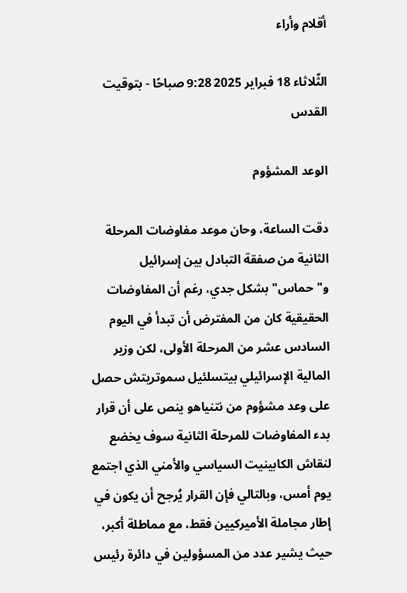أقلام وأراء

الثّلاثاء 18 فبراير 2025 9:28 صباحًا - بتوقيت القدس

الوعد المشؤوم

دقت الساعة، وحان موعد مفاوضات المرحلة الثانية من صفقة التبادل بين إسرائيل و"حماس" بشكل جدي، رغم أن المفاوضات الحقيقية كان من المفترض أن تبدأ في اليوم السادس عشر من المرحلة الأولى، لكن وزير المالية الإسرائيلي بيتسلئيل سموتريتش حصل على وعد مشؤوم من نتنياهو ينص على أن قرار بدء المفاوضات للمرحلة الثانية سوف يخضع لنقاش الكابينيت السياسي والأمني الذي اجتمع يوم أمس، وبالتالي فإن القرار يُرجح أن يكون في إطار مجاملة الأميركيين فقط، مع مماطلة أكبر، حيث يشير عدد من المسؤولين في دائرة رئيس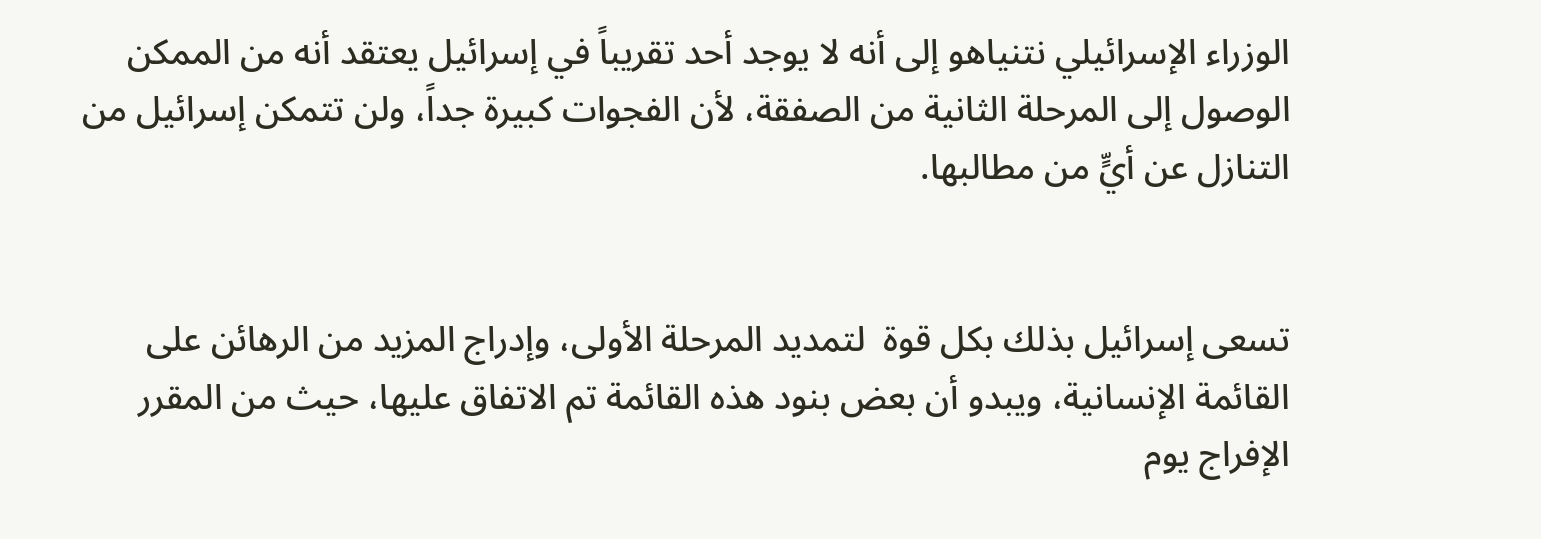الوزراء الإسرائيلي نتنياهو إلى أنه لا يوجد أحد تقريباً في إسرائيل يعتقد أنه من الممكن الوصول إلى المرحلة الثانية من الصفقة، لأن الفجوات كبيرة جداً، ولن تتمكن إسرائيل من التنازل عن أيٍّ من مطالبها.


تسعى إسرائيل بذلك بكل قوة  لتمديد المرحلة الأولى، وإدراج المزيد من الرهائن على القائمة الإنسانية، ويبدو أن بعض بنود هذه القائمة تم الاتفاق عليها، حيث من المقرر الإفراج يوم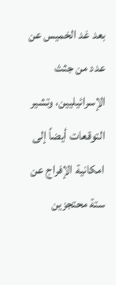بعد غد الخميس عن عدد من جثث الإسرائيليين، وتشير التوقعات أيضاً إلى امكانية الإفراج عن ستة محتجزين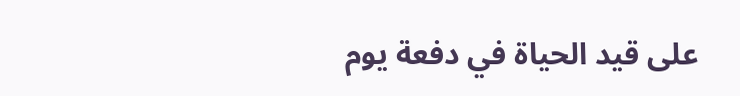على قيد الحياة في دفعة يوم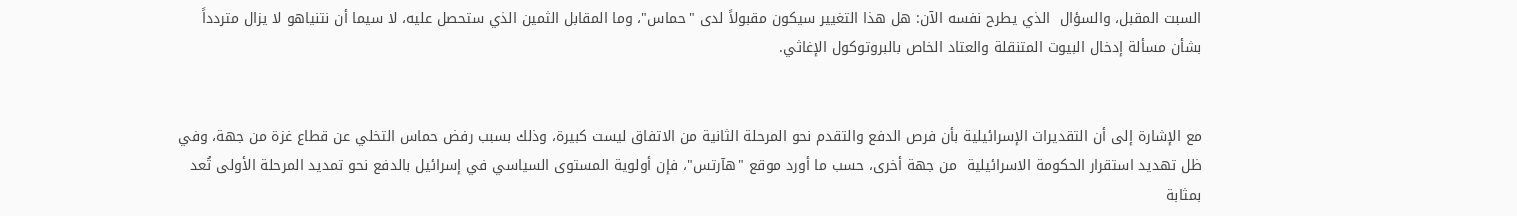السبت المقبل، والسؤال  الذي يطرح نفسه الآن: هل هذا التغيير سيكون مقبولاً لدى "حماس"، وما المقابل الثمين الذي ستحصل عليه، لا سيما أن نتنياهو لا يزال متردداً بشأن مسألة إدخال البيوت المتنقلة والعتاد الخاص بالبروتوكول الإغاثي.


مع الإشارة إلى أن التقديرات الإسرائيلية بأن فرص الدفع والتقدم نحو المرحلة الثانية من الاتفاق ليست كبيرة، وذلك بسبب رفض حماس التخلي عن قطاع غزة من جهة، وفي ظل تهديد استقرار الحكومة الاسرائيلية  من جهة أخرى، حسب ما أورد موقع "هآرتس"، فإن أولوية المستوى السياسي في إسرائيل بالدفع نحو تمديد المرحلة الأولى تُعد بمثابة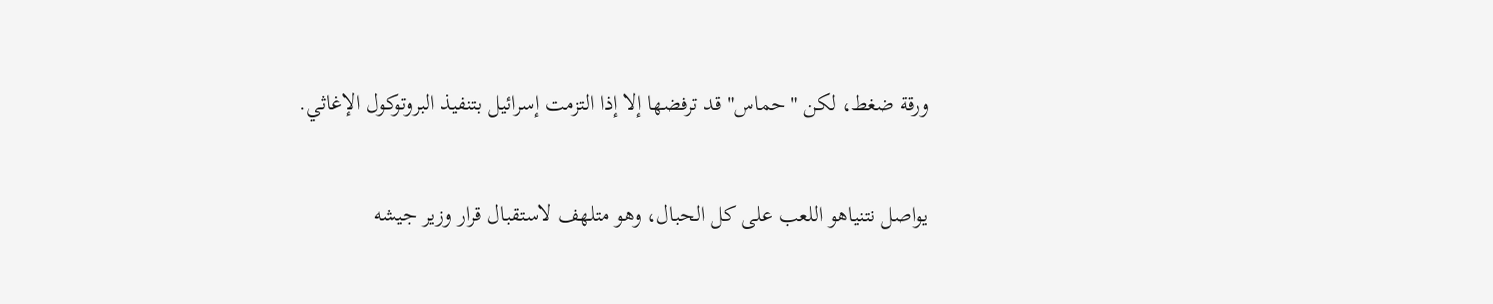ورقة ضغط، لكن "حماس" قد ترفضها إلا إذا التزمت إسرائيل بتنفيذ البروتوكول الإغاثي.


يواصل نتنياهو اللعب على كل الحبال، وهو متلهف لاستقبال قرار وزير جيشه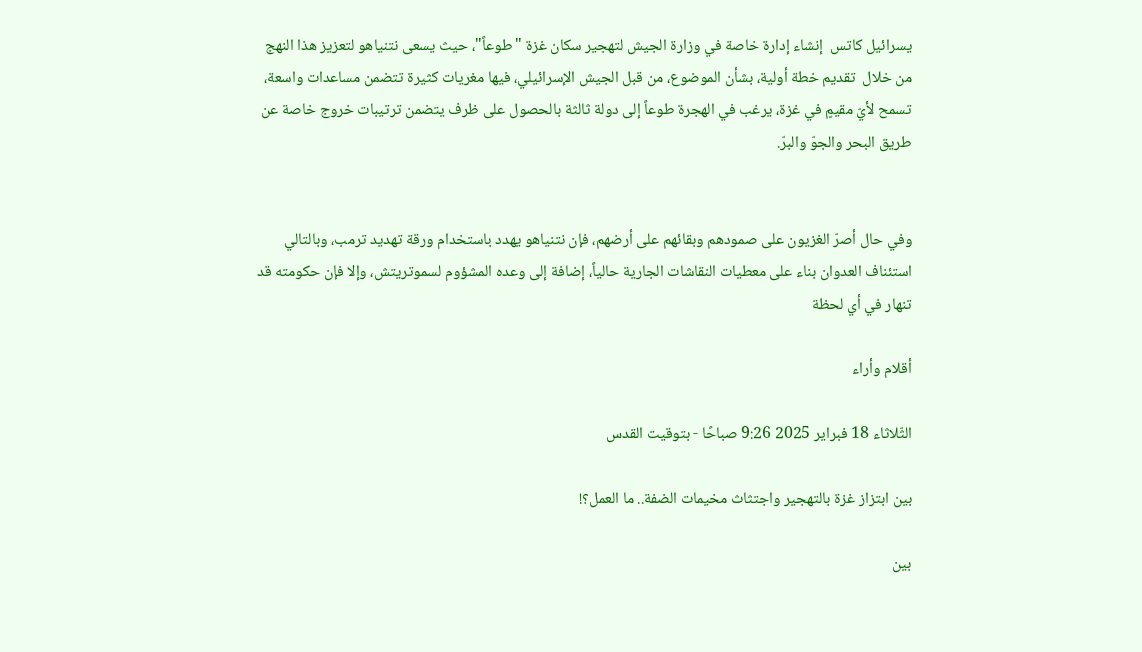يسرائيل كاتس  إنشاء إدارة خاصة في وزارة الجيش لتهجير سكان غزة "طوعاً"، حيث يسعى نتنياهو لتعزيز هذا النهج  من خلال  تقديم خطة أولية، بشأن الموضوع، من قبل الجيش الإسرائيلي، فيها مغريات كثيرة تتضمن مساعدات واسعة، تسمح لأيّ مقيمٍ في غزة، يرغب في الهجرة طوعاً إلى دولة ثالثة بالحصول على ظرف يتضمن ترتيبات خروج خاصة عن طريق البحر والجوّ والبرّ.


وفي حال أصرّ الغزيون على صمودهم وبقائهم على أرضهم، فإن نتنياهو يهدد باستخدام ورقة تهديد ترمب، وبالتالي استئناف العدوان بناء على معطيات النقاشات الجارية حالياً، إضافة إلى وعده المشؤوم لسموتريتش، وإلا فإن حكومته قد تنهار في أي لحظة

أقلام وأراء

الثّلاثاء 18 فبراير 2025 9:26 صباحًا - بتوقيت القدس

بين ابتزاز غزة بالتهجير واجتثاث مخيمات الضفة.. ما العمل؟!

بين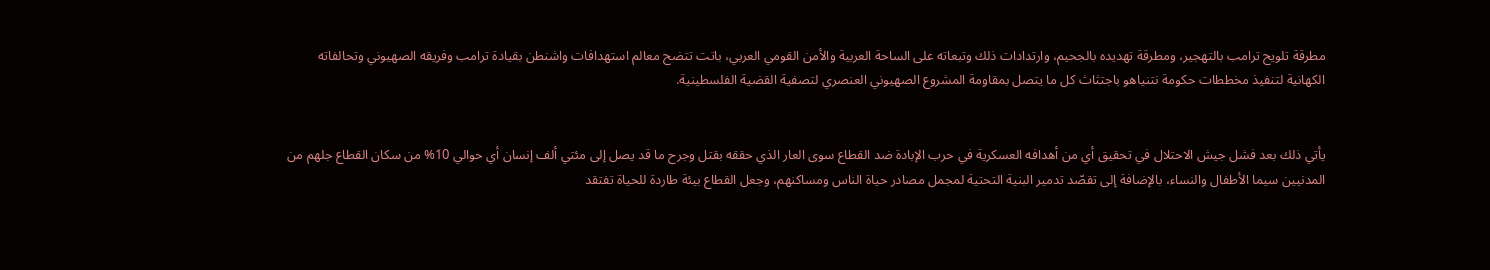مطرقة تلويح ترامب بالتهجير، ومطرقة تهديده بالجحيم، وارتدادات ذلك وتبعاته على الساحة العربية والأمن القومي العربي، باتت تتضح معالم استهدافات واشنطن بقيادة ترامب وفريقه الصهيوني وتحالفاته الكهانية لتنفيذ مخططات حكومة نتنياهو باجتثاث كل ما يتصل بمقاومة المشروع الصهيوني العنصري لتصفية القضية الفلسطينية.


يأتي ذلك بعد فشل جيش الاحتلال في تحقيق أي من أهدافه العسكرية في حرب الإبادة ضد القطاع سوى العار الذي حققه بقتل وجرح ما قد يصل إلى مئتي ألف إنسان أي حوالي 10% من سكان القطاع جلهم من المدنيين سيما الأطفال والنساء، بالإضافة إلى تقصّد تدمير البنية التحتية لمجمل مصادر حياة الناس ومساكنهم، وجعل القطاع بيئة طاردة للحياة تفتقد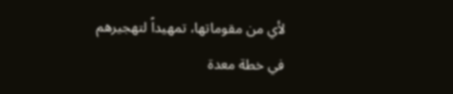لأي من مقوماتها، تمهيداً لتهجيرهم في خطة معدة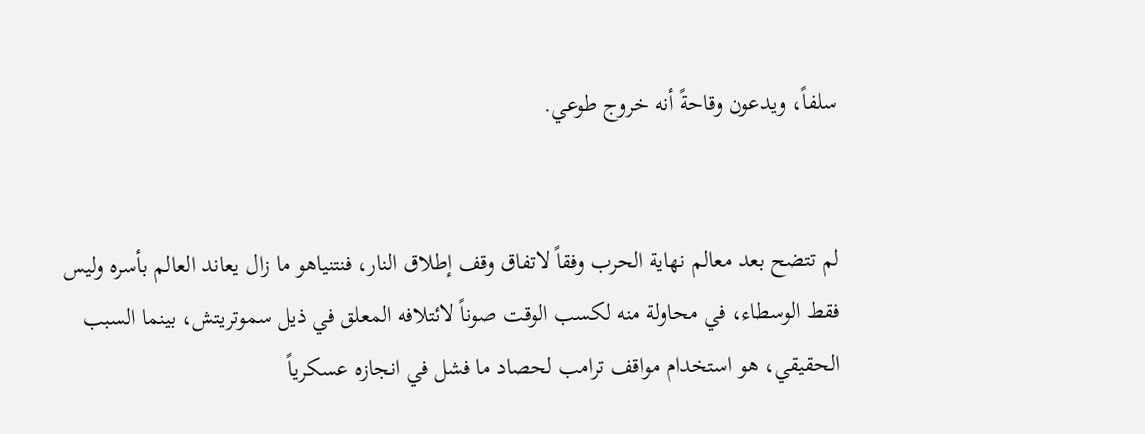سلفاً، ويدعون وقاحةً أنه خروج طوعي.


لم تتضح بعد معالم نهاية الحرب وفقاً لاتفاق وقف إطلاق النار، فنتنياهو ما زال يعاند العالم بأسره وليس فقط الوسطاء، في محاولة منه لكسب الوقت صوناً لائتلافه المعلق في ذيل سموتريتش، بينما السبب الحقيقي، هو استخدام مواقف ترامب لحصاد ما فشل في انجازه عسكرياً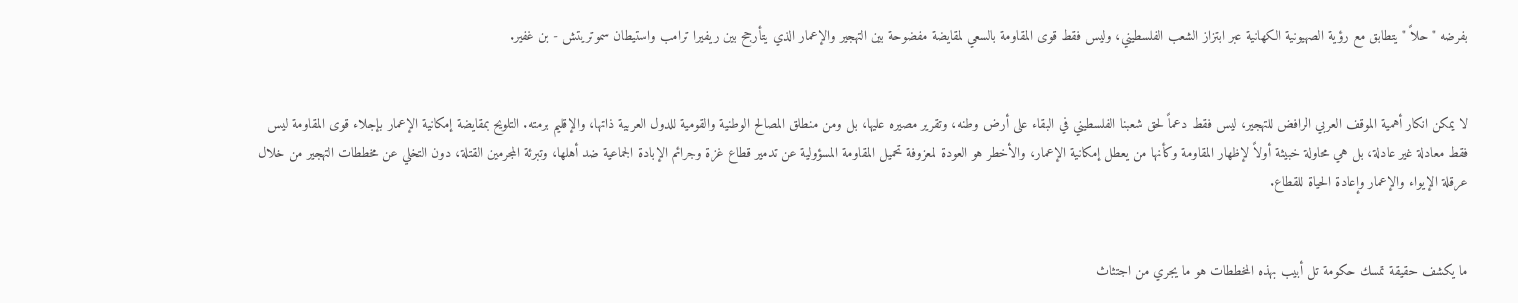بفرضه "حلاً " يتطابق مع رؤية الصهيونية الكهانية عبر ابتزاز الشعب الفلسطيني، وليس فقط قوى المقاومة بالسعي لمقايضة مفضوحة بين التهجير والإعمار الذي يتأرجح بين ريفيرا ترامب واستيطان سموتريتش - بن غفير.


لا يمكن انكار أهمية الموقف العربي الرافض للتهجير، ليس فقط دعماً لحق شعبنا الفلسطيني في البقاء على أرض وطنه، وتقرير مصيره عليها، بل ومن منطلق المصالح الوطنية والقومية للدول العربية ذاتها، والإقليم برمته. التلويح بمقايضة إمكانية الإعمار بإجلاء قوى المقاومة ليس فقط معادلة غير عادلة، بل هي محاولة خبيثة أولاً لإظهار المقاومة وكأنها من يعطل إمكانية الإعمار، والأخطر هو العودة لمعزوفة تحميل المقاومة المسؤولية عن تدمير قطاع غزة وجرائم الإبادة الجماعية ضد أهلها، وتبرئة المجرمين القتلة، دون التخلي عن مخططات التهجير من خلال عرقلة الإيواء والإعمار وإعادة الحياة للقطاع.


ما يكشف حقيقة تمسك حكومة تل أبيب بهذه المخططات هو ما يجري من اجتثاث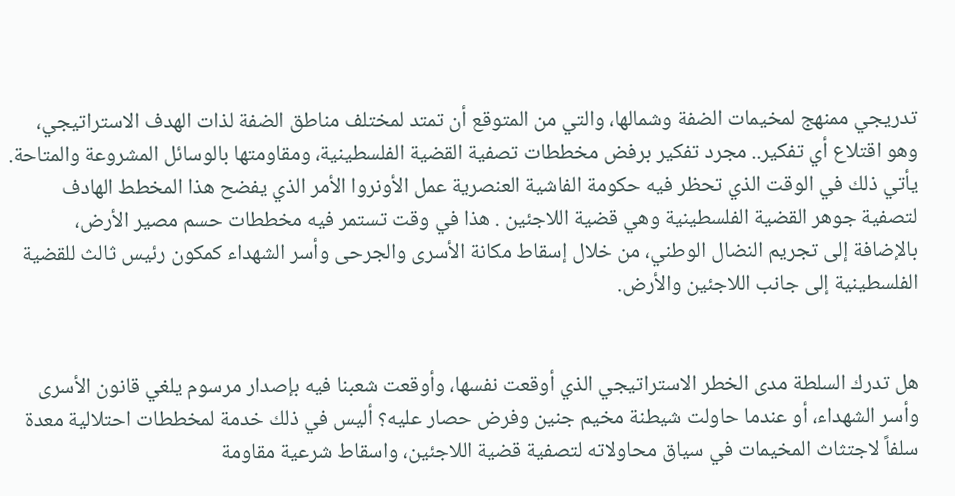تدريجي ممنهج لمخيمات الضفة وشمالها، والتي من المتوقع أن تمتد لمختلف مناطق الضفة لذات الهدف الاستراتيجي، وهو اقتلاع أي تفكير.. مجرد تفكير برفض مخططات تصفية القضية الفلسطينية، ومقاومتها بالوسائل المشروعة والمتاحة. يأتي ذلك في الوقت الذي تحظر فيه حكومة الفاشية العنصرية عمل الأونروا الأمر الذي يفضح هذا المخطط الهادف لتصفية جوهر القضية الفلسطينية وهي قضية اللاجئين . هذا في وقت تستمر فيه مخططات حسم مصير الأرض، بالإضافة إلى تجريم النضال الوطني، من خلال إسقاط مكانة الأسرى والجرحى وأسر الشهداء كمكون رئيس ثالث للقضية الفلسطينية إلى جانب اللاجئين والأرض.


هل تدرك السلطة مدى الخطر الاستراتيجي الذي أوقعت نفسها، وأوقعت شعبنا فيه بإصدار مرسوم يلغي قانون الأسرى وأسر الشهداء، أو عندما حاولت شيطنة مخيم جنين وفرض حصار عليه؟ أليس في ذلك خدمة لمخططات احتلالية معدة سلفاً لاجتثاث المخيمات في سياق محاولاته لتصفية قضية اللاجئين، واسقاط شرعية مقاومة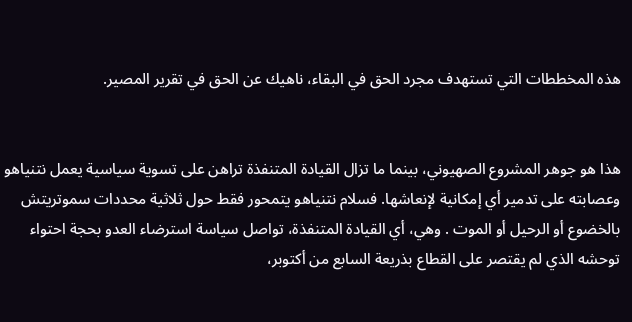هذه المخططات التي تستهدف مجرد الحق في البقاء، ناهيك عن الحق في تقرير المصير.


هذا هو جوهر المشروع الصهيوني، بينما ما تزال القيادة المتنفذة تراهن على تسوية سياسية يعمل نتنياهو وعصابته على تدمير أي إمكانية لإنعاشها. فسلام نتنياهو يتمحور فقط حول ثلاثية محددات سموتريتش بالخضوع أو الرحيل أو الموت . وهي، أي القيادة المتنفذة، تواصل سياسة استرضاء العدو بحجة احتواء توحشه الذي لم يقتصر على القطاع بذريعة السابع من أكتوبر،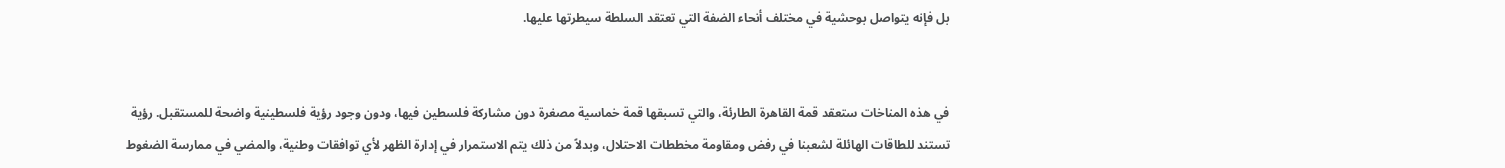بل فإنه يتواصل بوحشية في مختلف أنحاء الضفة التي تعتقد السلطة سيطرتها عليها.


في هذه المناخات ستعقد قمة القاهرة الطارئة، والتي تسبقها قمة خماسية مصغرة دون مشاركة فلسطين فيها، ودون وجود رؤية فلسطينية واضحة للمستقبل. رؤية تستند للطاقات الهائلة لشعبنا في رفض ومقاومة مخططات الاحتلال، وبدلاً من ذلك يتم الاستمرار في إدارة الظهر لأي توافقات وطنية، والمضي في ممارسة الضغوط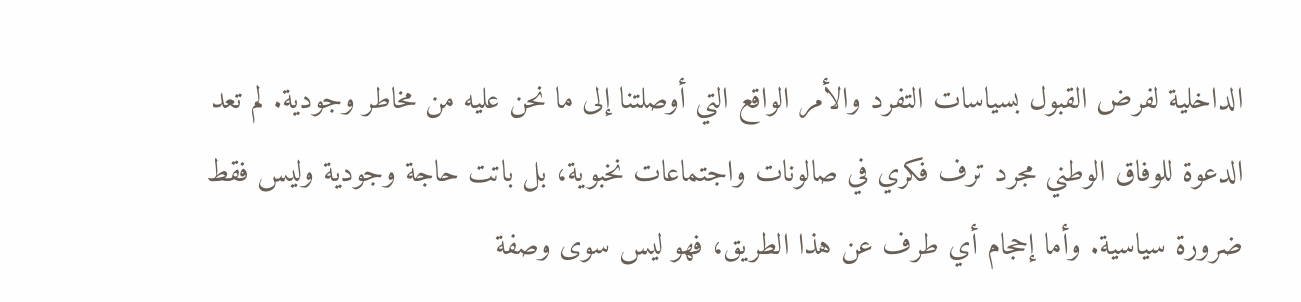الداخلية لفرض القبول بسياسات التفرد والأمر الواقع التي أوصلتنا إلى ما نحن عليه من مخاطر وجودية. لم تعد الدعوة للوفاق الوطني مجرد ترف فكري في صالونات واجتماعات نخبوية، بل باتت حاجة وجودية وليس فقط ضرورة سياسية. وأما إحجام أي طرف عن هذا الطريق، فهو ليس سوى وصفة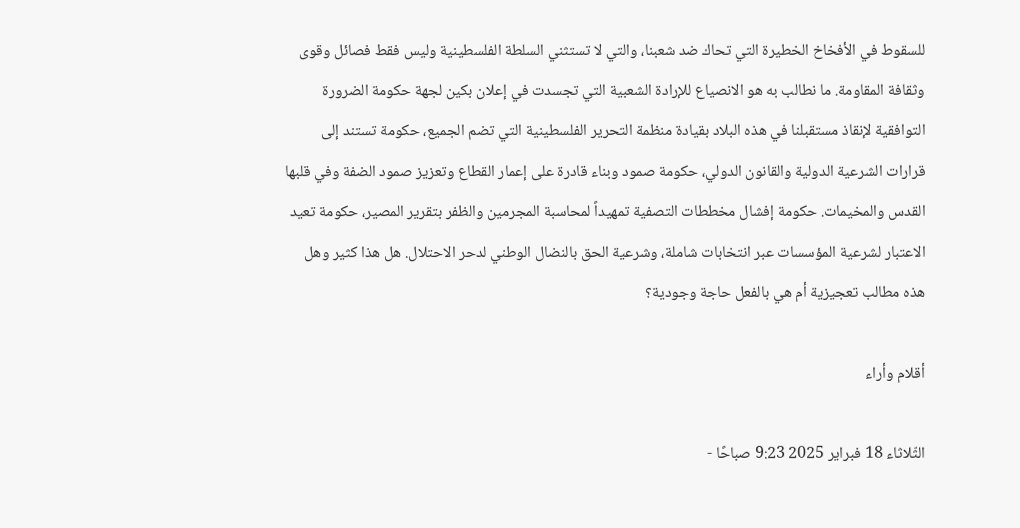للسقوط في الأفخاخ الخطيرة التي تحاك ضد شعبنا، والتي لا تستثني السلطة الفلسطينية وليس فقط فصائل وقوى وثقافة المقاومة. ما نطالب به هو الانصياع للإرادة الشعبية التي تجسدت في إعلان بكين لجهة حكومة الضرورة التوافقية لإنقاذ مستقبلنا في هذه البلاد بقيادة منظمة التحرير الفلسطينية التي تضم الجميع، حكومة تستند إلى قرارات الشرعية الدولية والقانون الدولي، حكومة صمود وبناء قادرة على إعمار القطاع وتعزيز صمود الضفة وفي قلبها القدس والمخيمات. حكومة إفشال مخططات التصفية تمهيداً لمحاسبة المجرمين والظفر بتقرير المصير، حكومة تعيد الاعتبار لشرعية المؤسسات عبر انتخابات شاملة، وشرعية الحق بالنضال الوطني لدحر الاحتلال. هل هذا كثير وهل هذه مطالب تعجيزية أم هي بالفعل حاجة وجودية؟

أقلام وأراء

الثّلاثاء 18 فبراير 2025 9:23 صباحًا -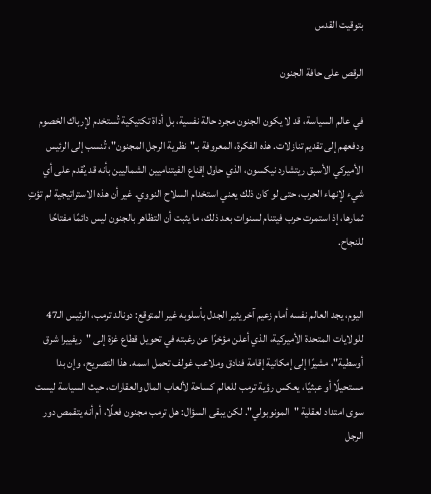بتوقيت القدس

الرقص على حافة الجنون

في عالم السياسة، قد لا يكون الجنون مجرد حالة نفسية، بل أداة تكتيكية تُستخدم لإرباك الخصوم ودفعهم إلى تقديم تنازلات. هذه الفكرة، المعروفة بـ"نظرية الرجل المجنون"، تُنسب إلى الرئيس الأميركي الأسبق ريتشارد نيكسون، الذي حاول إقناع الفيتناميين الشماليين بأنه قد يُقدم على أي شيء لإنهاء الحرب، حتى لو كان ذلك يعني استخدام السلاح النووي. غير أن هذه الاستراتيجية لم تؤتِ ثمارها، إذ استمرت حرب فيتنام لسنوات بعد ذلك، ما يثبت أن التظاهر بالجنون ليس دائمًا مفتاحًا للنجاح.


اليوم، يجد العالم نفسه أمام زعيم آخر يثير الجدل بأسلوبه غير المتوقع: دونالد ترمب، الرئيس الـ47 للولايات المتحدة الأميركية، الذي أعلن مؤخرًا عن رغبته في تحويل قطاع غزة إلى "ريفييرا شرق أوسطية"، مشيرًا إلى إمكانية إقامة فنادق وملاعب غولف تحمل اسمه. هذا التصريح، وإن بدا مستحيلًا أو عبثيًا، يعكس رؤية ترمب للعالم كساحة لألعاب المال والعقارات، حيث السياسة ليست سوى امتداد لعقلية "المونوبولي". لكن يبقى السؤال: هل ترمب مجنون فعلًا، أم أنه يتقمص دور الرجل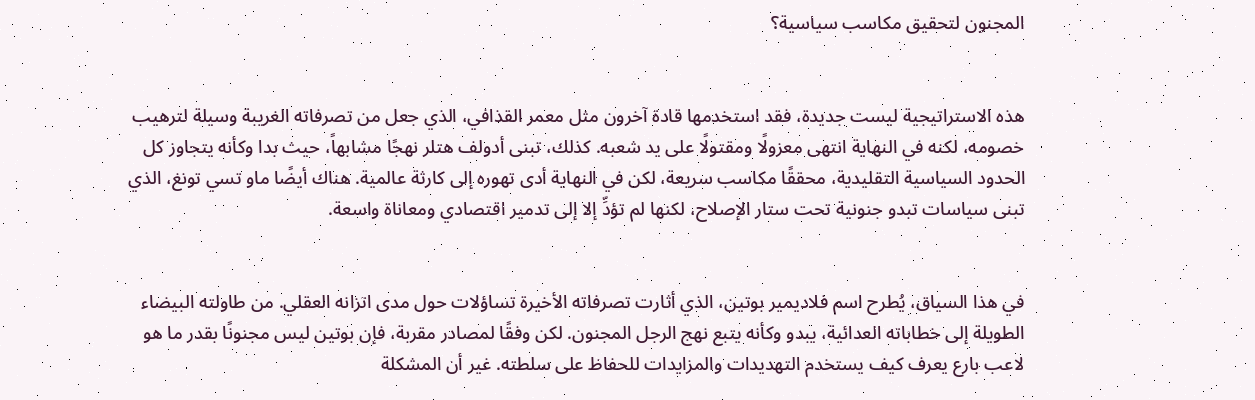المجنون لتحقيق مكاسب سياسية؟


هذه الاستراتيجية ليست جديدة، فقد استخدمها قادة آخرون مثل معمر القذافي، الذي جعل من تصرفاته الغريبة وسيلة لترهيب خصومه، لكنه في النهاية انتهى معزولًا ومقتولًا على يد شعبه. كذلك، تبنى أدولف هتلر نهجًا مشابهاً، حيث بدا وكأنه يتجاوز كل الحدود السياسية التقليدية، محققًا مكاسب سريعة، لكن في النهاية أدى تهوره إلى كارثة عالمية. هناك أيضًا ماو تسي تونغ، الذي تبنى سياسات تبدو جنونية تحت ستار الإصلاح، لكنها لم تؤدِّ إلا إلى تدمير اقتصادي ومعاناة واسعة.


في هذا السياق، يُطرح اسم فلاديمير بوتين، الذي أثارت تصرفاته الأخيرة تساؤلات حول مدى اتزانه العقلي. من طاولته البيضاء الطويلة إلى خطاباته العدائية، يبدو وكأنه يتبع نهج الرجل المجنون. لكن وفقًا لمصادر مقربة، فإن بوتين ليس مجنونًا بقدر ما هو لاعب بارع يعرف كيف يستخدم التهديدات والمزايدات للحفاظ على سلطته. غير أن المشكلة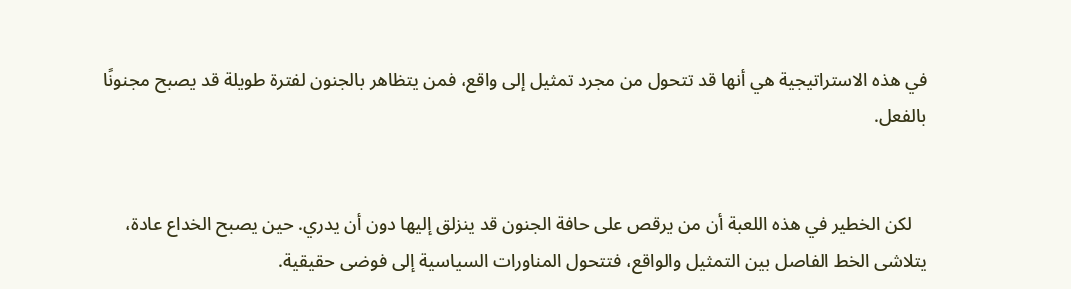في هذه الاستراتيجية هي أنها قد تتحول من مجرد تمثيل إلى واقع، فمن يتظاهر بالجنون لفترة طويلة قد يصبح مجنونًا بالفعل.


   لكن الخطير في هذه اللعبة أن من يرقص على حافة الجنون قد ينزلق إليها دون أن يدري. حين يصبح الخداع عادة، يتلاشى الخط الفاصل بين التمثيل والواقع، فتتحول المناورات السياسية إلى فوضى حقيقية.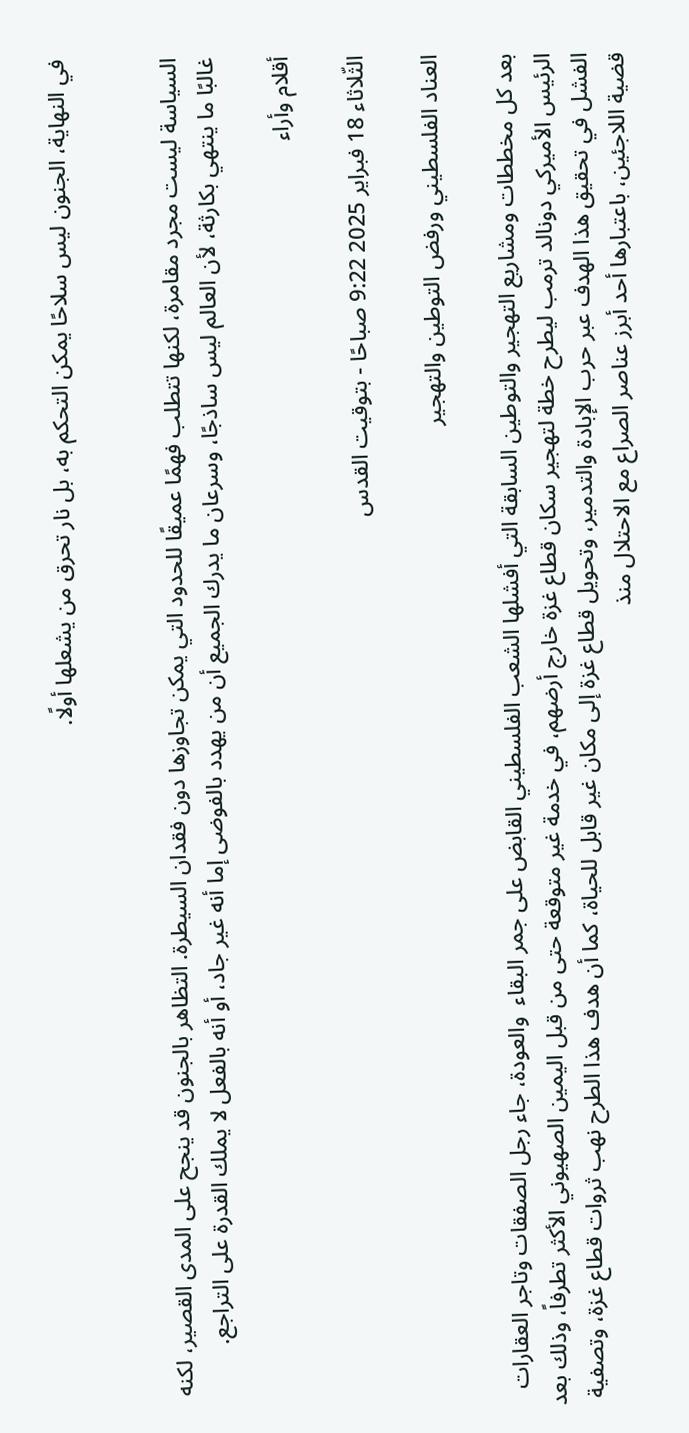في النهاية، الجنون ليس سلاحًا يمكن التحكم به، بل نار تحرق من يشعلها أولًا.


السياسة ليست مجرد مقامرة، لكنها تتطلب فهمًا عميقًا للحدود التي يمكن تجاوزها دون فقدان السيطرة. التظاهر بالجنون قد ينجح على المدى القصير، لكنه غالبًا ما ينتهي بكارثة، لأن العالم ليس ساذجًا، وسرعان ما يدرك الجميع أن من يهدد بالفوضى إما أنه غير جاد، أو أنه بالفعل لا يملك القدرة على التراجع.

أقلام وأراء

الثّلاثاء 18 فبراير 2025 9:22 صباحًا - بتوقيت القدس

العناد الفلسطيني ورفض التوطين والتهجير

بعد كل مخططات ومشاريع التهجير والتوطين السابقة التي أفشلها الشعب الفلسطيني القابض على جمر البقاء  والعودة، جاء رجل الصفقات وتاجر العقارات الرئيس الأميركي دونالد ترمب ليطرح خطة لتهجير سكان قطاع غزة خارج أرضهم، في خدمة غير متوقعة حتى من قبل اليمين الصهيوني الأكثر تطرفاً، وذلك بعد الفشل في تحقيق هذا الهدف عبر حرب الإبادة والتدمير، وتحويل قطاع غزة إلى مكان غير قابل للحياة، كما أن هدف هذا الطرح نهب ثروات قطاع غزة، وتصفية قضية اللاجئين، باعتبارها أحد أبرز عناصر الصراع مع الاحتلال منذ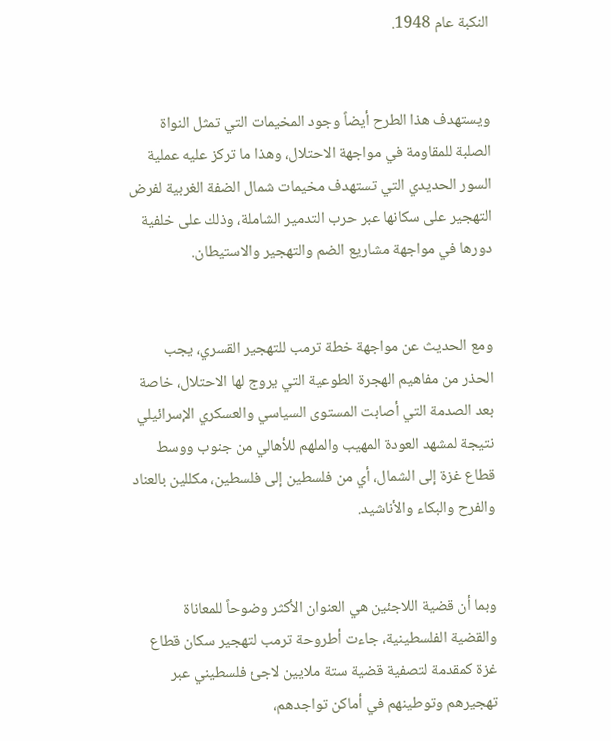النكبة عام 1948.


ويستهدف هذا الطرح أيضاً وجود المخيمات التي تمثل النواة الصلبة للمقاومة في مواجهة الاحتلال، وهذا ما تركز عليه عملية السور الحديدي التي تستهدف مخيمات شمال الضفة الغربية لفرض التهجير على سكانها عبر حرب التدمير الشاملة، وذلك على خلفية دورها في مواجهة مشاريع الضم والتهجير والاستيطان.


ومع الحديث عن مواجهة خطة ترمب للتهجير القسري، يجب الحذر من مفاهيم الهجرة الطوعية التي يروج لها الاحتلال، خاصة بعد الصدمة التي أصابت المستوى السياسي والعسكري الإسرائيلي نتيجة لمشهد العودة المهيب والملهم للأهالي من جنوب ووسط قطاع غزة إلى الشمال، أي من فلسطين إلى فلسطين، مكللين بالعناد والفرح والبكاء والأناشيد.


وبما أن قضية اللاجئين هي العنوان الأكثر وضوحاً للمعاناة والقضية الفلسطينية، جاءت أطروحة ترمب لتهجير سكان قطاع غزة كمقدمة لتصفية قضية ستة ملايين لاجئ فلسطيني عبر تهجيرهم وتوطينهم في أماكن تواجدهم،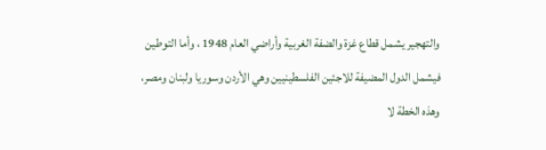والتهجير يشمل قطاع غزة والضفة الغربية وأراضي العام 1948 ، وأما التوطين فيشمل الدول المضيفة للاجئين الفلسطينيين وهي الأردن وسوريا ولبنان ومصر، وهذه الخطة لا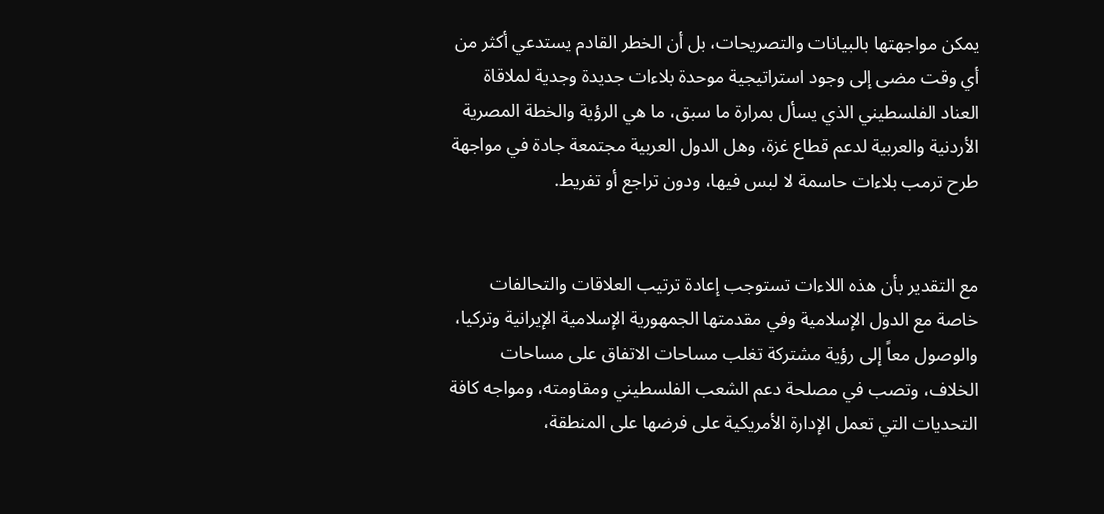يمكن مواجهتها بالبيانات والتصريحات، بل أن الخطر القادم يستدعي أكثر من أي وقت مضى إلى وجود استراتيجية موحدة بلاءات جديدة وجدية لملاقاة العناد الفلسطيني الذي يسأل بمرارة ما سبق، ما هي الرؤية والخطة المصرية الأردنية والعربية لدعم قطاع غزة، وهل الدول العربية مجتمعة جادة في مواجهة طرح ترمب بلاءات حاسمة لا لبس فيها، ودون تراجع أو تفريط.


مع التقدير بأن هذه اللاءات تستوجب إعادة ترتيب العلاقات والتحالفات خاصة مع الدول الإسلامية وفي مقدمتها الجمهورية الإسلامية الإيرانية وتركيا، والوصول معاً إلى رؤية مشتركة تغلب مساحات الاتفاق على مساحات الخلاف، وتصب في مصلحة دعم الشعب الفلسطيني ومقاومته، ومواجه كافة التحديات التي تعمل الإدارة الأمريكية على فرضها على المنطقة،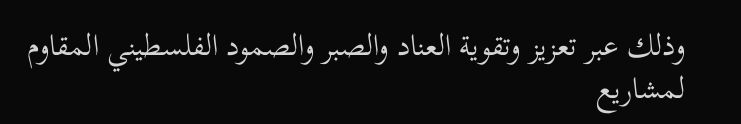وذلك عبر تعزيز وتقوية العناد والصبر والصمود الفلسطيني المقاوم لمشاريع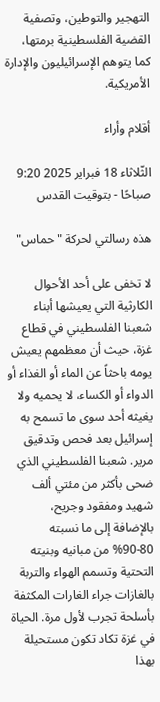التهجير والتوطين، وتصفية القضية الفلسطينية برمتها، كما يتوهم الإسرائيليون والإدارة الأمريكية.

أقلام وأراء

الثّلاثاء 18 فبراير 2025 9:20 صباحًا - بتوقيت القدس

هذه رسالتي لحركة "حماس"

لا تخفى على أحد الأحوال الكارثية التي يعيشها أبناء شعبنا الفلسطيني في قطاع غزة، حيث أن معظمهم يعيش  يومه باحثاً عن الماء أو الغذاء أو الدواء أو الكساء، لا يحميه ولا يغيثه أحد سوى ما تسمح به إسرائيل بعد فحص وتدقيق مرير. شعبنا الفلسطيني الذي ضحى بأكثر من مئتي ألف شهيد ومفقود وجريح، بالإضافة إلى ما نسبته 80-90% من مبانيه وبنيته التحتية وتسمم الهواء والتربة بالغازات جراء الغارات المكثفة بأسلحة تجرب لأول مرة. الحياة في غزة تكاد تكون مستحيلة بهذا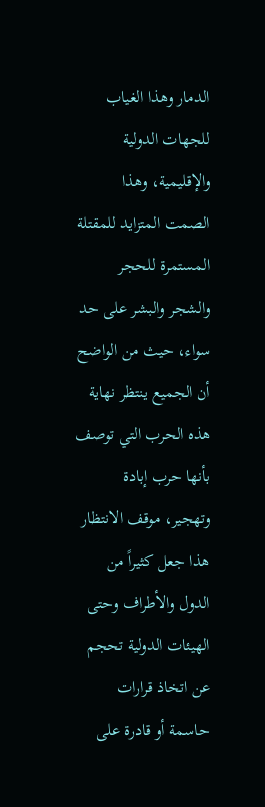الدمار وهذا الغياب للجهات الدولية والإقليمية، وهذا الصمت المتزايد للمقتلة المستمرة للحجر والشجر والبشر على حد سواء، حيث من الواضح أن الجميع ينتظر نهاية هذه الحرب التي توصف بأنها حرب إبادة وتهجير، موقف الانتظار هذا جعل كثيراً من الدول والأطراف وحتى الهيئات الدولية تحجم عن اتخاذ قرارات حاسمة أو قادرة على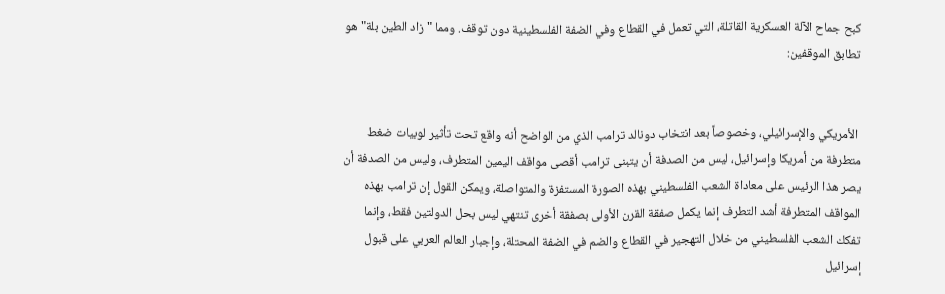كبح جماح الآلة العسكرية القاتلة، التي تعمل في القطاع وفي الضفة الفلسطينية دون توقف. ومما "زاد الطين بلة" هو تطابق الموقفين:


 الأمريكي والإسرائيلي، وخصوصاً بعد انتخاب دونالد ترامب الذي من الواضح أنه واقع تحت تأثير لوبيات ضغط متطرفة من أمريكا وإسرائيل، ليس من الصدفة أن يتبنى ترامب أقصى مواقف اليمين المتطرف، وليس من الصدفة أن يصر هذا الرئيس على معاداة الشعب الفلسطيني بهذه الصورة المستفزة والمتواصلة، ويمكن القول إن ترامب بهذه المواقف المتطرفة أشد التطرف إنما يكمل صفقة القرن الأولى بصفقة أخرى تنتهي ليس بحل الدولتين فقط، وإنما تفكك الشعب الفلسطيني من خلال التهجير في القطاع والضم في الضفة المحتلة، وإجبار العالم العربي على قبول إسرائيل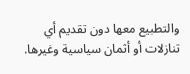والتطبيع معها دون تقديم أي تنازلات أو أثمان سياسية وغيرها.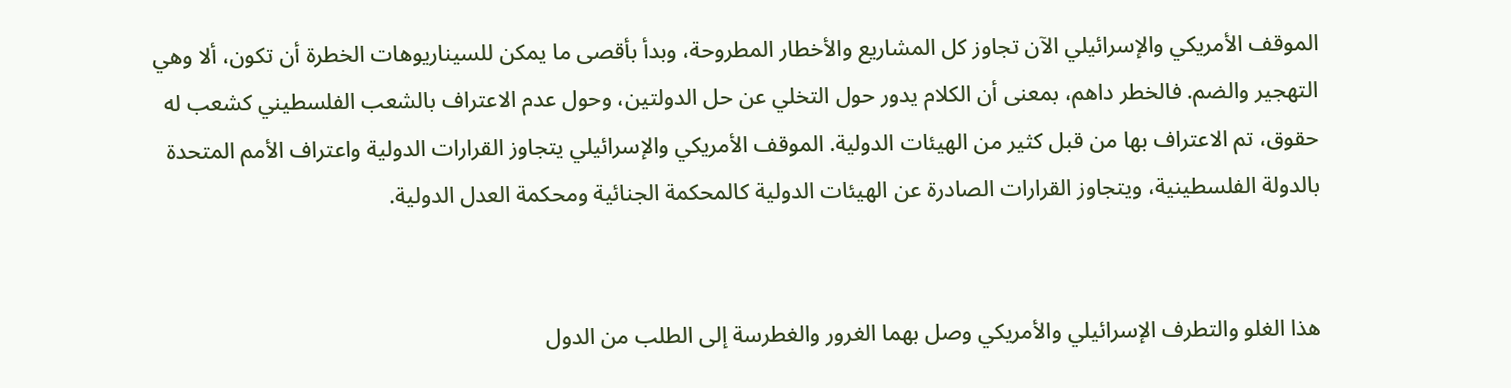الموقف الأمريكي والإسرائيلي الآن تجاوز كل المشاريع والأخطار المطروحة، وبدأ بأقصى ما يمكن للسيناريوهات الخطرة أن تكون، ألا وهي التهجير والضم. فالخطر داهم، بمعنى أن الكلام يدور حول التخلي عن حل الدولتين، وحول عدم الاعتراف بالشعب الفلسطيني كشعب له حقوق، تم الاعتراف بها من قبل كثير من الهيئات الدولية. الموقف الأمريكي والإسرائيلي يتجاوز القرارات الدولية واعتراف الأمم المتحدة بالدولة الفلسطينية، ويتجاوز القرارات الصادرة عن الهيئات الدولية كالمحكمة الجنائية ومحكمة العدل الدولية.


هذا الغلو والتطرف الإسرائيلي والأمريكي وصل بهما الغرور والغطرسة إلى الطلب من الدول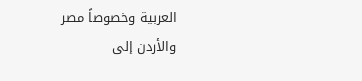العربية وخصوصاً مصر والأردن إلى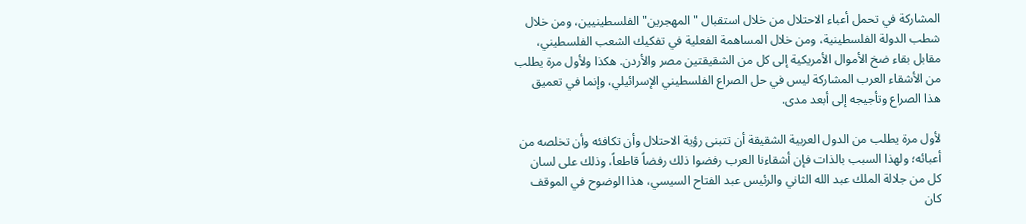المشاركة في تحمل أعباء الاحتلال من خلال استقبال "المهجرين" الفلسطينيين، ومن خلال شطب الدولة الفلسطينية، ومن خلال المساهمة الفعلية في تفكيك الشعب الفلسطيني، مقابل بقاء ضخ الأموال الأمريكية إلى كل من الشقيقتين مصر والأردن. هكذا ولأول مرة يطلب من الأشقاء العرب المشاركة ليس في حل الصراع الفلسطيني الإسرائيلي، وإنما في تعميق هذا الصراع وتأجيجه إلى أبعد مدى.

لأول مرة يطلب من الدول العربية الشقيقة أن تتبنى رؤية الاحتلال وأن تكافئه وأن تخلصه من أعبائه؛ ولهذا السبب بالذات فإن أشقاءنا العرب رفضوا ذلك رفضاً قاطعاً، وذلك على لسان كل من جلالة الملك عبد الله الثاني والرئيس عبد الفتاح السيسي، هذا الوضوح في الموقف كان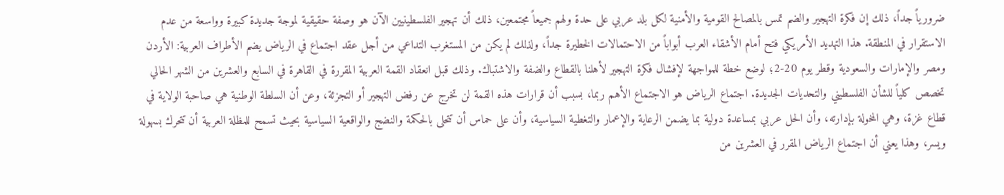ضرورياً جداً، ذلك إن فكرة التهجير والضم تمس بالمصالح القومية والأمنية لكل بلد عربي على حدة ولهم جميعاً مجتمعين، ذلك أن تهجير الفلسطينيين الآن هو وصفة حقيقية لموجة جديدة كبيرة وواسعة من عدم الاستقرار في المنطقة. هذا التهديد الأمريكي فتح أمام الأشقاء العرب أبواباً من الاحتمالات الخطيرة جداً، ولذلك لم يكن من المستغرب التداعي من أجل عقد اجتماع في الرياض يضم الأطراف العربية: الأردن ومصر والإمارات والسعودية وقطر يوم 20-2؛ لوضع خطة للمواجهة لإفشال فكرة التهجير لأهلنا بالقطاع والضفة والاشتباك. وذلك قبل انعقاد القمة العربية المقررة في القاهرة في السابع والعشرين من الشهر الحالي تخصص كلياً للشأن الفلسطيني والتحديات الجديدة. اجتماع الرياض هو الاجتماع الأهم ربما، بسبب أن قرارات هذه القمة لن تخرج عن رفض التهجير أو التجزئة، وعن أن السلطة الوطنية هي صاحبة الولاية في قطاع غزة، وهي المخولة بإدارته، وأن الحل عربي بمساعدة دولية بما يضمن الرعاية والإعمار والتغطية السياسية، وأن على حماس أن تتحلى بالحكمة والنضج والواقعية السياسية بحيث تسمح للمظلة العربية أن تتحرك بسهولة ويسر، وهذا يعني أن اجتماع الرياض المقرر في العشرين من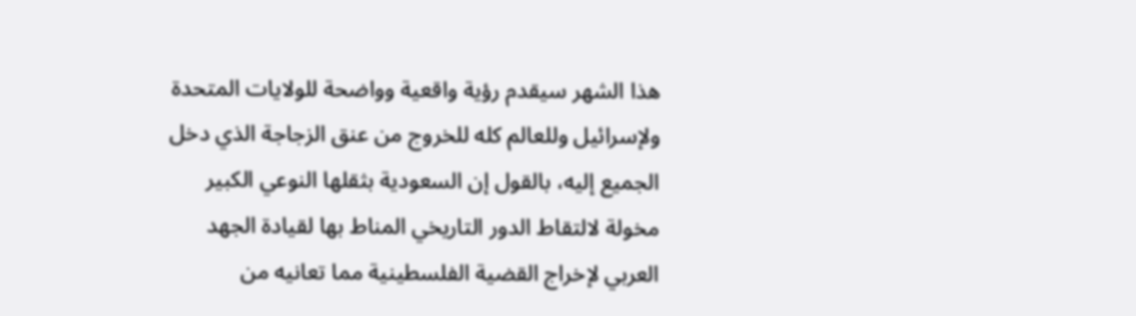هذا الشهر سيقدم رؤية واقعية وواضحة للولايات المتحدة ولإسرائيل وللعالم كله للخروج من عنق الزجاجة الذي دخل الجميع إليه، بالقول إن السعودية بثقلها النوعي الكبير مخولة لالتقاط الدور التاريخي المناط بها لقيادة الجهد العربي لإخراج القضية الفلسطينية مما تعانيه من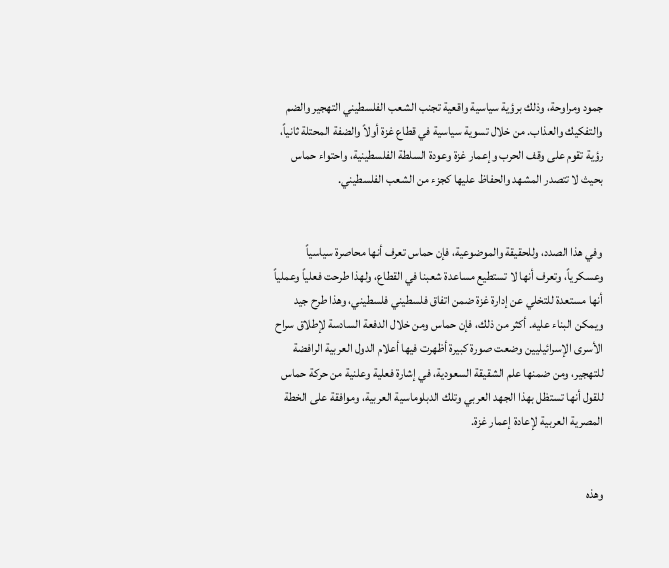جمود ومراوحة، وذلك برؤية سياسية واقعية تجنب الشعب الفلسطيني التهجير والضم والتفكيك والعذاب. من خلال تسوية سياسية في قطاع غزة أولاً والضفة المحتلة ثانياً، رؤية تقوم على وقف الحرب وإعمار غزة وعودة السلطة الفلسطينية، واحتواء حماس بحيث لا تتصدر المشهد والحفاظ عليها كجزء من الشعب الفلسطيني.


وفي هذا الصدد، وللحقيقة والموضوعية، فإن حماس تعرف أنها محاصرة سياسياً وعسكرياً، وتعرف أنها لا تستطيع مساعدة شعبنا في القطاع، ولهذا طرحت فعلياً وعملياً أنها مستعدة للتخلي عن إدارة غزة ضمن اتفاق فلسطيني فلسطيني، وهذا طرح جيد ويمكن البناء عليه. أكثر من ذلك، فإن حماس ومن خلال الدفعة السادسة لإطلاق سراح الأسرى الإسرائيليين وضعت صورة كبيرة أظهرت فيها أعلام الدول العربية الرافضة للتهجير، ومن ضمنها علم الشقيقة السعودية، في إشارة فعلية وعلنية من حركة حماس للقول أنها تستظل بهذا الجهد العربي وتلك الدبلوماسية العربية، وموافقة على الخطة المصرية العربية لإعادة إعمار غزة.


وهذه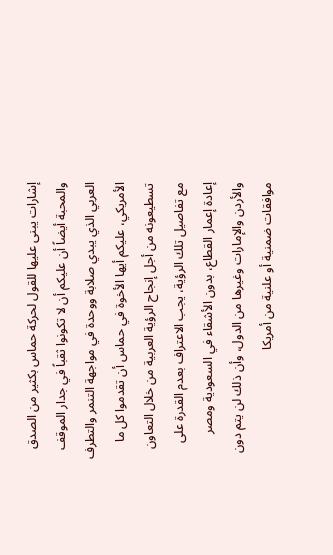إشارات يبنى عليها للقول لحركة حماس بكثير من الصدق والمحبة أيضاً أن عليكم أن لا تكونوا ثقباً في جدار الموقف العربي الذي يبدي صلابة ووحدة في مواجهة التنمر والتطرف الأمريكي، عليكم أيها الأخوة في حماس أن تقدموا كل ما تسطيعونه من أجل إنجاح الرؤية العربية من خلال التعاون مع تفاصيل تلك الرؤية، يجب الاعتراف بعدم القدرة على إعادة إعمار القطاع، بدون الأشقاء في السعودية ومصر والأردن والإمارات وغيرها من الدول، وأن ذلك لن يتم دون موافقات ضمنية أو علنية من أمريكا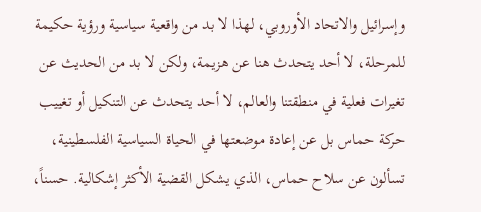وإسرائيل والاتحاد الأوروبي، لهذا لا بد من واقعية سياسية ورؤية حكيمة للمرحلة، لا أحد يتحدث هنا عن هزيمة، ولكن لا بد من الحديث عن تغيرات فعلية في منطقتنا والعالم، لا أحد يتحدث عن التنكيل أو تغييب حركة حماس بل عن إعادة موضعتها في الحياة السياسية الفلسطينية، تسألون عن سلاح حماس، الذي يشكل القضية الأكثر إشكالية. حسناً،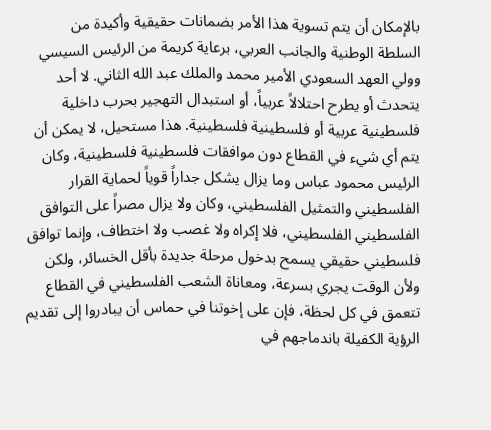بالإمكان أن يتم تسوية هذا الأمر بضمانات حقيقية وأكيدة من السلطة الوطنية والجانب العربي، برعاية كريمة من الرئيس السيسي وولي العهد السعودي الأمير محمد والملك عبد الله الثاني. لا أحد يتحدث أو يطرح احتلالاً عربياً، أو استبدال التهجير بحرب داخلية فلسطينية عربية أو فلسطينية فلسطينية. هذا مستحيل، لا يمكن أن يتم أي شيء في القطاع دون موافقات فلسطينية فلسطينية، وكان الرئيس محمود عباس وما يزال يشكل جداراً قوياً لحماية القرار الفلسطيني والتمثيل الفلسطيني، وكان ولا يزال مصراً على التوافق الفلسطيني الفلسطيني، فلا إكراه ولا غصب ولا اختطاف، وإنما توافق فلسطيني حقيقي يسمح بدخول مرحلة جديدة بأقل الخسائر، ولكن ولأن الوقت يجري بسرعة، ومعاناة الشعب الفلسطيني في القطاع تتعمق في كل لحظة، فإن على إخوتنا في حماس أن يبادروا إلى تقديم الرؤية الكفيلة باندماجهم في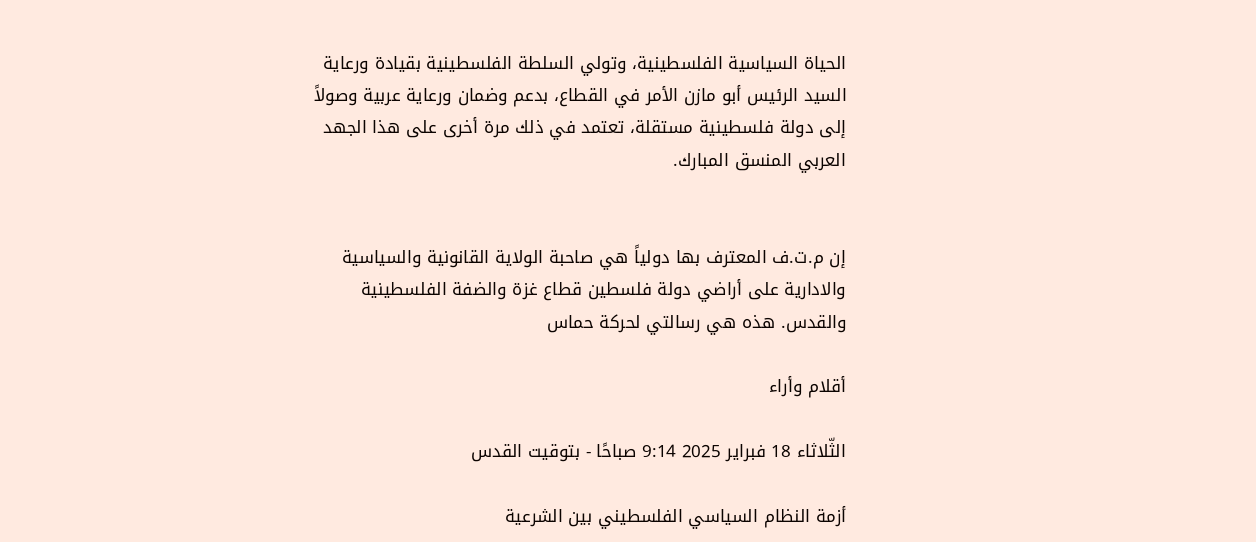الحياة السياسية الفلسطينية، وتولي السلطة الفلسطينية بقيادة ورعاية السيد الرئيس أبو مازن الأمر في القطاع، بدعم وضمان ورعاية عربية وصولاً إلى دولة فلسطينية مستقلة، تعتمد في ذلك مرة أخرى على هذا الجهد العربي المنسق المبارك.


إن م.ت.ف المعترف بها دولياً هي صاحبة الولاية القانونية والسياسية والادارية على أراضي دولة فلسطين قطاع غزة والضفة الفلسطينية والقدس. هذه هي رسالتي لحركة حماس

أقلام وأراء

الثّلاثاء 18 فبراير 2025 9:14 صباحًا - بتوقيت القدس

أزمة النظام السياسي الفلسطيني بين الشرعية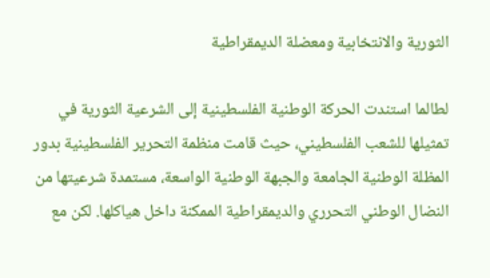الثورية والانتخابية ومعضلة الديمقراطية

لطالما استندت الحركة الوطنية الفلسطينية إلى الشرعية الثورية في تمثيلها للشعب الفلسطيني، حيث قامت منظمة التحرير الفلسطينية بدور المظلة الوطنية الجامعة والجبهة الوطنية الواسعة، مستمدة شرعيتها من النضال الوطني التحرري والديمقراطية الممكنة داخل هياكلها. لكن مع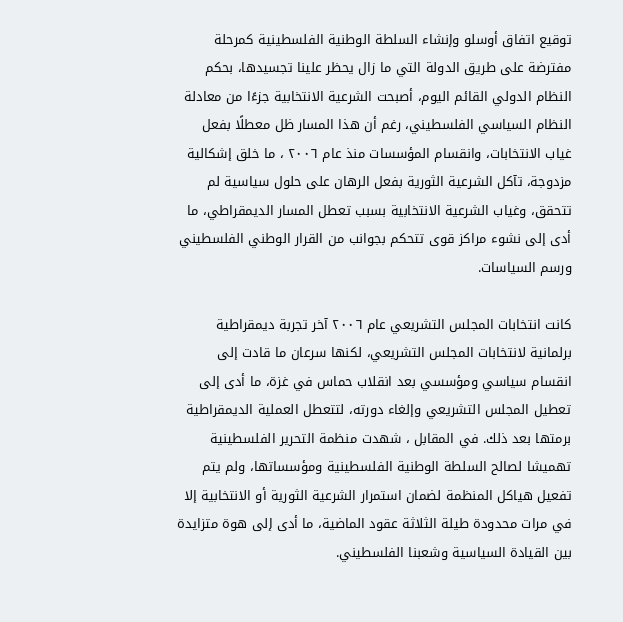توقيع اتفاق أوسلو وإنشاء السلطة الوطنية الفلسطينية كمرحلة مفترضة على طريق الدولة التي ما زال يحظر علينا تجسيدها، بحكم النظام الدولي القائم اليوم، أصبحت الشرعية الانتخابية جزءًا من معادلة النظام السياسي الفلسطيني، رغم أن هذا المسار ظل معطلًا بفعل غياب الانتخابات، وانقسام المؤسسات منذ عام ٢٠٠٦ ، ما خلق إشكالية مزدوجة، تآكل الشرعية الثورية بفعل الرهان على حلول سياسية لم تتحقق، وغياب الشرعية الانتخابية بسبب تعطل المسار الديمقراطي، ما أدى إلى نشوء مراكز قوى تتحكم بجوانب من القرار الوطني الفلسطيني ورسم السياسات.

كانت انتخابات المجلس التشريعي عام ٢٠٠٦ آخر تجربة ديمقراطية برلمانية لانتخابات المجلس التشريعي، لكنها سرعان ما قادت إلى انقسام سياسي ومؤسسي بعد انقلاب حماس في غزة، ما أدى إلى تعطيل المجلس التشريعي وإلغاء دورته، لتتعطل العملية الديمقراطية برمتها بعد ذلك. في المقابل ، شهدت منظمة التحرير الفلسطينية تهميشا لصالح السلطة الوطنية الفلسطينية ومؤسساتها، ولم يتم تفعيل هياكل المنظمة لضمان استمرار الشرعية الثورية أو الانتخابية إلا في مرات محدودة طيلة الثلاثة عقود الماضية، ما أدى إلى هوة متزايدة بين القيادة السياسية وشعبنا الفلسطيني.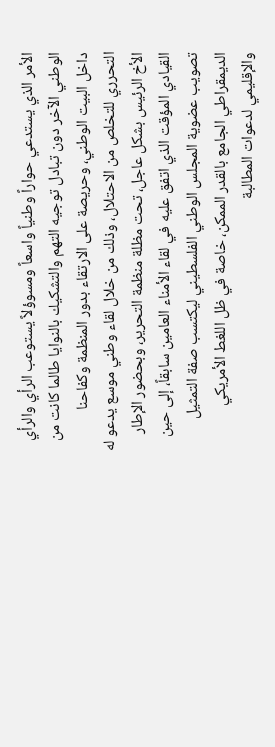الأمر الذي يستدعي حواراً وطنياً واسعاً ومسوؤلاً يستوعب الرأي والرأي الوطني الآخر دون تبادل توجيه التهم والتشكيك بالنوايا طالما كانت من داخل البيت الوطني، وحريصة على الارتقاء بدور المنظمة وكفاحنا التحرري للتخلص من الاحتلال، وذلك من خلال لقاء وطني موسع يدعو له الأخ الرئيس بشكل عاجل، تحت مظلة منظمة التحرير، وبحضور الإطار القيادي المؤقت الذي اتفق عليه في لقاء الأمناء العامين سابقاً، إلى حين تصويب عضوية المجلس الوطني الفلسطيني ليكتسب صفة التمثيل الديمقراطي الجامع بالقدر الممكن، خاصة في ظل اللغط الأمريكي والإقليمي لدعوات المطالبة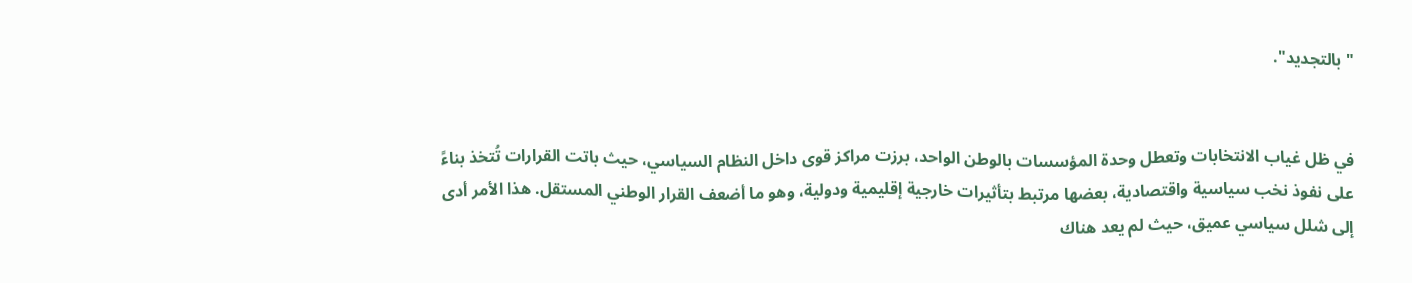"بالتجديد".


في ظل غياب الانتخابات وتعطل وحدة المؤسسات بالوطن الواحد، برزت مراكز قوى داخل النظام السياسي، حيث باتت القرارات تُتخذ بناءً على نفوذ نخب سياسية واقتصادية، بعضها مرتبط بتأثيرات خارجية إقليمية ودولية، وهو ما أضعف القرار الوطني المستقل. هذا الأمر أدى إلى شلل سياسي عميق، حيث لم يعد هناك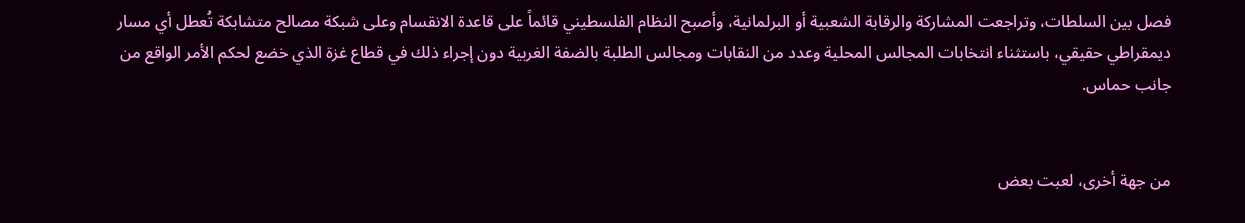فصل بين السلطات، وتراجعت المشاركة والرقابة الشعبية أو البرلمانية، وأصبح النظام الفلسطيني قائماً على قاعدة الانقسام وعلى شبكة مصالح متشابكة تُعطل أي مسار ديمقراطي حقيقي، باستثناء انتخابات المجالس المحلية وعدد من النقابات ومجالس الطلبة بالضفة الغربية دون إجراء ذلك في قطاع غزة الذي خضع لحكم الأمر الواقع من جانب حماس.


من جهة أخرى، لعبت بعض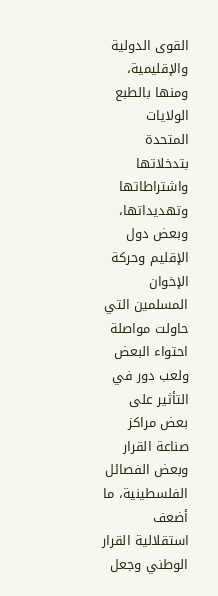القوى الدولية والإقليمية، ومنها بالطبع الولايات المتحدة بتدخلاتها واشتراطاتها وتهديداتها، وبعض دول الإقليم وحركة الإخوان المسلمين التي حاولت مواصلة احتواء البعض ولعب دور في التأثير على بعض مراكز صناعة القرار وبعض الفصائل الفلسطينية، ما أضعف استقلالية القرار الوطني وجعل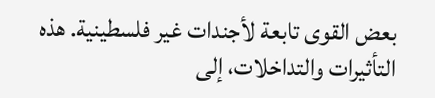بعض القوى تابعة لأجندات غير فلسطينية. هذه التأثيرات والتداخلات، إلى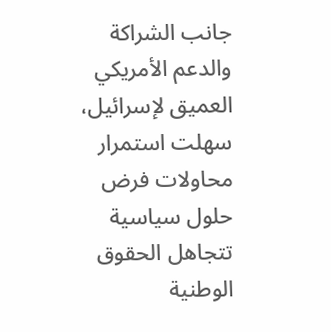جانب الشراكة والدعم الأمريكي العميق لإسرائيل، سهلت استمرار محاولات فرض حلول سياسية تتجاهل الحقوق الوطنية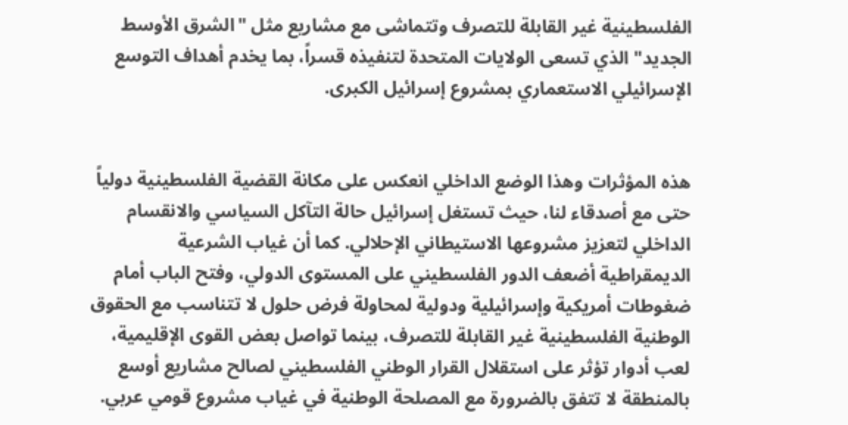الفلسطينية غير القابلة للتصرف وتتماشى مع مشاريع مثل "الشرق الأوسط الجديد" الذي تسعى الولايات المتحدة لتنفيذه قسراً، بما يخدم أهداف التوسع الإسرائيلي الاستعماري بمشروع إسرائيل الكبرى.


هذه المؤثرات وهذا الوضع الداخلي انعكس على مكانة القضية الفلسطينية دولياً حتى مع أصدقاء لنا، حيث تستغل إسرائيل حالة التآكل السياسي والانقسام الداخلي لتعزيز مشروعها الاستيطاني الإحلالي. كما أن غياب الشرعية الديمقراطية أضعف الدور الفلسطيني على المستوى الدولي، وفتح الباب أمام ضغوطات أمريكية وإسرائيلية ودولية لمحاولة فرض حلول لا تتناسب مع الحقوق الوطنية الفلسطينية غير القابلة للتصرف، بينما تواصل بعض القوى الإقليمية، لعب أدوار تؤثر على استقلال القرار الوطني الفلسطيني لصالح مشاريع أوسع بالمنطقة لا تتفق بالضرورة مع المصلحة الوطنية في غياب مشروع قومي عربي.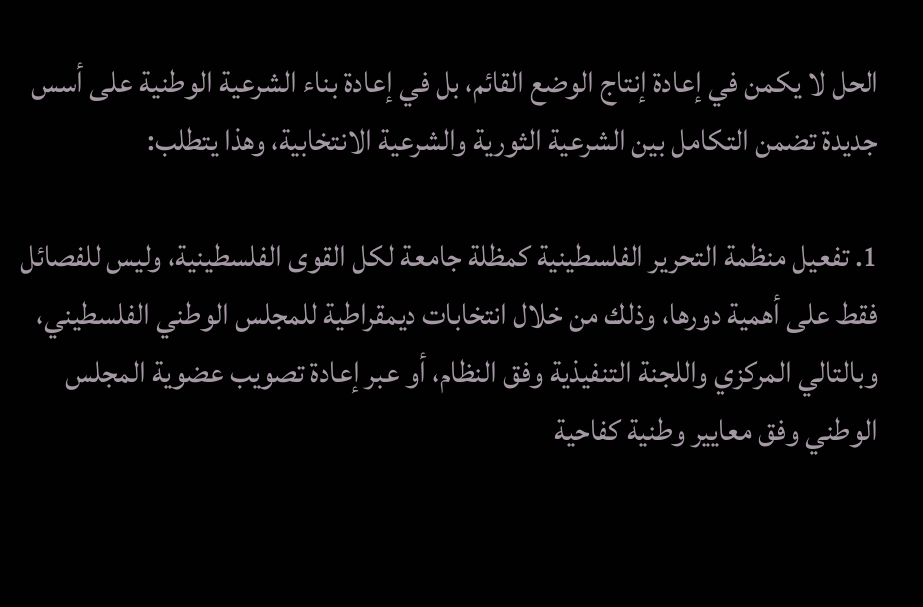الحل لا يكمن في إعادة إنتاج الوضع القائم، بل في إعادة بناء الشرعية الوطنية على أسس جديدة تضمن التكامل بين الشرعية الثورية والشرعية الانتخابية، وهذا يتطلب:

1. تفعيل منظمة التحرير الفلسطينية كمظلة جامعة لكل القوى الفلسطينية، وليس للفصائل فقط على أهمية دورها، وذلك من خلال انتخابات ديمقراطية للمجلس الوطني الفلسطيني، وبالتالي المركزي واللجنة التنفيذية وفق النظام، أو عبر إعادة تصويب عضوية المجلس الوطني وفق معايير وطنية كفاحية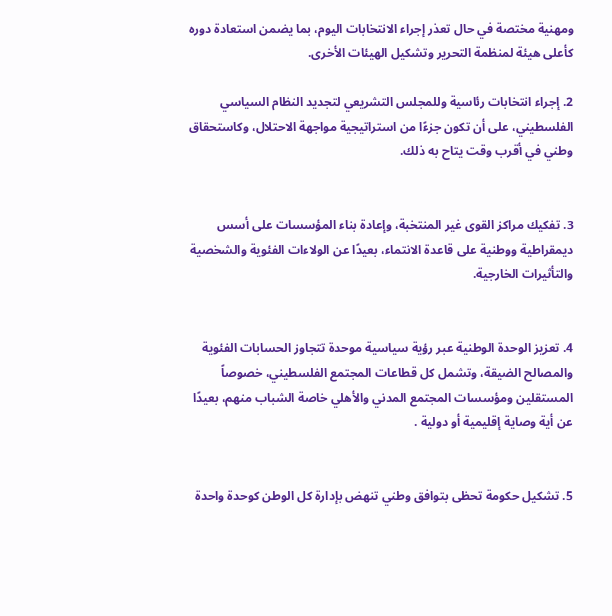ومهنية مختصة في حال تعذر إجراء الانتخابات اليوم، بما يضمن استعادة دوره كأعلى هيئة لمنظمة التحرير وتشكيل الهيئات الأخرى.

2. إجراء انتخابات رئاسية وللمجلس التشريعي لتجديد النظام السياسي الفلسطيني، على أن تكون جزءًا من استراتيجية مواجهة الاحتلال، وكاستحقاق وطني في أقرب وقت يتاح به ذلك.


3. تفكيك مراكز القوى غير المنتخبة، وإعادة بناء المؤسسات على أسس ديمقراطية ووطنية على قاعدة الانتماء، بعيدًا عن الولاءات الفئوية والشخصية والتأثيرات الخارجية.


4. تعزيز الوحدة الوطنية عبر رؤية سياسية موحدة تتجاوز الحسابات الفئوية والمصالح الضيقة، وتشمل كل قطاعات المجتمع الفلسطيني، خصوصاً المستقلين ومؤسسات المجتمع المدني والأهلي خاصة الشباب منهم، بعيدًا عن أية وصاية إقليمية أو دولية .


5. تشكيل حكومة تحظى بتوافق وطني تنهض بإدارة كل الوطن كوحدة واحدة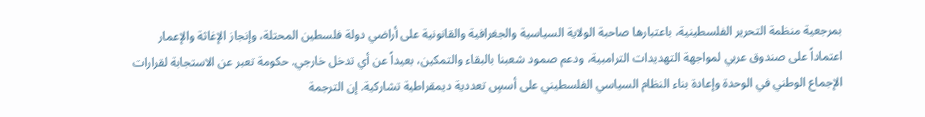بمرجعية منظمة التحرير الفلسطينية، باعتبارها صاحبة الولاية السياسية والجغرافية والقانونية على أراضي دولة فلسطين المحتلة، وإنجاز الإغاثة والإعمار اعتماداً على صندوق عربي لمواجهة التهديدات الترامبية، ودعم صمود شعبنا بالبقاء والتمكين، بعيداً عن أي تدخل خارجي. حكومة تعبر عن الاستجابة لقرارات الإجماع الوطني في الوحدة وإعادة بناء النظام السياسي الفلسطيني على أسسٍ تعددية ديمقراطية تشاركية. إن الترجمة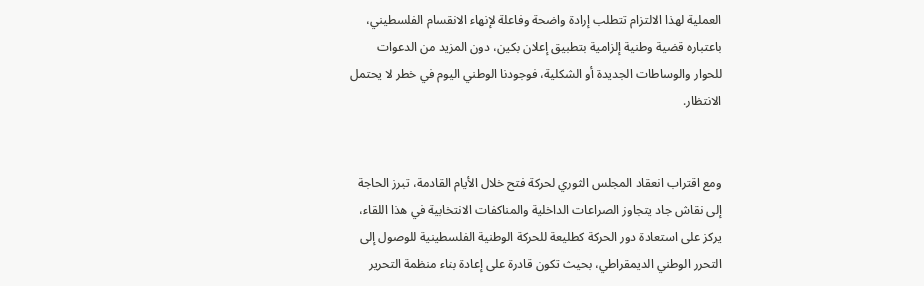العملية لهذا الالتزام تتطلب إرادة واضحة وفاعلة لإنهاء الانقسام الفلسطيني، باعتباره قضية وطنية إلزامية بتطبيق إعلان بكين، دون المزيد من الدعوات للحوار والوساطات الجديدة أو الشكلية، فوجودنا الوطني اليوم في خطر لا يحتمل الانتظار.


ومع اقتراب انعقاد المجلس الثوري لحركة فتح خلال الأيام القادمة، تبرز الحاجة إلى نقاش جاد يتجاوز الصراعات الداخلية والمناكفات الانتخابية في هذا اللقاء، يركز على استعادة دور الحركة كطليعة للحركة الوطنية الفلسطينية للوصول إلى التحرر الوطني الديمقراطي، بحيث تكون قادرة على إعادة بناء منظمة التحرير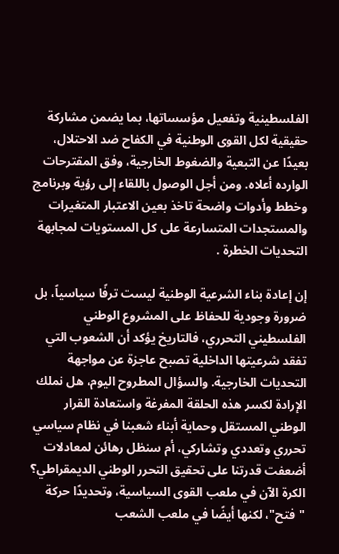الفلسطينية وتفعيل مؤسساتها، بما يضمن مشاركة حقيقية لكل القوى الوطنية في الكفاح ضد الاحتلال، بعيدًا عن التبعية والضغوط الخارجية، وفق المقترحات الوارده أعلاه. ومن أجل الوصول باللقاء إلى رؤية وبرنامج وخطط وأدوات واضحة تاخذ بعين الاعتبار المتغيرات والمستجدات المتسارعة على كل المستويات لمجابهة التحديات الخطرة .

إن إعادة بناء الشرعية الوطنية ليست ترفًا سياسياً، بل ضرورة وجودية للحفاظ على المشروع الوطني الفلسطيني التحرري، فالتاريخ يؤكد أن الشعوب التي تفقد شرعيتها الداخلية تصبح عاجزة عن مواجهة التحديات الخارجية. والسؤال المطروح اليوم، هل نملك الإرادة لكسر هذه الحلقة المفرغة واستعادة القرار الوطني المستقل وحماية أبناء شعبنا في نظام سياسي تحرري وتعددي وتشاركي، أم سنظل رهائن لمعادلات أضعفت قدرتنا على تحقيق التحرر الوطني الديمقراطي؟ الكرة الآن في ملعب القوى السياسية، وتحديدًا حركة "فتح"، لكنها أيضًا في ملعب الشعب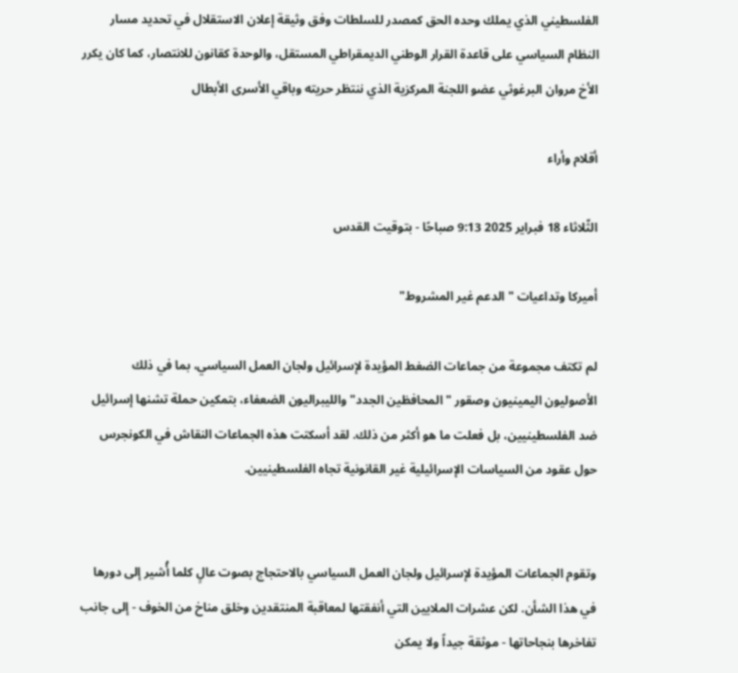الفلسطيني الذي يملك وحده الحق كمصدر للسلطات وفق وثيقة إعلان الاستقلال في تحديد مسار النظام السياسي على قاعدة القرار الوطني الديمقراطي المستقل، والوحدة كقانون للانتصار، كما كان يكرر الأخ مروان البرغوثي عضو اللجنة المركزية الذي ننتظر حريته وباقي الأسرى الأبطال

أقلام وأراء

الثّلاثاء 18 فبراير 2025 9:13 صباحًا - بتوقيت القدس

أميركا وتداعيات "الدعم غير المشروط"

لم تكتف مجموعة من جماعات الضغط المؤيدة لإسرائيل ولجان العمل السياسي، بما في ذلك الأصوليون اليمينيون وصقور "المحافظين الجدد" والليبراليون الضعفاء، بتمكين حملة تشنها إسرائيل ضد الفلسطينيين، بل فعلت ما هو أكثر من ذلك. لقد أسكتت هذه الجماعات النقاش في الكونجرس حول عقود من السياسات الإسرائيلية غير القانونية تجاه الفلسطينيين.


وتقوم الجماعات المؤيدة لإسرائيل ولجان العمل السياسي بالاحتجاج بصوت عالٍ كلما أُشير إلى دورها في هذا الشأن. لكن عشرات الملايين التي أنفقتها لمعاقبة المنتقدين وخلق مناخ من الخوف - إلى جانب تفاخرها بنجاحاتها - موثقة جيداً ولا يمكن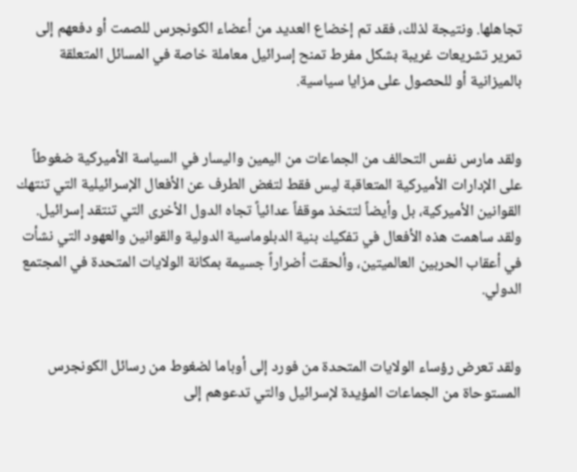تجاهلها. ونتيجة لذلك، فقد تم إخضاع العديد من أعضاء الكونجرس للصمت أو دفعهم إلى تمرير تشريعات غريبة بشكل مفرط تمنح إسرائيل معاملة خاصة في المسائل المتعلقة بالميزانية أو للحصول على مزايا سياسية.


ولقد مارس نفس التحالف من الجماعات من اليمين واليسار في السياسة الأميركية ضغوطاً على الإدارات الأميركية المتعاقبة ليس فقط لتغض الطرف عن الأفعال الإسرائيلية التي تنتهك القوانين الأميركية، بل وأيضاً لتتخذ موقفاً عدائياً تجاه الدول الأخرى التي تنتقد إسرائيل. ولقد ساهمت هذه الأفعال في تفكيك بنية الدبلوماسية الدولية والقوانين والعهود التي نشأت في أعقاب الحربين العالميتين، وألحقت أضراراً جسيمة بمكانة الولايات المتحدة في المجتمع الدولي.


ولقد تعرض رؤساء الولايات المتحدة من فورد إلى أوباما لضغوط من رسائل الكونجرس المستوحاة من الجماعات المؤيدة لإسرائيل والتي تدعوهم إلى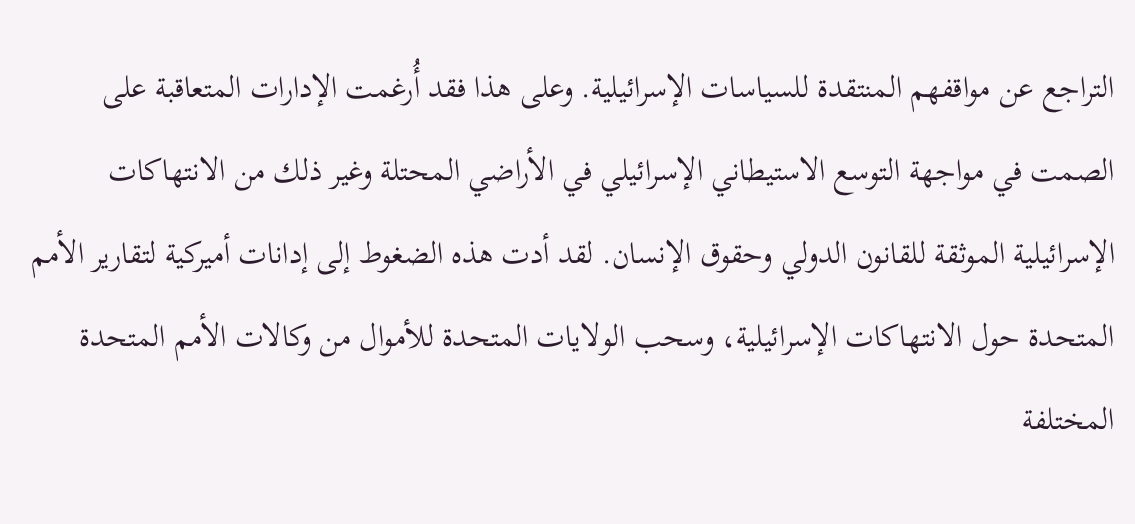التراجع عن مواقفهم المنتقدة للسياسات الإسرائيلية. وعلى هذا فقد أُرغمت الإدارات المتعاقبة على الصمت في مواجهة التوسع الاستيطاني الإسرائيلي في الأراضي المحتلة وغير ذلك من الانتهاكات الإسرائيلية الموثقة للقانون الدولي وحقوق الإنسان. لقد أدت هذه الضغوط إلى إدانات أميركية لتقارير الأمم المتحدة حول الانتهاكات الإسرائيلية، وسحب الولايات المتحدة للأموال من وكالات الأمم المتحدة المختلفة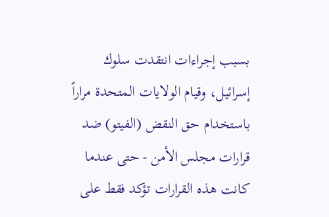بسبب إجراءات انتقدت سلوك إسرائيل، وقيام الولايات المتحدة مراراً باستخدام حق النقض (الفيتو) ضد قرارات مجلس الأمن - حتى عندما كانت هذه القرارات تؤكد فقط على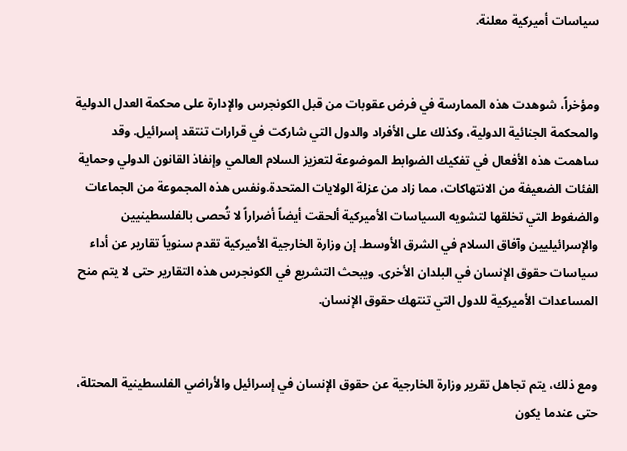سياسات أميركية معلنة.


ومؤخراً، شوهدت هذه الممارسة في فرض عقوبات من قبل الكونجرس والإدارة على محكمة العدل الدولية والمحكمة الجنائية الدولية، وكذلك على الأفراد والدول التي شاركت في قرارات تنتقد إسرائيل. وقد ساهمت هذه الأفعال في تفكيك الضوابط الموضوعة لتعزيز السلام العالمي وإنفاذ القانون الدولي وحماية الفئات الضعيفة من الانتهاكات، مما زاد من عزلة الولايات المتحدة.ونفس هذه المجموعة من الجماعات والضغوط التي تخلقها لتشويه السياسات الأميركية ألحقت أيضاً أضراراً لا تُحصى بالفلسطينيين والإسرائيليين وآفاق السلام في الشرق الأوسط. إن وزارة الخارجية الأميركية تقدم سنوياً تقارير عن أداء سياسات حقوق الإنسان في البلدان الأخرى. ويبحث التشريع في الكونجرس هذه التقارير حتى لا يتم منح المساعدات الأميركية للدول التي تنتهك حقوق الإنسان.


ومع ذلك، يتم تجاهل تقرير وزارة الخارجية عن حقوق الإنسان في إسرائيل والأراضي الفلسطينية المحتلة، حتى عندما يكون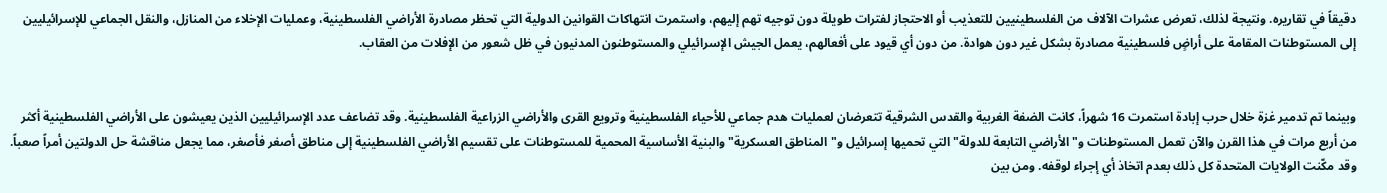دقيقاً في تقاريره. ونتيجة لذلك، تعرض عشرات الآلاف من الفلسطينيين للتعذيب أو الاحتجاز لفترات طويلة دون توجيه تهم إليهم، واستمرت انتهاكات القوانين الدولية التي تحظر مصادرة الأراضي الفلسطينية، وعمليات الإخلاء من المنازل، والنقل الجماعي للإسرائيليين إلى المستوطنات المقامة على أراضٍ فلسطينية مصادرة بشكل غير دون هوادة. من دون أي قيود على أفعالهم، يعمل الجيش الإسرائيلي والمستوطنون المدنيون في ظل شعور من الإفلات من العقاب.


وبينما تم تدمير غزة خلال حرب إبادة استمرت 16 شهراً، كانت الضفة الغربية والقدس الشرقية تتعرضان لعمليات هدم جماعي للأحياء الفلسطينية وترويع القرى والأراضي الزراعية الفلسطينية. وقد تضاعف عدد الإسرائيليين الذين يعيشون على الأراضي الفلسطينية أكثر من أربع مرات في هذا القرن والآن تعمل المستوطنات و"الأراضي التابعة للدولة" التي تحميها إسرائيل و"المناطق العسكرية" والبنية الأساسية المحمية للمستوطنات على تقسيم الأراضي الفلسطينية إلى مناطق أصغر فأصغر، مما يجعل مناقشة حل الدولتين أمراً صعباً. وقد مكّنت الولايات المتحدة كل ذلك بعدم اتخاذ أي إجراء لوقفه. ومن بين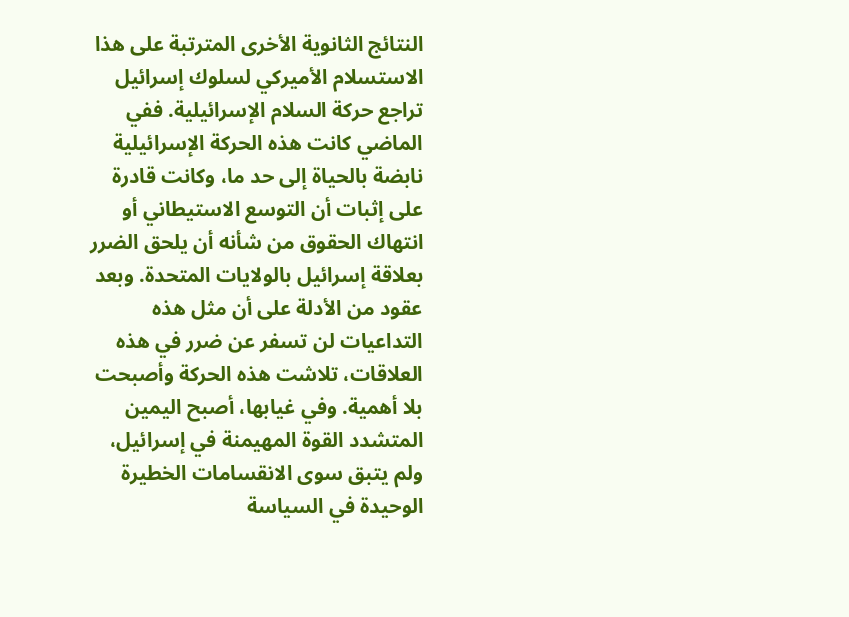النتائج الثانوية الأخرى المترتبة على هذا الاستسلام الأميركي لسلوك إسرائيل تراجع حركة السلام الإسرائيلية. ففي الماضي كانت هذه الحركة الإسرائيلية نابضة بالحياة إلى حد ما، وكانت قادرة على إثبات أن التوسع الاستيطاني أو انتهاك الحقوق من شأنه أن يلحق الضرر بعلاقة إسرائيل بالولايات المتحدة. وبعد عقود من الأدلة على أن مثل هذه التداعيات لن تسفر عن ضرر في هذه العلاقات، تلاشت هذه الحركة وأصبحت بلا أهمية. وفي غيابها، أصبح اليمين المتشدد القوة المهيمنة في إسرائيل، ولم يتبق سوى الانقسامات الخطيرة الوحيدة في السياسة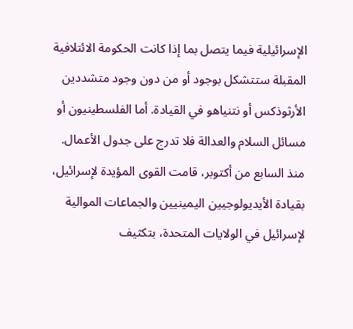الإسرائيلية فيما يتصل بما إذا كانت الحكومة الائتلافية المقبلة ستتشكل بوجود أو من دون وجود متشددين الأرثوذكس أو نتنياهو في القيادة. أما الفلسطينيون أو مسائل السلام والعدالة فلا تدرج على جدول الأعمال. منذ السابع من أكتوبر، قامت القوى المؤيدة لإسرائيل، بقيادة الأيديولوجيين اليمينيين والجماعات الموالية لإسرائيل في الولايات المتحدة، بتكثيف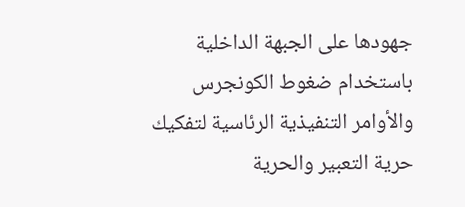جهودها على الجبهة الداخلية باستخدام ضغوط الكونجرس والأوامر التنفيذية الرئاسية لتفكيك حرية التعبير والحرية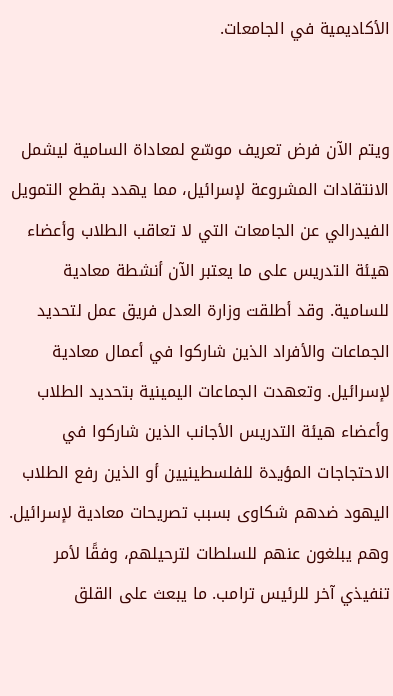الأكاديمية في الجامعات.


ويتم الآن فرض تعريف موسّع لمعاداة السامية ليشمل الانتقادات المشروعة لإسرائيل، مما يهدد بقطع التمويل الفيدرالي عن الجامعات التي لا تعاقب الطلاب وأعضاء هيئة التدريس على ما يعتبر الآن أنشطة معادية للسامية. وقد أطلقت وزارة العدل فريق عمل لتحديد الجماعات والأفراد الذين شاركوا في أعمال معادية لإسرائيل. وتعهدت الجماعات اليمينية بتحديد الطلاب وأعضاء هيئة التدريس الأجانب الذين شاركوا في الاحتجاجات المؤيدة للفلسطينيين أو الذين رفع الطلاب اليهود ضدهم شكاوى بسبب تصريحات معادية لإسرائيل. وهم يبلغون عنهم للسلطات لترحيلهم، وفقًا لأمر تنفيذي آخر للرئيس ترامب. ما يبعث على القلق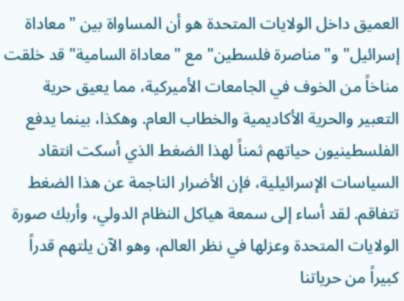العميق داخل الولايات المتحدة هو أن المساواة بين "معاداة إسرائيل" و"مناصرة فلسطين" مع "معاداة السامية" قد خلقت مناخاً من الخوف في الجامعات الأميركية، مما يعيق حرية التعبير والحرية الأكاديمية والخطاب العام. وهكذا، بينما يدفع الفلسطينيون حياتهم ثمناً لهذا الضغط الذي أسكت انتقاد السياسات الإسرائيلية، فإن الأضرار الناجمة عن هذا الضغط تتفاقم. لقد أساء إلى سمعة هياكل النظام الدولي، وأربك صورة الولايات المتحدة وعزلها في نظر العالم، وهو الآن يلتهم قدراً كبيراً من حرياتنا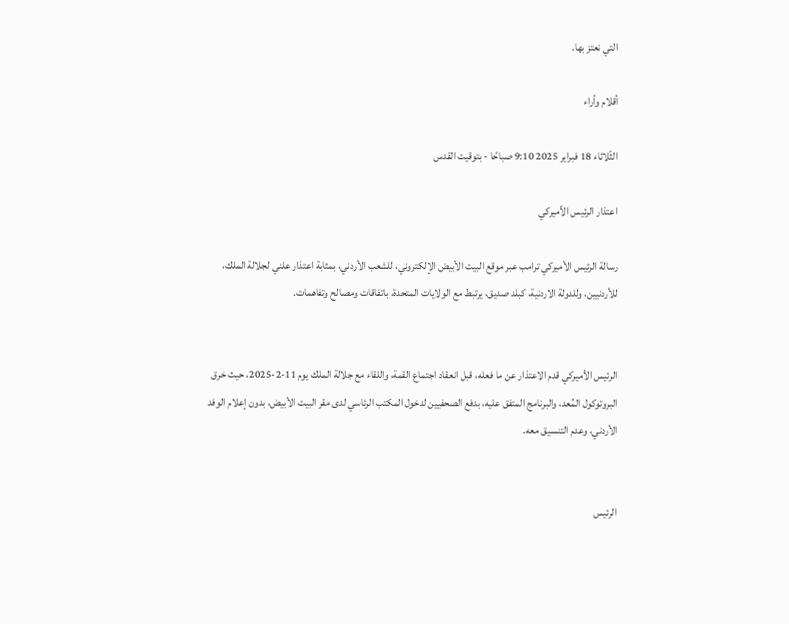التي نعتز بها.

أقلام وأراء

الثّلاثاء 18 فبراير 2025 9:10 صباحًا - بتوقيت القدس

اعتذار الرئيس الأميركي

رسالة الرئيس الأميركي ترامب عبر موقع البيت الأبيض الإلكتروني، للشعب الأردني، بمثابة اعتذار علني لجلالة الملك، للأردنيين، وللدولة الاردنية، كبلد صديق، يرتبط مع الولايات المتحدة، باتفاقات ومصالح وتفاهمات.


الرئيس الأميركي قدم الاعتذار عن ما فعله، قبل انعقاد اجتماع القمة، واللقاء مع جلالة الملك يوم 11-2-2025، حيث خرق البروتوكول المُعد، والبرنامج المتفق عليه، بدفع الصحفيين لدخول المكتب الرئاسي لدى مقر البيت الأبيض، بدون إعلام الوفد الأردني، وعدم التنسيق معه.


الرئيس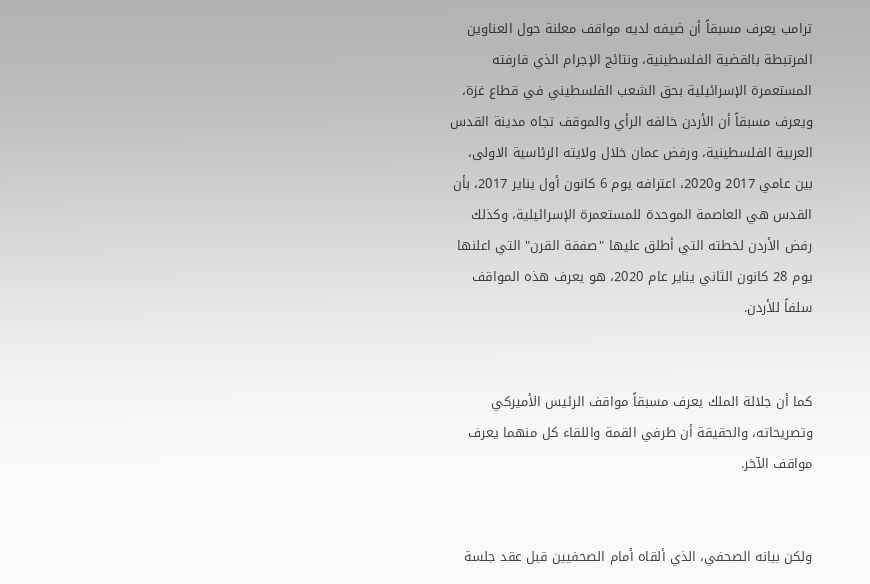ترامب يعرف مسبقاً أن ضيفه لديه مواقف معلنة حول العناوين المرتبطة بالقضية الفلسطينية، ونتائج الإجرام الذي قارفته المستعمرة الإسرائيلية بحق الشعب الفلسطيني في قطاع غزة،  ويعرف مسبقاً أن الأردن خالفه الرأي والموقف تجاه مدينة القدس العربية الفلسطينية، ورفض عمان خلال ولايته الرئاسية الاولى، بين عامي 2017 و2020، اعترافه يوم 6 كانون أول يناير 2017، بأن القدس هي العاصمة الموحدة للمستعمرة الإسرائيلية، وكذلك رفض الأردن لخطته التي أطلق عليها "صفقة القرن" التي اعلنها يوم 28 كانون الثاني يناير عام 2020، هو يعرف هذه المواقف سلفاً للأردن.


كما أن جلالة الملك يعرف مسبقاً مواقف الرئيس الأميركي وتصريحاته، والحقيقة أن طرفي القمة واللقاء كل منهما يعرف مواقف الآخر.


ولكن بيانه الصحفي، الذي ألقاه أمام الصحفيين قبل عقد جلسة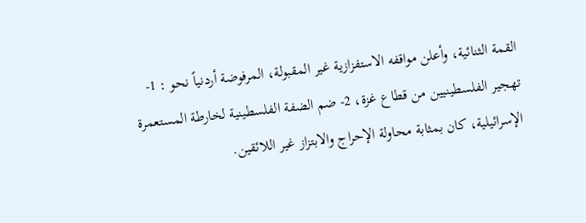القمة الثنائية، وأعلن مواقفه الاستفزازية غير المقبولة، المرفوضة أردنياً نحو : 1- تهجير الفلسطينيين من قطاع غزة، 2- ضم الضفة الفلسطينية لخارطة المستعمرة الإسرائيلية، كان بمثابة محاولة الإحراج والابتزاز غير اللائقين.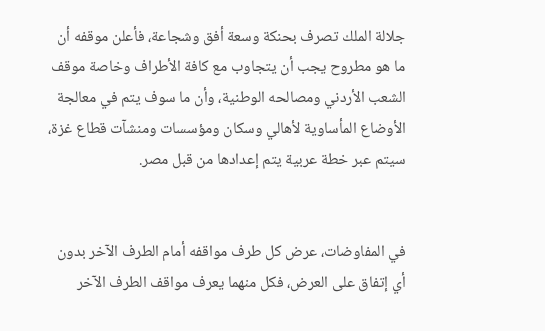جلالة الملك تصرف بحنكة وسعة أفق وشجاعة، فأعلن موقفه أن ما هو مطروح يجب أن يتجاوب مع كافة الأطراف وخاصة موقف الشعب الأردني ومصالحه الوطنية، وأن ما سوف يتم في معالجة الأوضاع المأساوية لأهالي وسكان ومؤسسات ومنشآت قطاع غزة، سيتم عبر خطة عربية يتم إعدادها من قبل مصر.


في المفاوضات، عرض كل طرف مواقفه أمام الطرف الآخر بدون أي إتفاق على العرض، فكل منهما يعرف مواقف الطرف الآخر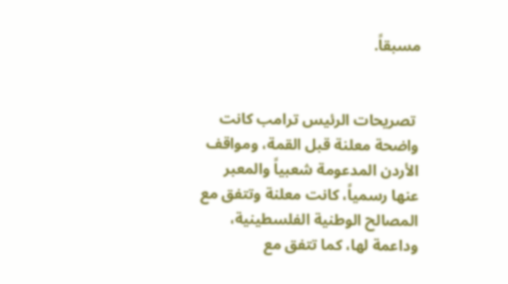مسبقاً.


 تصريحات الرئيس ترامب كانت واضحة معلنة قبل القمة، ومواقف الأردن المدعومة شعبياً والمعبر عنها رسمياً، كانت معلنة وتتفق مع المصالح الوطنية الفلسطينية، وداعمة لها، كما تتفق مع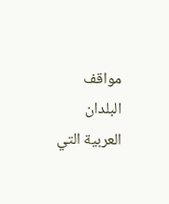مواقف البلدان العربية التي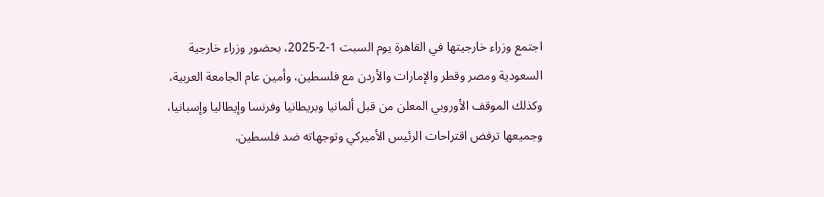اجتمع وزراء خارجيتها في القاهرة يوم السبت 1-2-2025، بحضور وزراء خارجية السعودية ومصر وقطر والإمارات والأردن مع فلسطين، وأمين عام الجامعة العربية، وكذلك الموقف الأوروبي المعلن من قبل ألمانيا وبريطانيا وفرنسا وإيطاليا وإسبانيا، وجميعها ترفض اقتراحات الرئيس الأميركي وتوجهاته ضد فلسطين.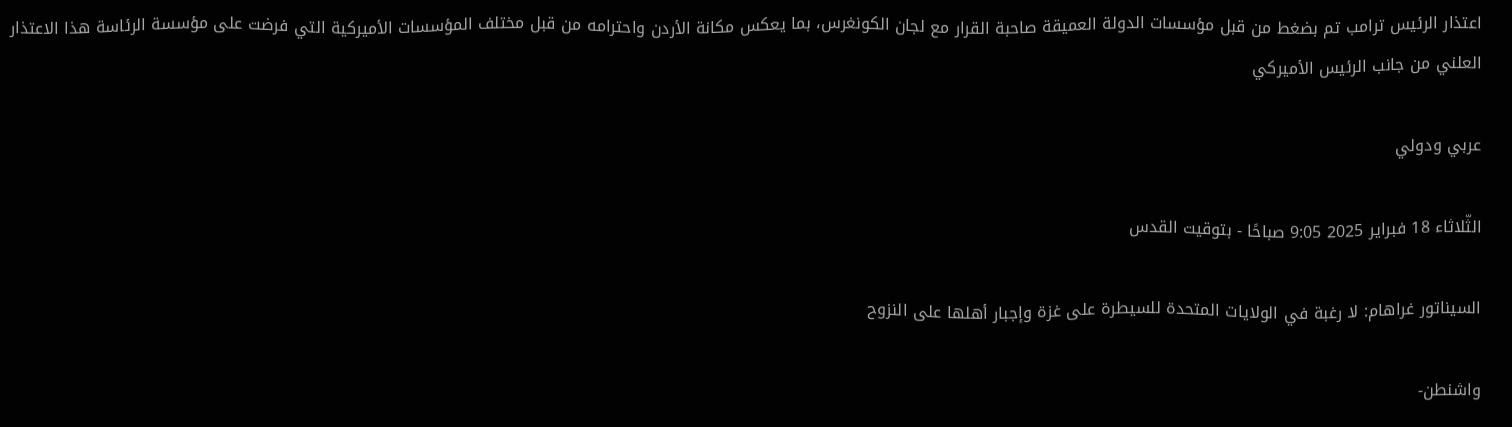اعتذار الرئيس ترامب تم بضغط من قبل مؤسسات الدولة العميقة صاحبة القرار مع لجان الكونغرس، بما يعكس مكانة الأردن واحترامه من قبل مختلف المؤسسات الأميركية التي فرضت على مؤسسة الرئاسة هذا الاعتذار العلني من جانب الرئيس الأميركي

عربي ودولي

الثّلاثاء 18 فبراير 2025 9:05 صباحًا - بتوقيت القدس

السيناتور غراهام: لا رغبة في الولايات المتحدة للسيطرة على غزة وإجبار أهلها على النزوح

واشنطن-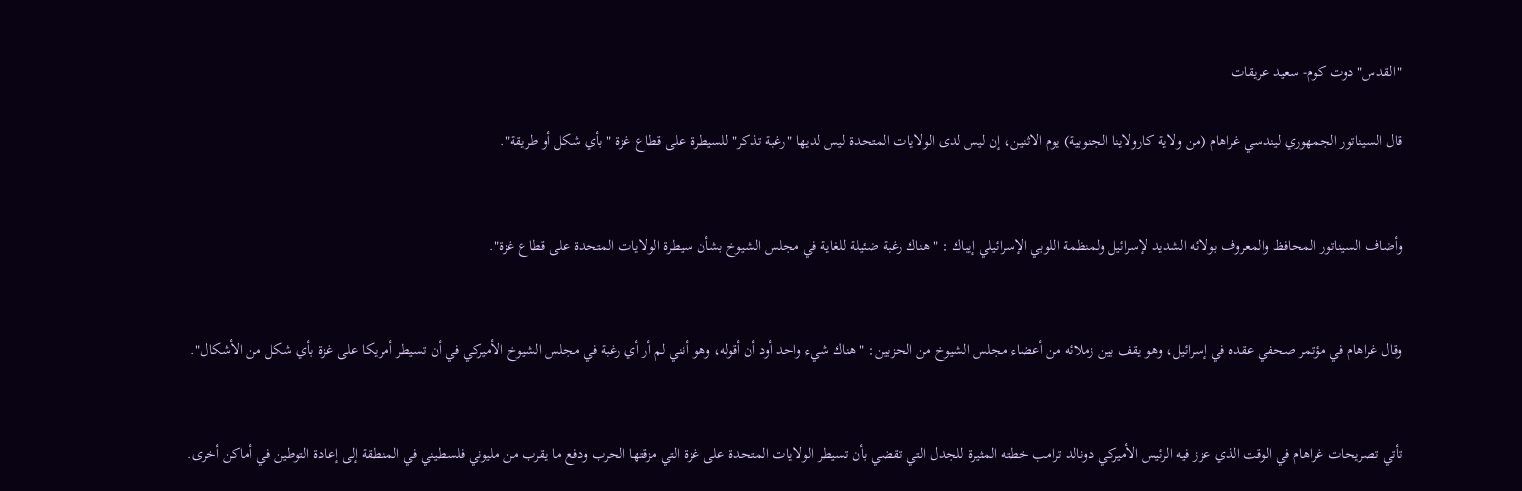"القدس" دوت كوم- سعيد عريقات

قال السيناتور الجمهوري ليندسي غراهام (من ولاية كارولاينا الجنوبية) يوم الاثنين، إن ليس لدى الولايات المتحدة ليس لديها "رغبة تذكر" للسيطرة على قطاع غزة "بأي شكل أو طريقة".


وأضاف السيناتور المحافظ والمعروف بولائه الشديد لإسرائيل ولمنظمة اللوبي الإسرائيلي إيباك : "هناك رغبة ضئيلة للغاية في مجلس الشيوخ بشأن سيطرة الولايات المتحدة على قطاع غزة".


وقال غراهام في مؤتمر صحفي عقده في إسرائيل، وهو يقف بين زملائه من أعضاء مجلس الشيوخ من الحزبين: "هناك شيء واحد أود أن أقوله، وهو أنني لم أر أي رغبة في مجلس الشيوخ الأميركي في أن تسيطر أمريكا على غزة بأي شكل من الأشكال".


تأتي تصريحات غراهام في الوقت الذي عزز فيه الرئيس الأميركي دونالد ترامب خطته المثيرة للجدل التي تقضي بأن تسيطر الولايات المتحدة على غزة التي مزقتها الحرب ودفع ما يقرب من مليوني فلسطيني في المنطقة إلى إعادة التوطين في أماكن أخرى.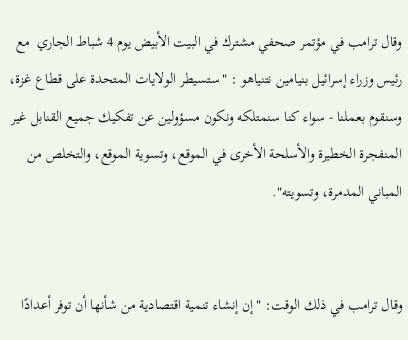وقال ترامب في مؤتمر صحفي مشترك في البيت الأبيض يوم 4 شباط الجاري  مع رئيس وزراء إسرائيل بنيامين نتنياهو : "ستسيطر الولايات المتحدة على قطاع غزة، وسنقوم بعملنا - سواء كنا سنمتلكه ونكون مسؤولين عن تفكيك جميع القنابل غير المنفجرة الخطيرة والأسلحة الأخرى في الموقع، وتسوية الموقع، والتخلص من المباني المدمرة، وتسويته".


وقال ترامب في ذلك الوقت: "إن إنشاء تنمية اقتصادية من شأنها أن توفر أعدادًا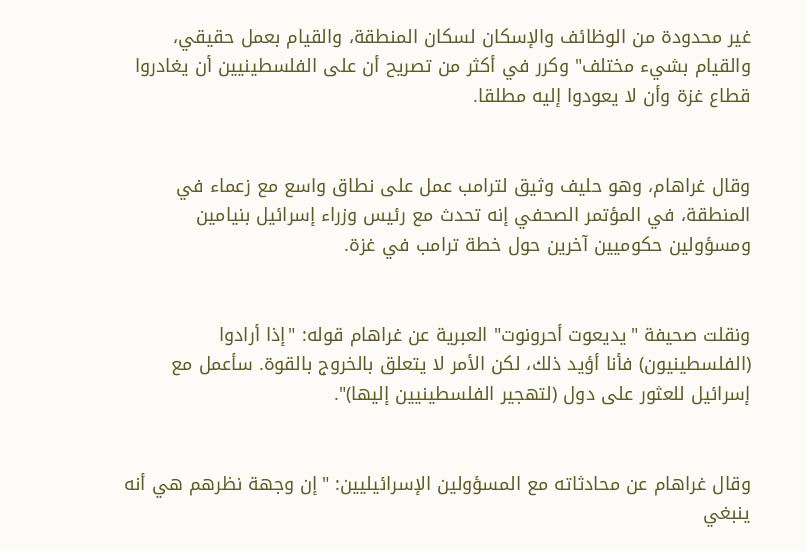غير محدودة من الوظائف والإسكان لسكان المنطقة، والقيام بعمل حقيقي، والقيام بشيء مختلف" وكرر في أكثر من تصريح أن على الفلسطينيين أن يغادروا قطاع غزة وأن لا يعودوا إليه مطلقا.


وقال غراهام، وهو حليف وثيق لترامب عمل على نطاق واسع مع زعماء في المنطقة، في المؤتمر الصحفي إنه تحدث مع رئيس وزراء إسرائيل بنيامين ومسؤولين حكوميين آخرين حول خطة ترامب في غزة.


ونقلت صحيفة "يديعوت أحرونوت" العبرية عن غراهام قوله: "إذا أرادوا (الفلسطينيون) فأنا أؤيد ذلك، لكن الأمر لا يتعلق بالخروج بالقوة. سأعمل مع إسرائيل للعثور على دول (لتهجير الفلسطينيين إليها)".


وقال غراهام عن محادثاته مع المسؤولين الإسرائيليين: "إن وجهة نظرهم هي أنه ينبغي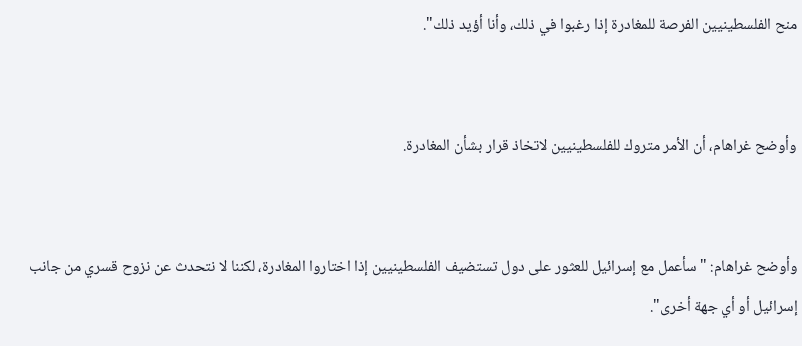منح الفلسطينيين الفرصة للمغادرة إذا رغبوا في ذلك، وأنا أؤيد ذلك".


وأوضح غراهام، أن الأمر متروك للفلسطينيين لاتخاذ قرار بشأن المغادرة.


وأوضح غراهام: "سأعمل مع إسرائيل للعثور على دول تستضيف الفلسطينيين إذا اختاروا المغادرة، لكننا لا نتحدث عن نزوح قسري من جانب إسرائيل أو أي جهة أخرى".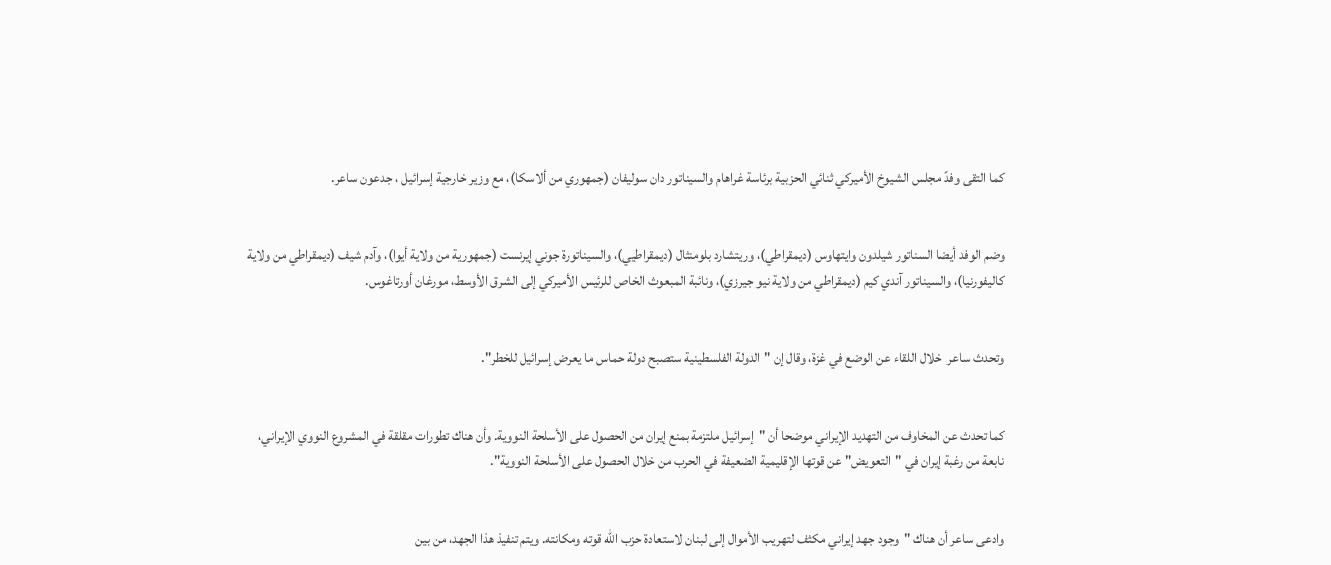كما التقى وفدً مجلس الشيوخ الأميركي ثنائي الحزبية برئاسة غراهام والسيناتور دان سوليفان (جمهوري من ألاسكا)، مع وزير خارجية إسرائيل ، جدعون ساعر.


وضم الوفد أيضا السناتور شيلدون وايتهاوس (ديمقراطي)، وريتشارد بلومنثال (ديمقراطيي)، والسيناتورة جوني إيرنست (جمهورية من ولاية أيوا)، وآدم شيف (ديمقراطي من ولاية كاليفورنيا)، والسيناتور آندي كيم (ديمقراطي من ولاية نيو جيرزي)، ونائبة المبعوث الخاص للرئيس الأميركي إلى الشرق الأوسط، مورغان أورتاغوس.


وتحدث ساعر  خلال اللقاء عن الوضع في غزة، وقال إن "الدولة الفلسطينية ستصبح دولة حماس ما يعرض إسرائيل للخطر".


كما تحدث عن المخاوف من التهديد الإيراني موضحا أن "إسرائيل ملتزمة بمنع إيران من الحصول على الأسلحة النووية. وأن هناك تطورات مقلقة في المشروع النووي الإيراني، نابعة من رغبة إيران في "التعويض" عن قوتها الإقليمية الضعيفة في الحرب من خلال الحصول على الأسلحة النووية".


وادعى ساعر أن هناك "وجود جهد إيراني مكثف لتهريب الأموال إلى لبنان لاستعادة حزب الله قوته ومكانته. ويتم تنفيذ هذا الجهد، من بين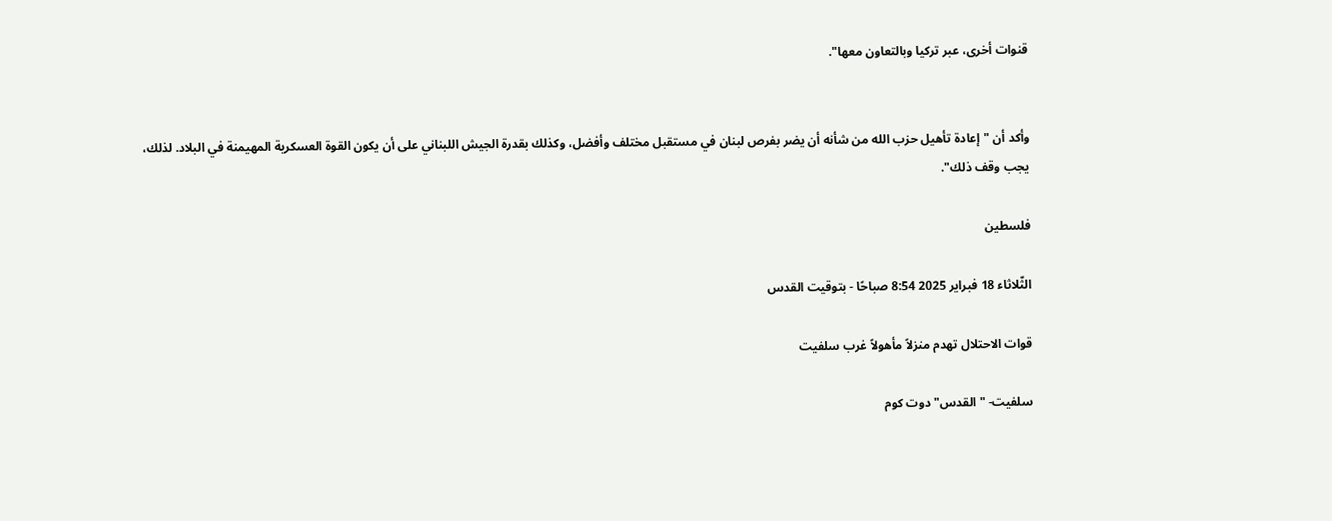قنوات أخرى، عبر تركيا وبالتعاون معها".


وأكد أن "إعادة تأهيل حزب الله من شأنه أن يضر بفرص لبنان في مستقبل مختلف وأفضل، وكذلك بقدرة الجيش اللبناني على أن يكون القوة العسكرية المهيمنة في البلاد. لذلك، يجب وقف ذلك".

فلسطين

الثّلاثاء 18 فبراير 2025 8:54 صباحًا - بتوقيت القدس

قوات الاحتلال تهدم منزلاً مأهولاً غرب سلفيت

سلفيت- "القدس" دوت كوم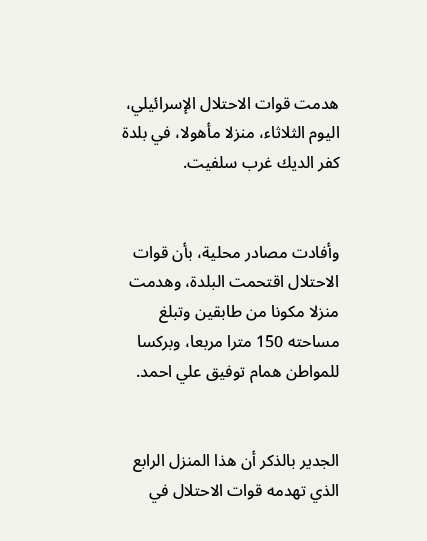هدمت قوات الاحتلال الإسرائيلي، اليوم الثلاثاء، منزلا مأهولا، في بلدة كفر الديك غرب سلفيت.


وأفادت مصادر محلية، بأن قوات الاحتلال اقتحمت البلدة، وهدمت منزلا مكونا من طابقين وتبلغ مساحته 150 مترا مربعا، وبركسا للمواطن همام توفيق علي احمد.


الجدير بالذكر أن هذا المنزل الرابع الذي تهدمه قوات الاحتلال في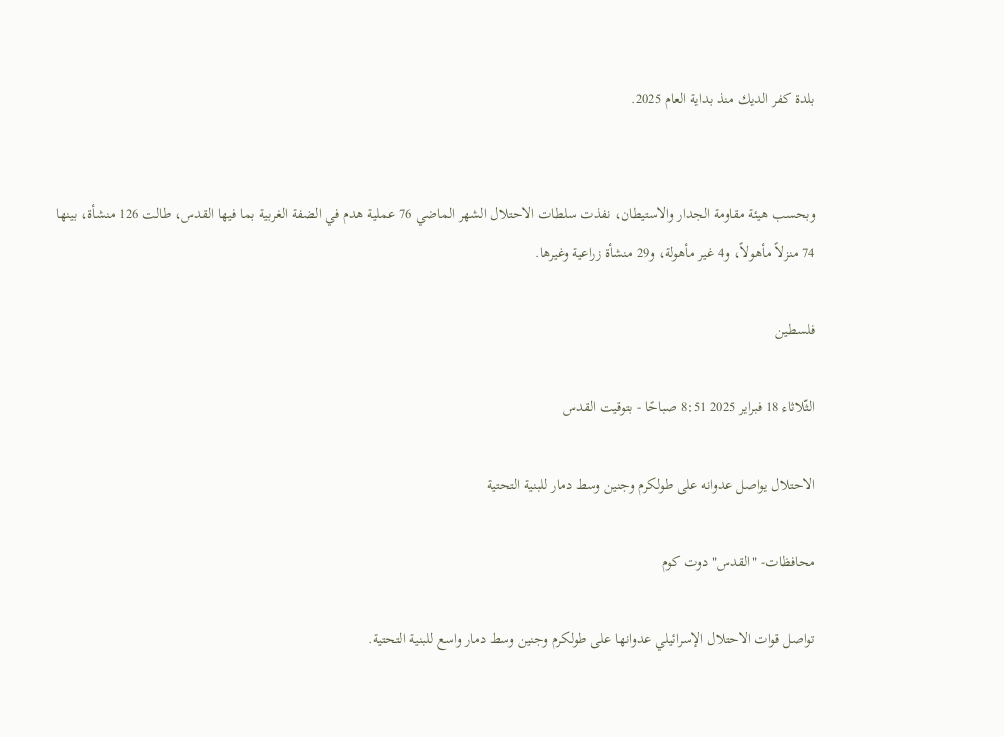بلدة كفر الديك منذ بداية العام 2025.


وبحسب هيئة مقاومة الجدار والاستيطان، نفذت سلطات الاحتلال الشهر الماضي 76 عملية هدم في الضفة الغربية بما فيها القدس، طالت 126 منشأة، بينها 74 منزلاً مأهولاً، و4 غير مأهولة، و29 منشأة زراعية وغيرها.

فلسطين

الثّلاثاء 18 فبراير 2025 8:51 صباحًا - بتوقيت القدس

الاحتلال يواصل عدوانه على طولكرم وجنين وسط دمار للبنية التحتية

محافظات- "القدس" دوت كوم

تواصل قوات الاحتلال الإسرائيلي عدوانها على طولكرم وجنين وسط دمار واسع للبنية التحتية.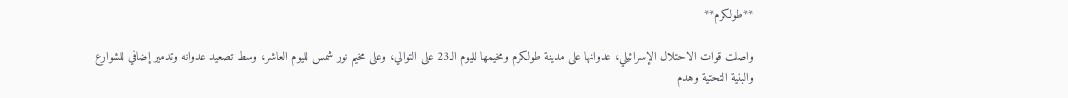**طولكرم**

واصلت قوات الاحتلال الإسرائيلي، عدوانها على مدينة طولكرم ومخيمها لليوم الـ23 على التوالي، وعلى مخيم نور شمس لليوم العاشر، وسط تصعيد عدوانه وتدمير إضافي للشوارع والبنية التحتية وهدم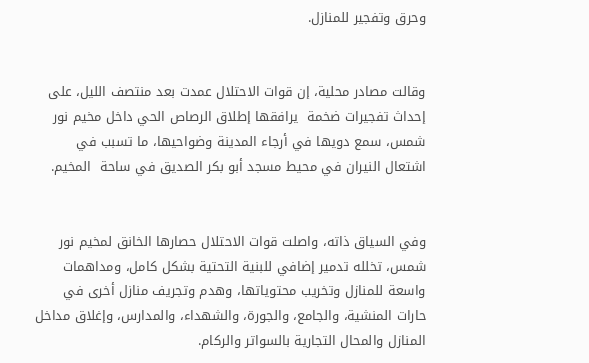وحرق وتفجير للمنازل.


وقالت مصادر محلية، إن قوات الاحتلال عمدت بعد منتصف الليل، على إحداث تفجيرات ضخمة  يرافقها إطلاق الرصاص الحي داخل مخيم نور شمس، سمع دويها في أرجاء المدينة وضواحيها، ما تسبب في اشتعال النيران في محيط مسجد أبو بكر الصديق في ساحة  المخيم.


وفي السياق ذاته، واصلت قوات الاحتلال حصارها الخانق لمخيم نور شمس، تخلله تدمير إضافي للبنية التحتية بشكل كامل، ومداهمات واسعة للمنازل وتخريب محتوياتها، وهدم وتجريف منازل أخرى في حارات المنشية، والجامع، والجورة، والشهداء، والمدارس، وإغلاق مداخل المنازل والمحال التجارية بالسواتر والركام.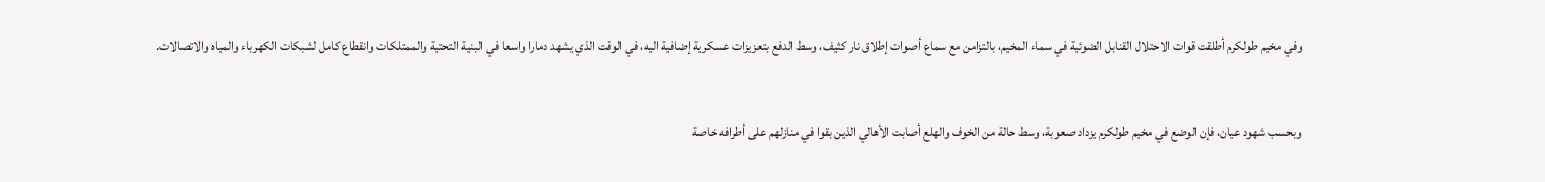وفي مخيم طولكرم أطلقت قوات الاحتلال القنابل الضوئية في سماء المخيم، بالتزامن مع سماع أصوات إطلاق نار كثيف، وسط الدفع بتعزيزات عسكرية إضافية اليه، في الوقت الذي يشهد دمارا واسعا في البنية التحتية والممتلكات وانقطاع كامل لشبكات الكهرباء والمياه والاتصالات.


وبحسب شهود عيان، فإن الوضع في مخيم طولكرم يزداد صعوبة، وسط حالة من الخوف والهلع أصابت الأهالي الذين بقوا في منازلهم على أطرافه خاصة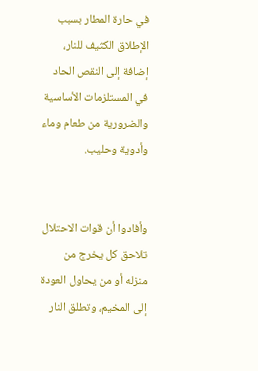في حارة المطار بسبب الإطلاق الكثيف للنار، إضافة إلى النقص الحاد في المستلزمات الأساسية والضرورية من طعام وماء وأدوية وحليب.


وأفادوا أن قوات الاحتلال تلاحق كل يخرج من منزله أو من يحاول العودة إلى المخيم، وتطلق النار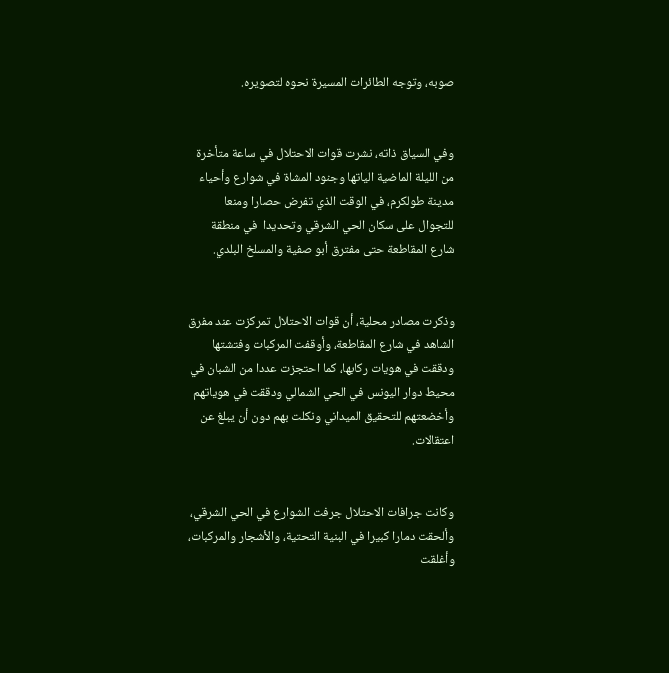صوبه، وتوجه الطائرات المسيرة نحوه لتصويره.


وفي السياق ذاته، نشرت قوات الاحتلال في ساعة متأخرة من الليلة الماضية الياتها وجنود المشاة في شوارع وأحياء مدينة طولكرم، في الوقت الذي تفرض حصارا ومنعا للتجوال على سكان الحي الشرقي وتحديدا  في منطقة شارع المقاطعة حتى مفترق أبو صفية والمسلخ البلدي.


وذكرت مصادر محلية، أن قوات الاحتلال تمركزت عند مفرق الشاهد في شارع المقاطعة، وأوقفت المركبات وفتشتها ودققت في هويات ركابها، كما احتجزت عددا من الشبان في محيط دوار اليونس في الحي الشمالي ودققت في هوياتهم وأخضعتهم للتحقيق الميداني ونكلت بهم دون أن يبلغ عن اعتقالات.


وكانت جرافات الاحتلال جرفت الشوارع في الحي الشرقي، وألحقت دمارا كبيرا في البنية التحتية، والأشجار والمركبات، وأغلقت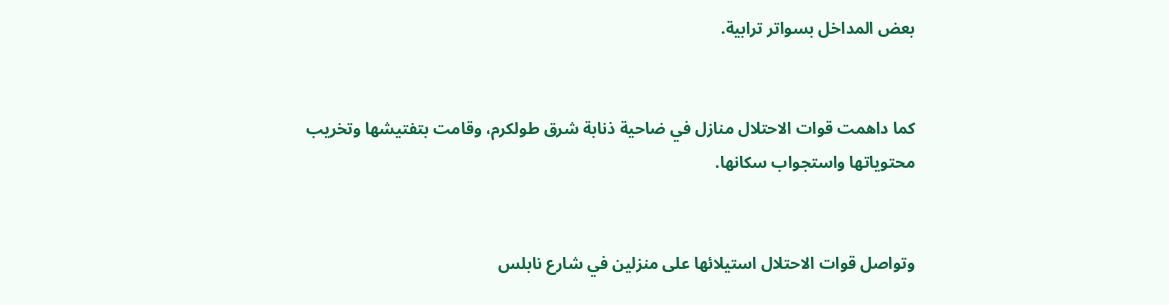بعض المداخل بسواتر ترابية.


كما داهمت قوات الاحتلال منازل في ضاحية ذنابة شرق طولكرم، وقامت بتفتيشها وتخريب محتوياتها واستجواب سكانها.


وتواصل قوات الاحتلال استيلائها على منزلين في شارع نابلس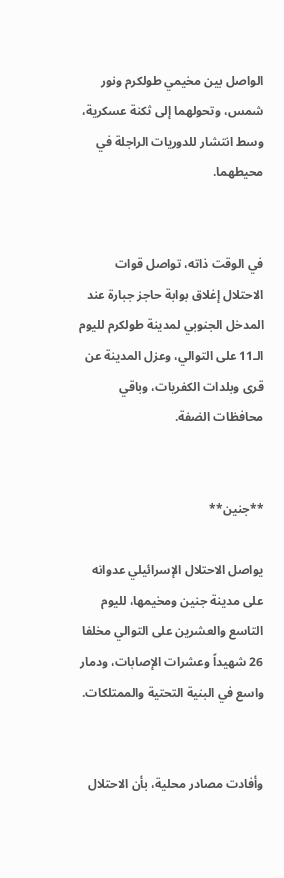الواصل بين مخيمي طولكرم ونور شمس، وتحولهما إلى ثكنة عسكرية، وسط انتشار للدوريات الراجلة في محيطهما.


في الوقت ذاته، تواصل قوات الاحتلال إغلاق بوابة حاجز جبارة عند المدخل الجنوبي لمدينة طولكرم لليوم الـ11 على التوالي، وعزل المدينة عن قرى وبلدات الكفريات، وباقي محافظات الضفة.


**جنين**

يواصل الاحتلال الإسرائيلي عدوانه على مدينة جنين ومخيمها، لليوم التاسع والعشرين على التوالي مخلفا 26 شهيداً وعشرات الإصابات، ودمار واسع في البنية التحتية والممتلكات.


وأفادت مصادر محلية، بأن الاحتلال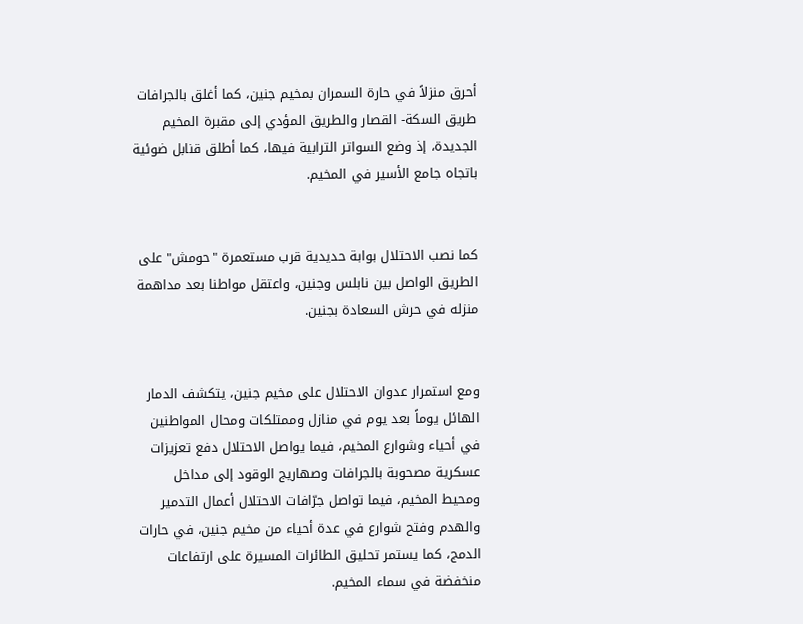أحرق منزلاً في حارة السمران بمخيم جنين، كما أغلق بالجرافات طريق السكة- القصار والطريق المؤدي إلى مقبرة المخيم الجديدة، إذ وضع السواتر الترابية فيها، كما أطلق قنابل ضوئية باتجاه جامع الأسير في المخيم.


كما نصب الاحتلال بوابة حديدية قرب مستعمرة "حومش" على الطريق الواصل بين نابلس وجنين، واعتقل مواطنا بعد مداهمة منزله في حرش السعادة بجنين.


ومع استمرار عدوان الاحتلال على مخيم جنين، يتكشف الدمار الهائل يوماً بعد يوم في منازل وممتلكات ومحال المواطنين في أحياء وشوارع المخيم، فيما يواصل الاحتلال دفع تعزيزات عسكرية مصحوبة بالجرافات وصهاريج الوقود إلى مداخل ومحيط المخيم، فيما تواصل جرّافات الاحتلال أعمال التدمير والهدم وفتح شوارع في عدة أحياء من مخيم جنين، في حارات الدمج، كما يستمر تحليق الطائرات المسيرة على ارتفاعات منخفضة في سماء المخيم.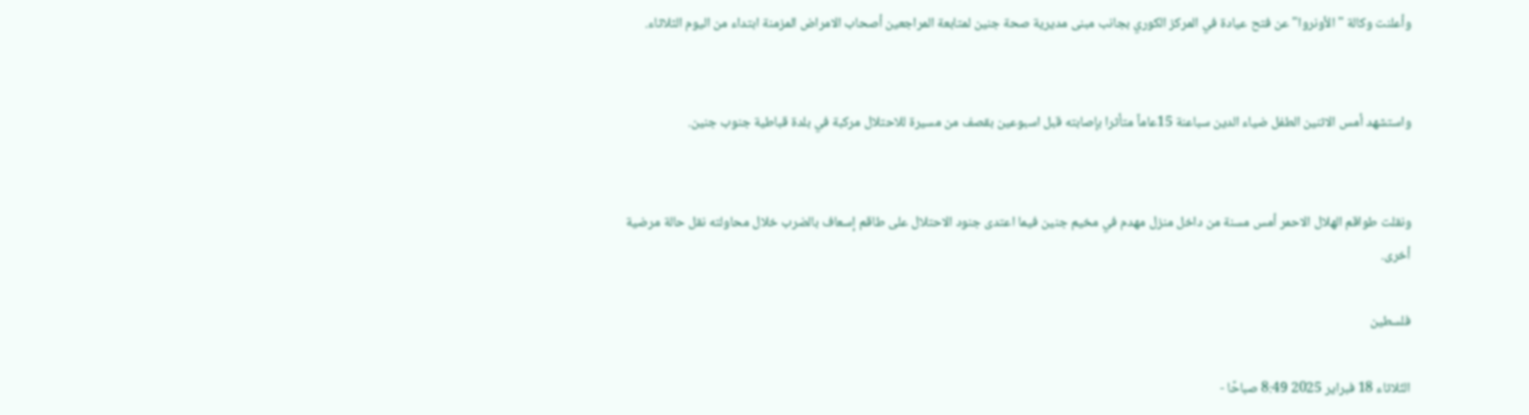وأعلنت وكالة "الأونروا" عن فتح عيادة في المركز الكوري بجانب مبنى مديرية صحة جنين لمتابعة المراجعين أصحاب الامراض المزمنة ابتداء من اليوم الثلاثاء.


واستشهد أمس الاثنين الطفل ضياء الدين سباعنة 15عاماً متأثرا بإصابته قبل اسبوعين بقصف من مسيرة للاحتلال مركبة في بلدة قباطية جنوب جنين.


ونقلت طواقم الهلال الاحمر أمس مسنة من داخل منزل مهدم في مخيم جنين فيما اعتدى جنود الاحتلال على طاقم إسعاف بالضرب خلال محاولته نقل حالة مرضية أخرى.

فلسطين

الثّلاثاء 18 فبراير 2025 8:49 صباحًا -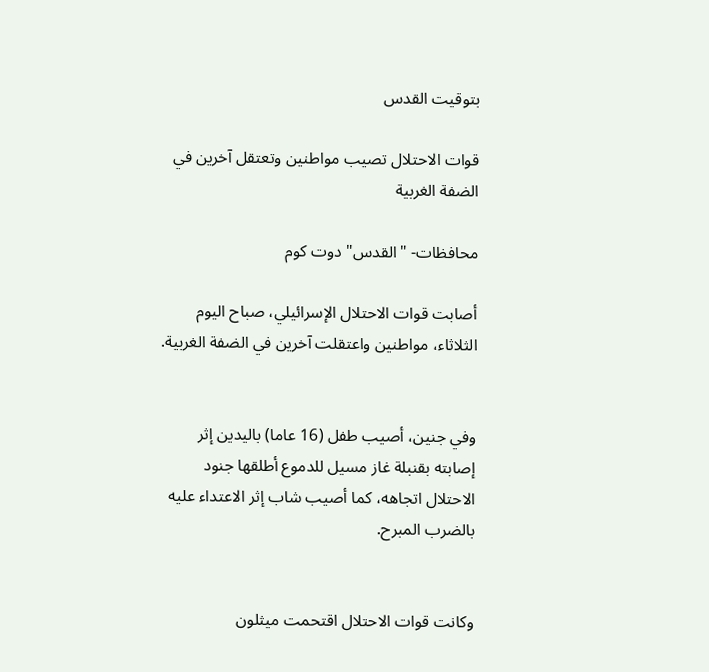بتوقيت القدس

قوات الاحتلال تصيب مواطنين وتعتقل آخرين في الضفة الغربية

محافظات- "القدس" دوت كوم

أصابت قوات الاحتلال الإسرائيلي، صباح اليوم الثلاثاء، مواطنين واعتقلت آخرين في الضفة الغربية.


وفي جنين، أصيب طفل (16 عاما) باليدين إثر إصابته بقنبلة غاز مسيل للدموع أطلقها جنود الاحتلال اتجاهه، كما أصيب شاب إثر الاعتداء عليه بالضرب المبرح.


وكانت قوات الاحتلال اقتحمت ميثلون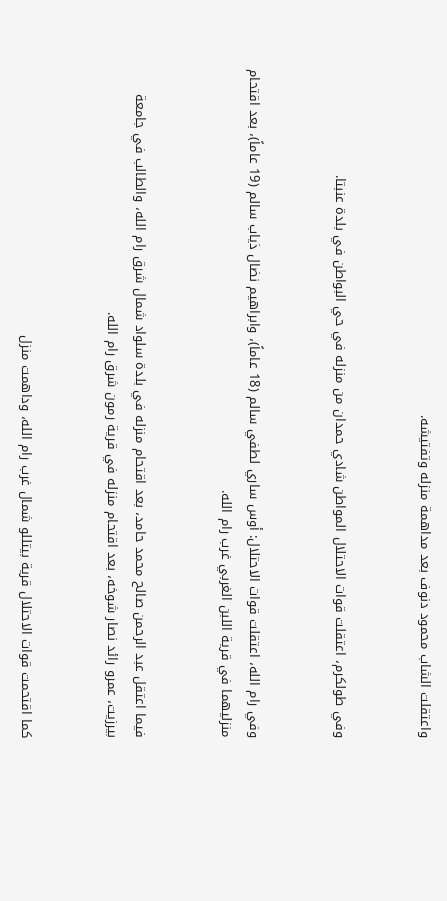واعتقلت الشاب محمود دنوف بعد مداهمة منزله وتفتيشه.


وفي طولكرم، اعتقلت قوات الاحتلال المواطن شادي حمدان من منزله في حي البواطن في بلدة عنبتا.


وفي رام الله، اعتقلت قوات الاحتلال: أوس ساري لطفي سالم (18 عاماً)، وابراهيم نضال ذياب سالم (19 عاماً)، بعد اقتحام منزليهما في قرية اللبن الغربي غرب رام الله.


فيما اعتقل عبد الرحمن صالح محمد حامد، بعد اقتحام منزله في بلدة سلواد شمال شرق رام الله، والطالب في جامعة بيرزيت، عمرو رائد نصار شوخه، بعد اقتحام منزله في قرية رمون شرق رام الله.


كما اقتحمت قوات الاحتلال قرية بيتللو شمال غرب رام الله، وداهمت منزل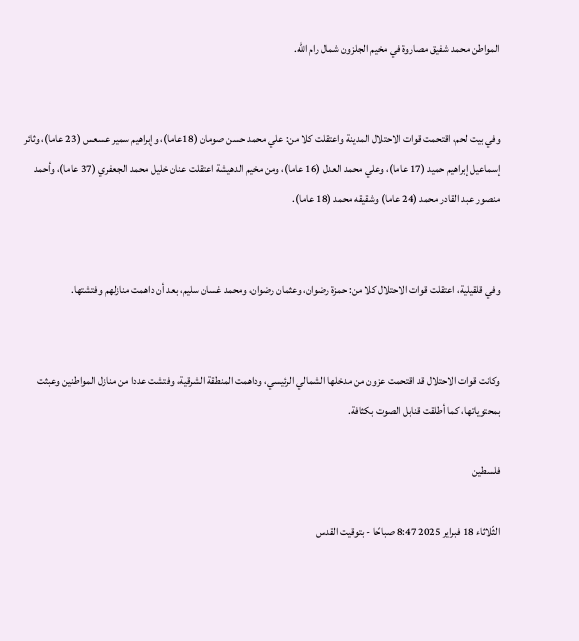المواطن محمد شفيق مصاروة في مخيم الجلزون شمال رام الله.


وفي بيت لحم، اقتحمت قوات الاحتلال المدينة واعتقلت كلا من: علي محمد حسن صومان (18عاما)، وإبراهيم سمير عسعس (23 عاما)، وثائر إسماعيل إبراهيم حميد (17 عاما)، وعلي محمد العدل (16 عاما)، ومن مخيم الدهيشة اعتقلت عنان خليل محمد الجعفري (37 عاما)، وأحمد منصور عبد القادر محمد (24 عاما) وشقيقه محمد (18 عاما).


وفي قلقيلية، اعتقلت قوات الاحتلال كلا من: حمزة رضوان، وعثمان رضوان، ومحمد غسان سليم، بعد أن داهمت منازلهم وفتشتها.


وكانت قوات الاحتلال قد اقتحمت عزون من مدخلها الشمالي الرئيسي، وداهمت المنطقة الشرقية، وفتشت عددا من منازل المواطنين وعبثت بمحتوياتها، كما أطلقت قنابل الصوت بكثافة.

فلسطين

الثّلاثاء 18 فبراير 2025 8:47 صباحًا - بتوقيت القدس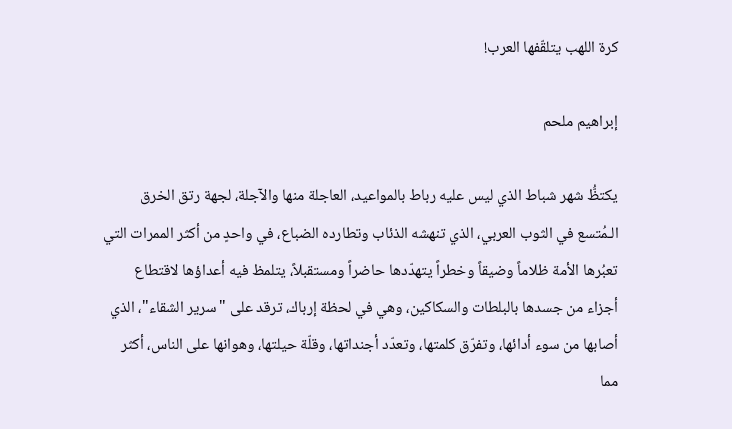كرة اللهب يتلقّفها العرب!

إبراهيم ملحم

يكتظُّ شهر شباط الذي ليس عليه رباط بالمواعيد، العاجلة منها والآجلة، لجهة رتق الخرق الـمُتسع في الثوب العربي، الذي تنهشه الذئاب وتطارده الضباع، في واحدٍ من أكثر الممرات التي تعبُرها الأمة ظلاماً وضيقاً وخطراً يتهدّدها حاضراً ومستقبلاً، يتلمظ فيه أعداؤها لاقتطاع أجزاء من جسدها بالبلطات والسكاكين، وهي في لحظة إرباك، ترقد على "سرير الشقاء"، الذي أصابها من سوء أدائها، وتفرّق كلمتها، وتعدّد أجنداتها، وقلّة حيلتها، وهوانها على الناس، أكثر مما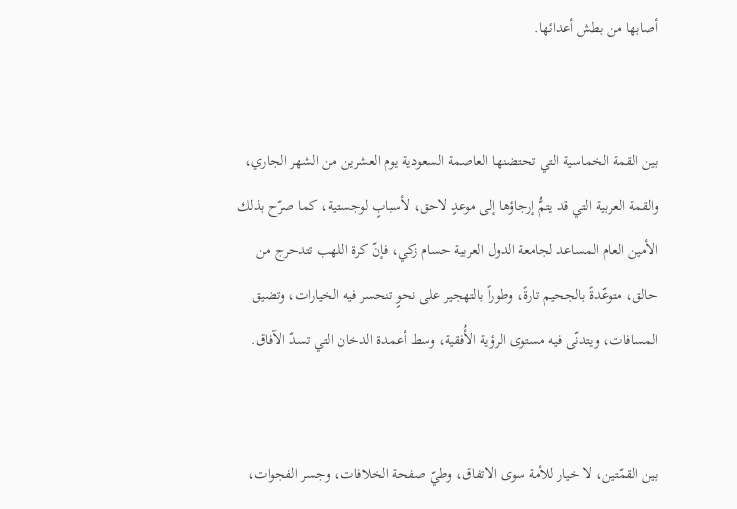أصابها من بطش أعدائها.


بين القمة الخماسية التي تحتضنها العاصمة السعودية يوم العشرين من الشهر الجاري، والقمة العربية التي قد يتمُّ إرجاؤها إلى موعدٍ لاحق، لأسبابٍ لوجستية، كما صرّح بذلك الأمين العام المساعد لجامعة الدول العربية حسام زكي، فإنّ كرة اللهب تتدحرج من حالق، متوعّدةً بالجحيم تارةً، وطوراً بالتهجير على نحوٍ تنحسر فيه الخيارات، وتضيق المسافات، ويتدنّى فيه مستوى الرؤية الأُفقية، وسط أعمدة الدخان التي تسدّ الآفاق.


بين القمّتين، لا خيار للأمة سوى الاتفاق، وطيّ صفحة الخلافات، وجسر الفجوات،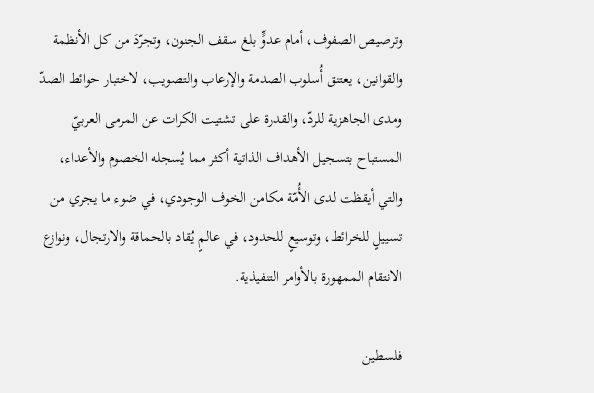وترصيص الصفوف، أمام عدوٍّ بلغ سقف الجنون، وتجرّدَ من كل الأنظمة والقوانين، يعتنق أُسلوب الصدمة والإرعاب والتصويب، لاختبار حوائط الصدّ ومدى الجاهزية للردّ، والقدرة على تشتيت الكرات عن المرمى العربيّ المستباح بتسجيل الأهداف الذاتية أكثر مما يُسجله الخصوم والأعداء، والتي أيقظت لدى الأُمّة مكامن الخوف الوجودي، في ضوء ما يجري من تسييلٍ للخرائط، وتوسيعٍ للحدود، في عالمٍ يُقاد بالحماقة والارتجال، ونوازع الانتقام الممهورة بالأوامر التنفيذية.

فلسطين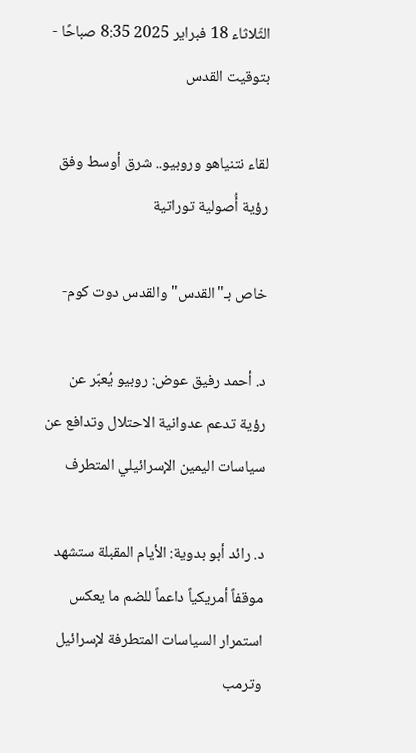الثّلاثاء 18 فبراير 2025 8:35 صباحًا - بتوقيت القدس

لقاء نتنياهو وروبيو.. شرق أوسط وفق رؤية أُصولية توراتية

خاص بـ"القدس" والقدس دوت كوم-

د. أحمد رفيق عوض: روبيو يُعبّر عن رؤية تدعم عدوانية الاحتلال وتدافع عن سياسات اليمين الإسرائيلي المتطرف

د. رائد أبو بدوية: الأيام المقبلة ستشهد موقفاً أمريكياً داعماً للضم ما يعكس استمرار السياسات المتطرفة لإسرائيل وترمب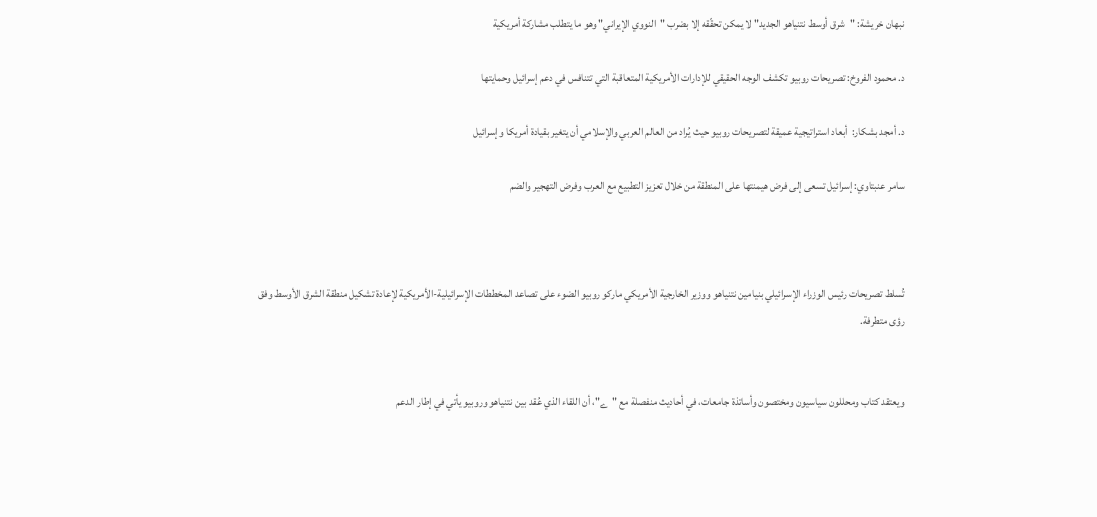نبهان خريشة: "شرق أوسط نتنياهو الجديد" لا يمكن تحقّقه إلا بضرب "النووي الإيراني" وهو ما يتطلب مشاركة أمريكية

د. محمود الفروخ: تصريحات روبيو تكشف الوجه الحقيقي للإدارات الأمريكية المتعاقبة التي تتنافس في دعم إسرائيل وحمايتها

د. أمجد بشكار:  أبعاد استراتيجية عميقة لتصريحات روبيو حيث يُراد من العالم العربي والإسلامي أن يتغير بقيادة أمريكا وإسرائيل

سامر عنبتاوي: إسرائيل تسعى إلى فرض هيمنتها على المنطقة من خلال تعزيز التطبيع مع العرب وفرض التهجير والضم



تُسلط تصريحات رئيس الوزراء الإسرائيلي بنيامين نتنياهو ووزير الخارجية الأمريكي ماركو روبيو الضوء على تصاعد المخططات الإسرائيلية-الأمريكية لإعادة تشكيل منطقة الشرق الأوسط وفق رؤى متطرفة.


ويعتقد كتاب ومحللون سياسيون ومختصون وأساتذة جامعات، في أحاديث منفصلة مع "ے"، أن اللقاء الذي عُقد بين نتنياهو وروبيو يأتي في إطار الدعم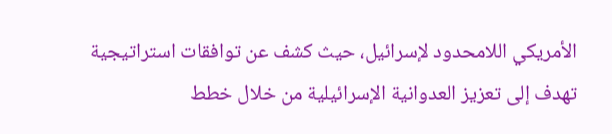الأمريكي اللامحدود لإسرائيل، حيث كشف عن توافقات استراتيجية تهدف إلى تعزيز العدوانية الإسرائيلية من خلال خطط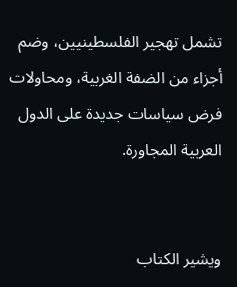تشمل تهجير الفلسطينيين، وضم أجزاء من الضفة الغربية، ومحاولات فرض سياسات جديدة على الدول العربية المجاورة.


ويشير الكتاب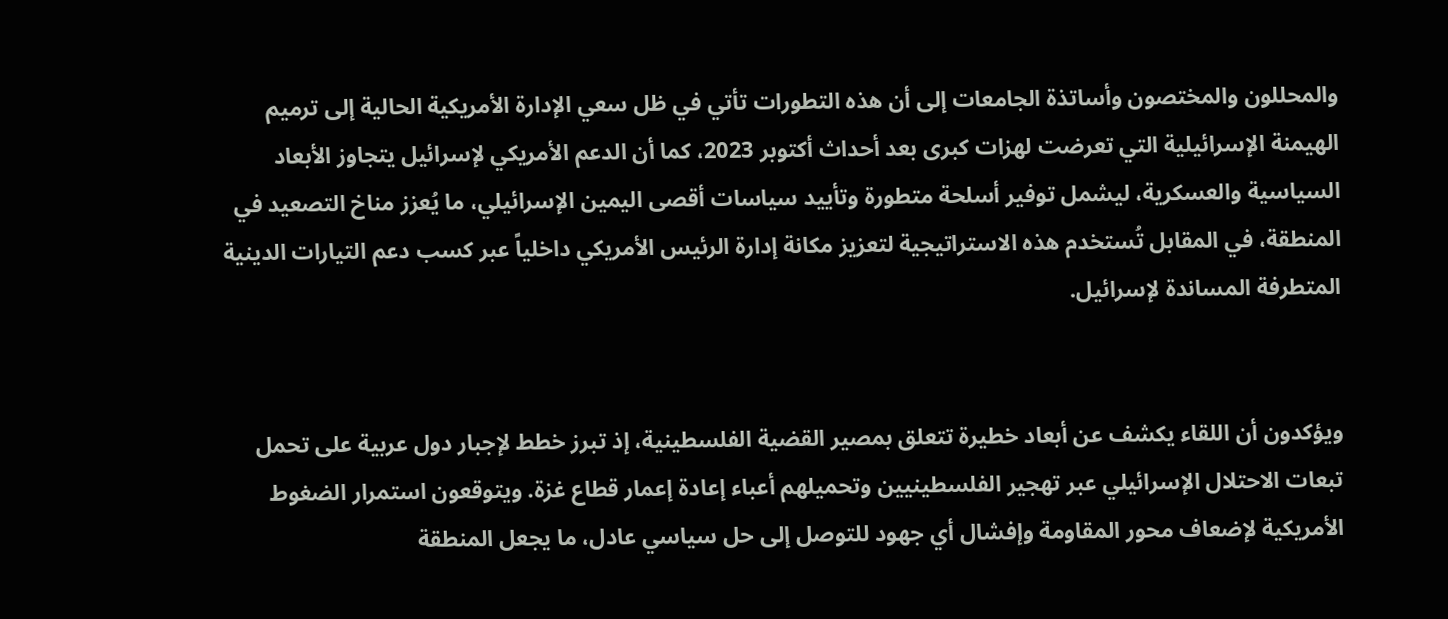والمحللون والمختصون وأساتذة الجامعات إلى أن هذه التطورات تأتي في ظل سعي الإدارة الأمريكية الحالية إلى ترميم الهيمنة الإسرائيلية التي تعرضت لهزات كبرى بعد أحداث أكتوبر 2023، كما أن الدعم الأمريكي لإسرائيل يتجاوز الأبعاد السياسية والعسكرية، ليشمل توفير أسلحة متطورة وتأييد سياسات أقصى اليمين الإسرائيلي، ما يُعزز مناخ التصعيد في المنطقة، في المقابل تُستخدم هذه الاستراتيجية لتعزيز مكانة إدارة الرئيس الأمريكي داخلياً عبر كسب دعم التيارات الدينية المتطرفة المساندة لإسرائيل.


ويؤكدون أن اللقاء يكشف عن أبعاد خطيرة تتعلق بمصير القضية الفلسطينية، إذ تبرز خطط لإجبار دول عربية على تحمل تبعات الاحتلال الإسرائيلي عبر تهجير الفلسطينيين وتحميلهم أعباء إعادة إعمار قطاع غزة. ويتوقعون استمرار الضغوط الأمريكية لإضعاف محور المقاومة وإفشال أي جهود للتوصل إلى حل سياسي عادل، ما يجعل المنطقة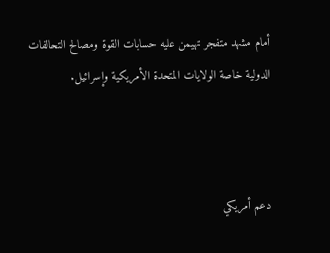أمام مشهد متفجر تهيمن عليه حسابات القوة ومصالح التحالفات الدولية خاصة الولايات المتحدة الأمريكية وإسرائيل.



دعم أمريكي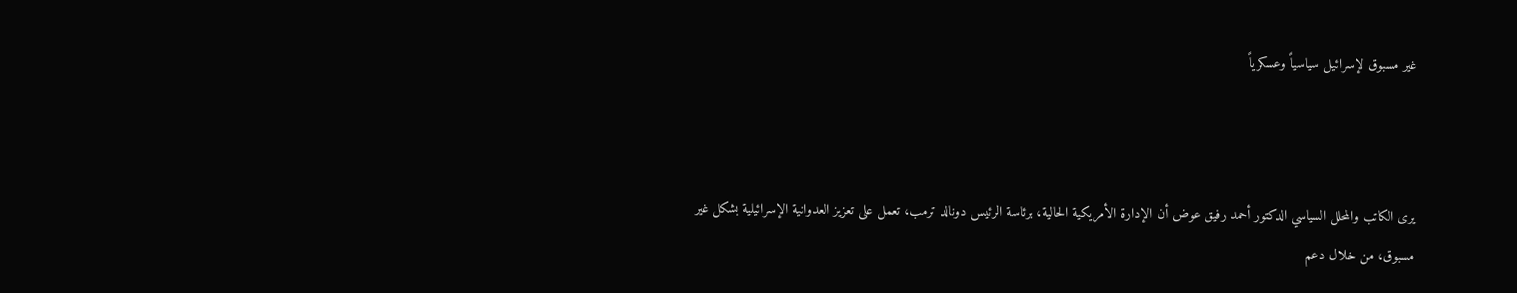غير مسبوق لإسرائيل سياسياً وعسكرياً



يرى الكاتب والمحلل السياسي الدكتور أحمد رفيق عوض أن الإدارة الأمريكية الحالية، برئاسة الرئيس دونالد ترمب، تعمل على تعزيز العدوانية الإسرائيلية بشكل غير مسبوق، من خلال دعم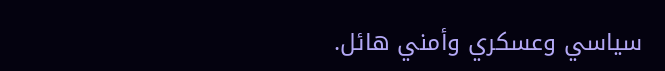سياسي وعسكري وأمني هائل.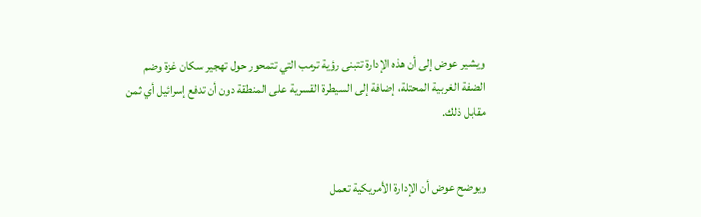ويشير عوض إلى أن هذه الإدارة تتبنى رؤية ترمب التي تتمحور حول تهجير سكان غزة وضم الضفة الغربية المحتلة، إضافة إلى السيطرة القسرية على المنطقة دون أن تدفع إسرائيل أي ثمن مقابل ذلك.


ويوضح عوض أن الإدارة الأمريكية تعمل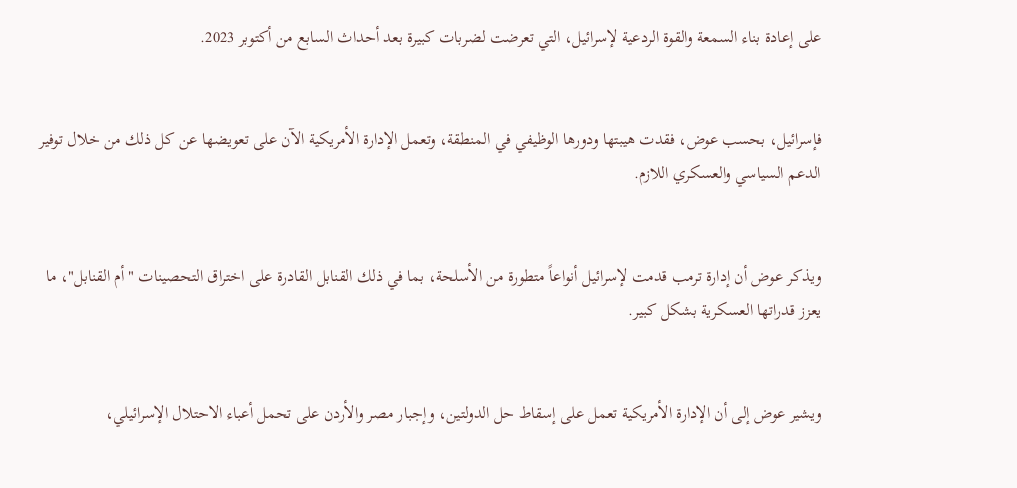على إعادة بناء السمعة والقوة الردعية لإسرائيل، التي تعرضت لضربات كبيرة بعد أحداث السابع من أكتوبر 2023.


فإسرائيل، بحسب عوض، فقدت هيبتها ودورها الوظيفي في المنطقة، وتعمل الإدارة الأمريكية الآن على تعويضها عن كل ذلك من خلال توفير الدعم السياسي والعسكري اللازم.


ويذكر عوض أن إدارة ترمب قدمت لإسرائيل أنواعاً متطورة من الأسلحة، بما في ذلك القنابل القادرة على اختراق التحصينات "أم القنابل"، ما يعزز قدراتها العسكرية بشكل كبير.


ويشير عوض إلى أن الإدارة الأمريكية تعمل على إسقاط حل الدولتين، وإجبار مصر والأردن على تحمل أعباء الاحتلال الإسرائيلي،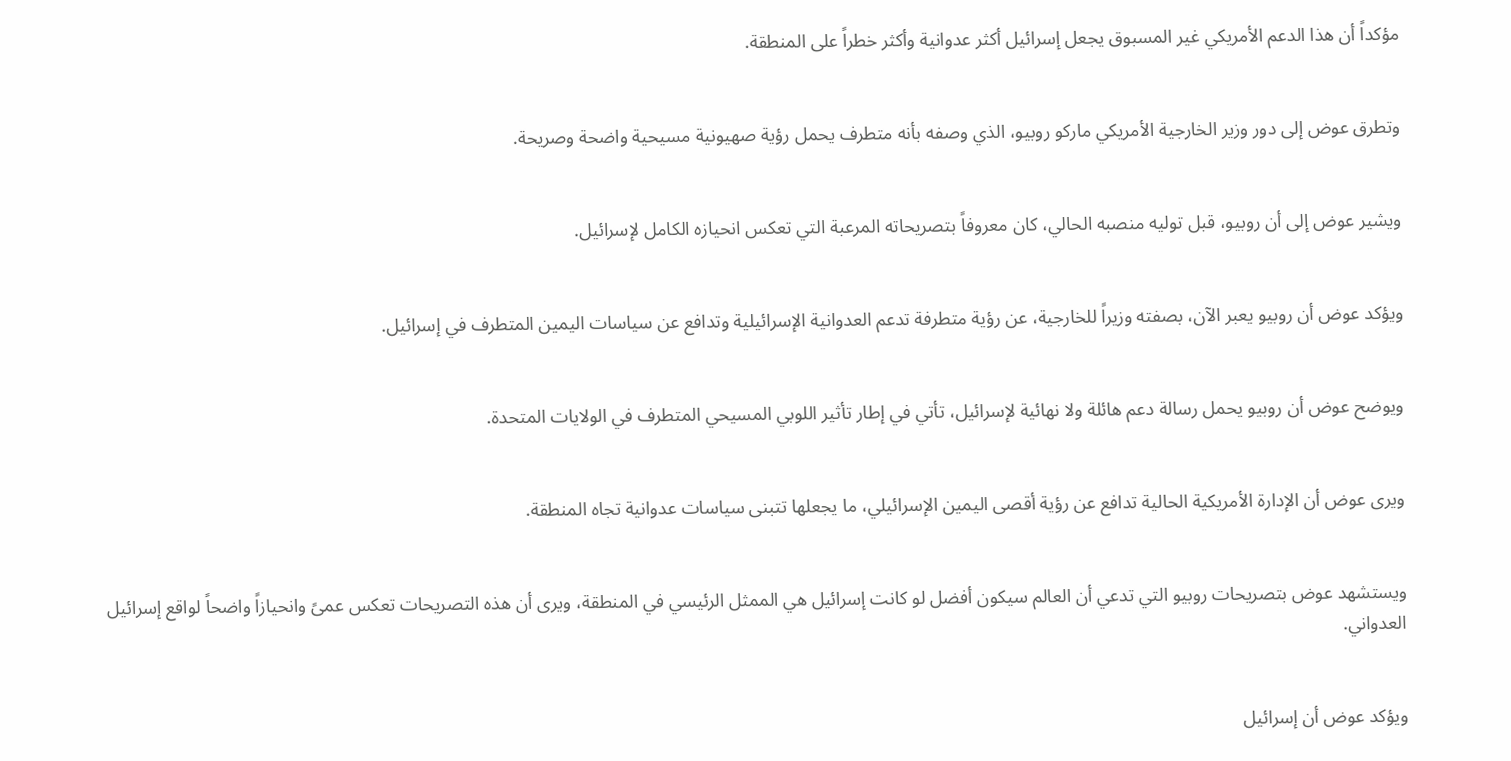مؤكداً أن هذا الدعم الأمريكي غير المسبوق يجعل إسرائيل أكثر عدوانية وأكثر خطراً على المنطقة.


وتطرق عوض إلى دور وزير الخارجية الأمريكي ماركو روبيو، الذي وصفه بأنه متطرف يحمل رؤية صهيونية مسيحية واضحة وصريحة.


ويشير عوض إلى أن روبيو، قبل توليه منصبه الحالي، كان معروفاً بتصريحاته المرعبة التي تعكس انحيازه الكامل لإسرائيل.


ويؤكد عوض أن روبيو يعبر الآن، بصفته وزيراً للخارجية، عن رؤية متطرفة تدعم العدوانية الإسرائيلية وتدافع عن سياسات اليمين المتطرف في إسرائيل.


ويوضح عوض أن روبيو يحمل رسالة دعم هائلة ولا نهائية لإسرائيل، تأتي في إطار تأثير اللوبي المسيحي المتطرف في الولايات المتحدة.


ويرى عوض أن الإدارة الأمريكية الحالية تدافع عن رؤية أقصى اليمين الإسرائيلي، ما يجعلها تتبنى سياسات عدوانية تجاه المنطقة.


ويستشهد عوض بتصريحات روبيو التي تدعي أن العالم سيكون أفضل لو كانت إسرائيل هي الممثل الرئيسي في المنطقة، ويرى أن هذه التصريحات تعكس عمىً وانحيازاً واضحاً لواقع إسرائيل العدواني.


ويؤكد عوض أن إسرائيل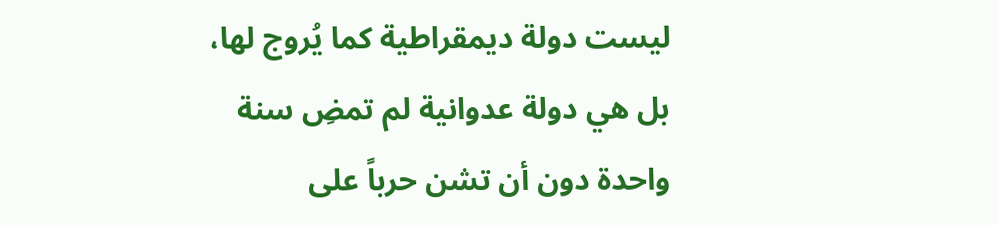ليست دولة ديمقراطية كما يُروج لها، بل هي دولة عدوانية لم تمضِ سنة واحدة دون أن تشن حرباً على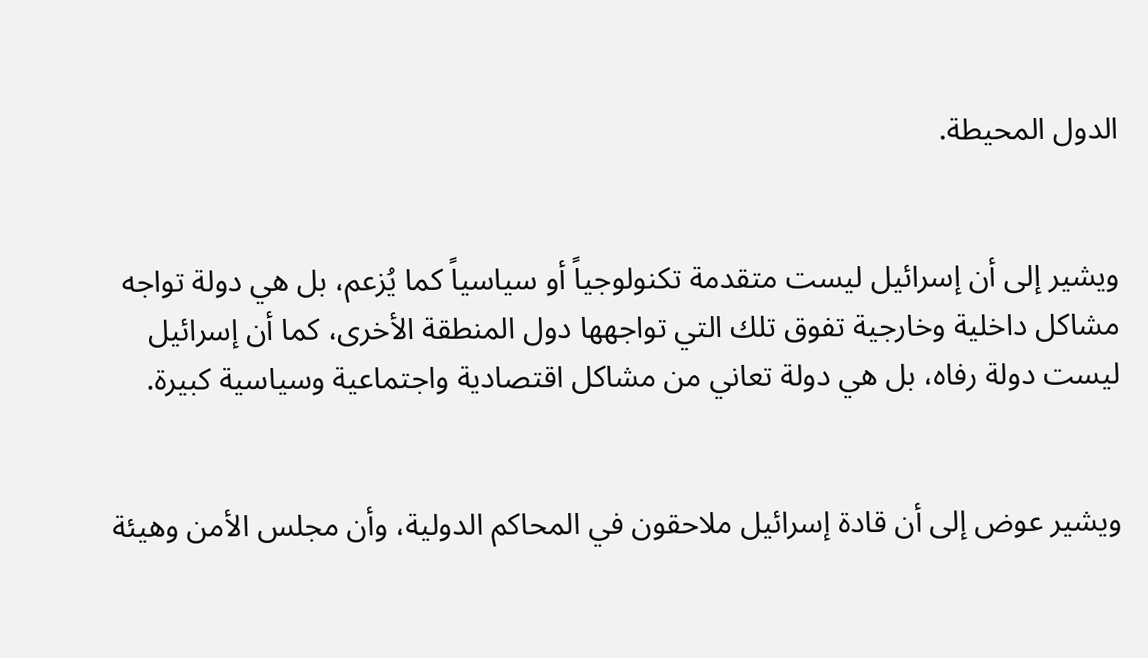الدول المحيطة.


ويشير إلى أن إسرائيل ليست متقدمة تكنولوجياً أو سياسياً كما يُزعم، بل هي دولة تواجه مشاكل داخلية وخارجية تفوق تلك التي تواجهها دول المنطقة الأخرى، كما أن إسرائيل ليست دولة رفاه، بل هي دولة تعاني من مشاكل اقتصادية واجتماعية وسياسية كبيرة.


ويشير عوض إلى أن قادة إسرائيل ملاحقون في المحاكم الدولية، وأن مجلس الأمن وهيئة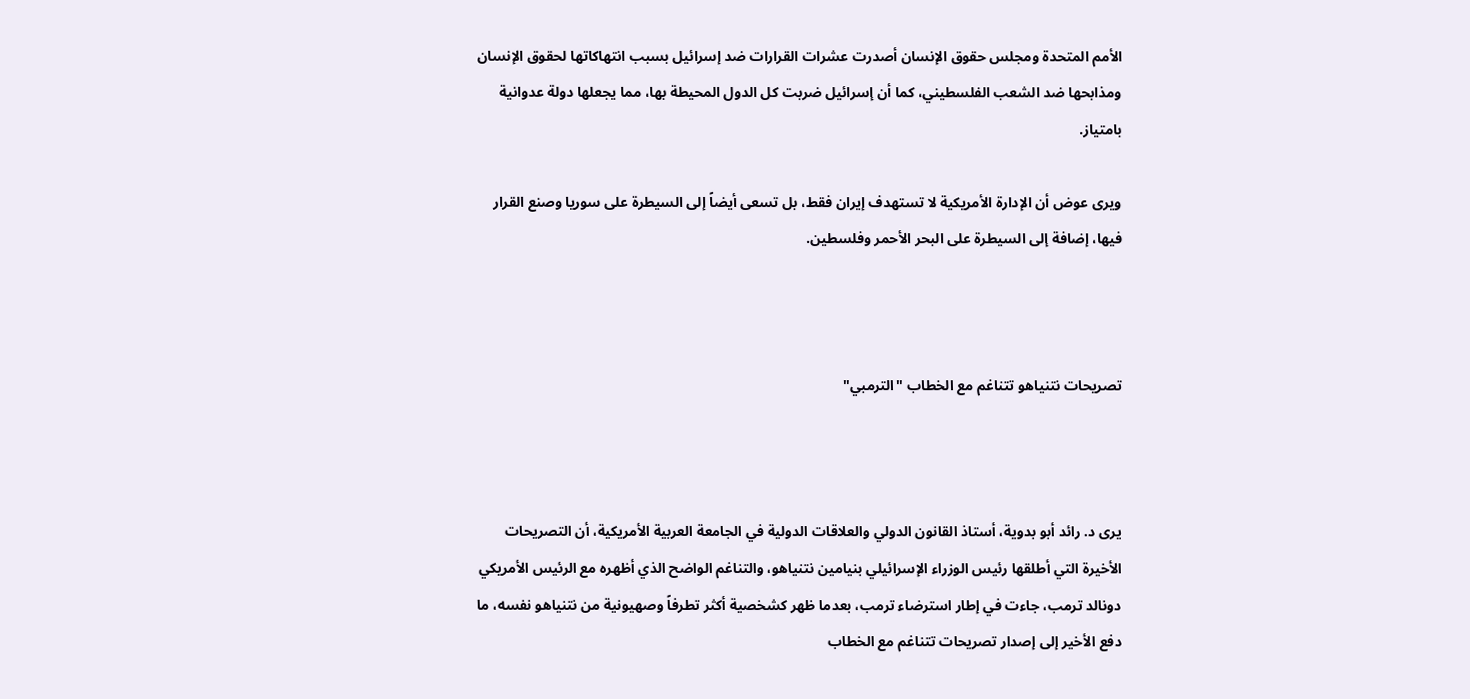الأمم المتحدة ومجلس حقوق الإنسان أصدرت عشرات القرارات ضد إسرائيل بسبب انتهاكاتها لحقوق الإنسان ومذابحها ضد الشعب الفلسطيني، كما أن إسرائيل ضربت كل الدول المحيطة بها، مما يجعلها دولة عدوانية بامتياز.

ويرى عوض أن الإدارة الأمريكية لا تستهدف إيران فقط، بل تسعى أيضاً إلى السيطرة على سوريا وصنع القرار فيها، إضافة إلى السيطرة على البحر الأحمر وفلسطين.



تصريحات نتنياهو تتناغم مع الخطاب "الترمبي"



يرى د. رائد أبو بدوية، أستاذ القانون الدولي والعلاقات الدولية في الجامعة العربية الأمريكية، أن التصريحات الأخيرة التي أطلقها رئيس الوزراء الإسرائيلي بنيامين نتنياهو، والتناغم الواضح الذي أظهره مع الرئيس الأمريكي دونالد ترمب، جاءت في إطار استرضاء ترمب، بعدما ظهر كشخصية أكثر تطرفاً وصهيونية من نتنياهو نفسه، ما دفع الأخير إلى إصدار تصريحات تتناغم مع الخطاب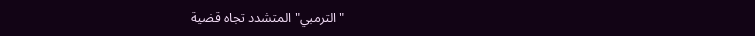"الترمبي" المتشدد تجاه قضية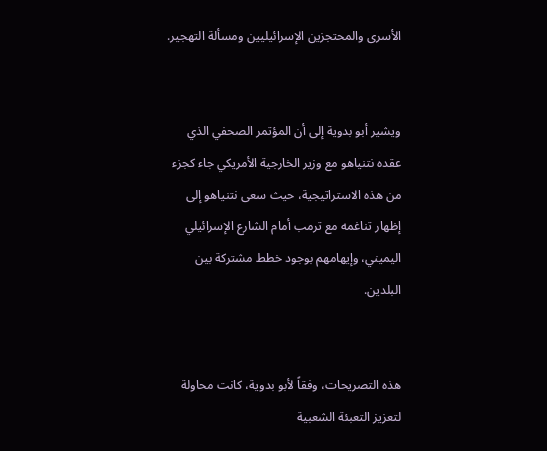الأسرى والمحتجزين الإسرائيليين ومسألة التهجير.


ويشير أبو بدوية إلى أن المؤتمر الصحفي الذي عقده نتنياهو مع وزير الخارجية الأمريكي جاء كجزء من هذه الاستراتيجية، حيث سعى نتنياهو إلى إظهار تناغمه مع ترمب أمام الشارع الإسرائيلي اليميني، وإيهامهم بوجود خطط مشتركة بين البلدين.


هذه التصريحات، وفقاً لأبو بدوية، كانت محاولة لتعزيز التعبئة الشعبية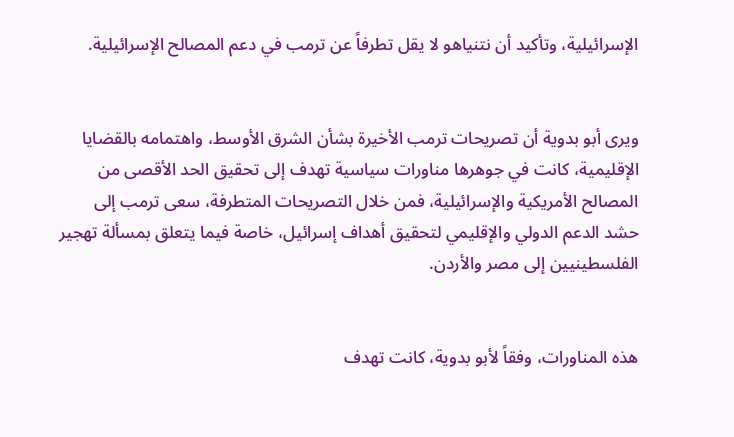الإسرائيلية، وتأكيد أن نتنياهو لا يقل تطرفاً عن ترمب في دعم المصالح الإسرائيلية.


ويرى أبو بدوية أن تصريحات ترمب الأخيرة بشأن الشرق الأوسط، واهتمامه بالقضايا الإقليمية، كانت في جوهرها مناورات سياسية تهدف إلى تحقيق الحد الأقصى من المصالح الأمريكية والإسرائيلية، فمن خلال التصريحات المتطرفة، سعى ترمب إلى حشد الدعم الدولي والإقليمي لتحقيق أهداف إسرائيل، خاصة فيما يتعلق بمسألة تهجير الفلسطينيين إلى مصر والأردن.


هذه المناورات، وفقاً لأبو بدوية، كانت تهدف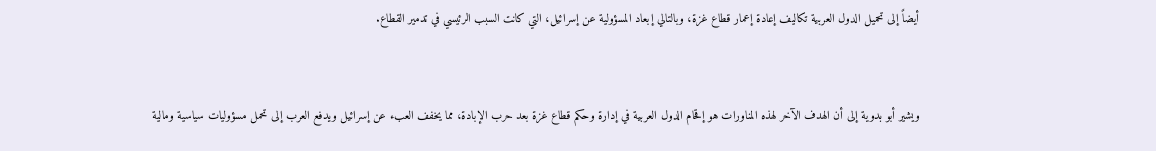أيضاً إلى تحميل الدول العربية تكاليف إعادة إعمار قطاع غزة، وبالتالي إبعاد المسؤولية عن إسرائيل، التي كانت السبب الرئيسي في تدمير القطاع.


ويشير أبو بدوية إلى أن الهدف الآخر لهذه المناورات هو إقحام الدول العربية في إدارة وحكم قطاع غزة بعد حرب الإبادة، مما يخفف العبء عن إسرائيل ويدفع العرب إلى تحمل مسؤوليات سياسية ومالية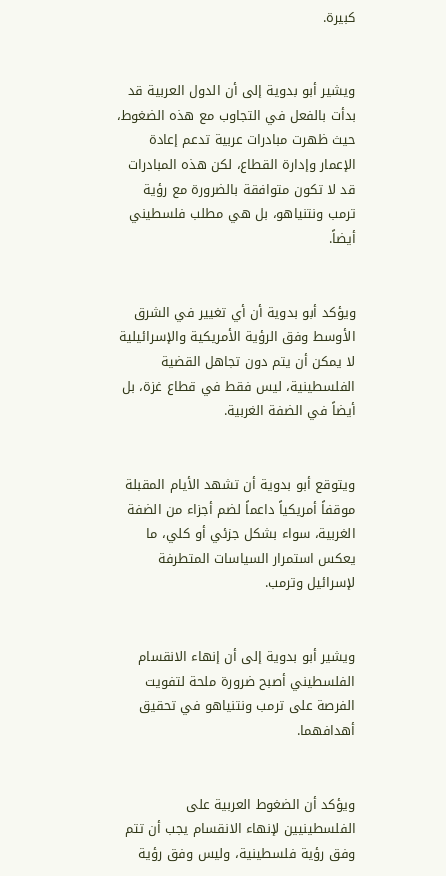كبيرة.


ويشير أبو بدوية إلى أن الدول العربية قد بدأت بالفعل في التجاوب مع هذه الضغوط، حيث ظهرت مبادرات عربية تدعم إعادة الإعمار وإدارة القطاع، لكن هذه المبادرات قد لا تكون متوافقة بالضرورة مع رؤية ترمب ونتنياهو، بل هي مطلب فلسطيني أيضاً.


ويؤكد أبو بدوية أن أي تغيير في الشرق الأوسط وفق الرؤية الأمريكية والإسرائيلية لا يمكن أن يتم دون تجاهل القضية الفلسطينية، ليس فقط في قطاع غزة، بل أيضاً في الضفة الغربية.


ويتوقع أبو بدوية أن تشهد الأيام المقبلة موقفاً أمريكياً داعماً لضم أجزاء من الضفة الغربية، سواء بشكل جزئي أو كلي، ما يعكس استمرار السياسات المتطرفة لإسرائيل وترمب.


ويشير أبو بدوية إلى أن إنهاء الانقسام الفلسطيني أصبح ضرورة ملحة لتفويت الفرصة على ترمب ونتنياهو في تحقيق أهدافهما.


ويؤكد أن الضغوط العربية على الفلسطينيين لإنهاء الانقسام يجب أن تتم وفق رؤية فلسطينية، وليس وفق رؤية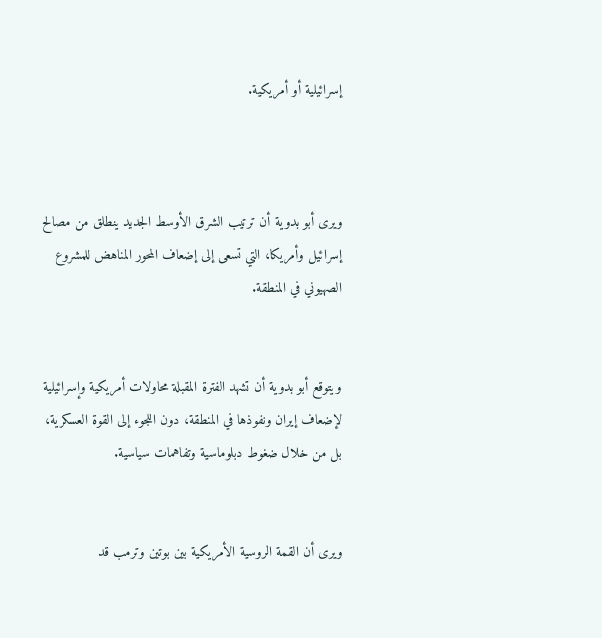إسرائيلية أو أمريكية.



ويرى أبو بدوية أن ترتيب الشرق الأوسط الجديد ينطلق من مصالح إسرائيل وأمريكا، التي تسعى إلى إضعاف المحور المناهض للمشروع الصهيوني في المنطقة.


ويتوقع أبو بدوية أن تشهد الفترة المقبلة محاولات أمريكية وإسرائيلية لإضعاف إيران ونفوذها في المنطقة، دون اللجوء إلى القوة العسكرية، بل من خلال ضغوط دبلوماسية وتفاهمات سياسية.


ويرى أن القمة الروسية الأمريكية بين بوتين وترمب قد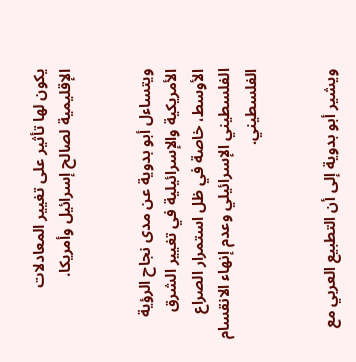يكون لها تأثير على تغيير المعادلات الإقليمية لصالح إسرائيل وأمريكا.


ويتساءل أبو بدوية عن مدى نجاح الرؤية الأمريكية والإسرائيلية في تغيير الشرق الأوسط، خاصة في ظل استمرار الصراع الفلسطيني الإسرائيلي وعدم إنهاء الانقسام الفلسطيني.


ويشير أبو بدوية إلى أن التطبيع العربي مع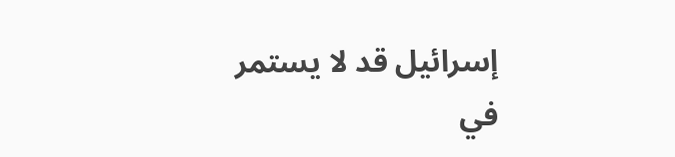إسرائيل قد لا يستمر في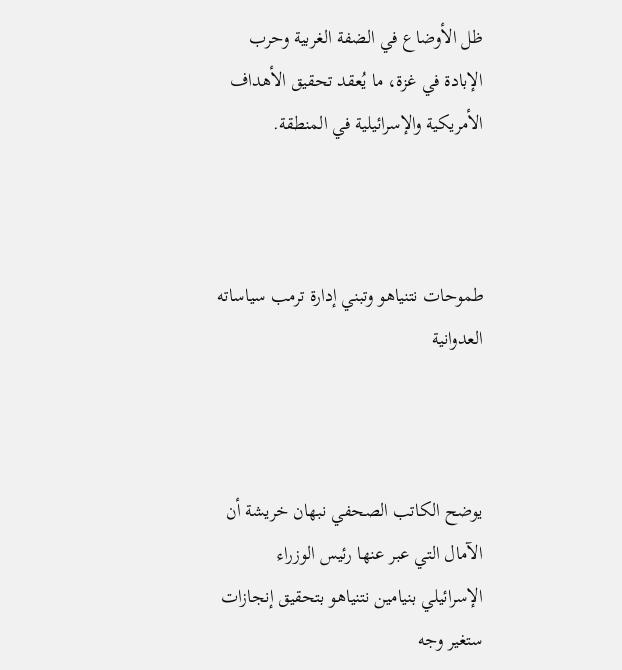ظل الأوضاع في الضفة الغربية وحرب الإبادة في غزة، ما يُعقد تحقيق الأهداف الأمريكية والإسرائيلية في المنطقة.



طموحات نتنياهو وتبني إدارة ترمب سياساته العدوانية



يوضح الكاتب الصحفي نبهان خريشة أن الآمال التي عبر عنها رئيس الوزراء الإسرائيلي بنيامين نتنياهو بتحقيق إنجازات ستغير وجه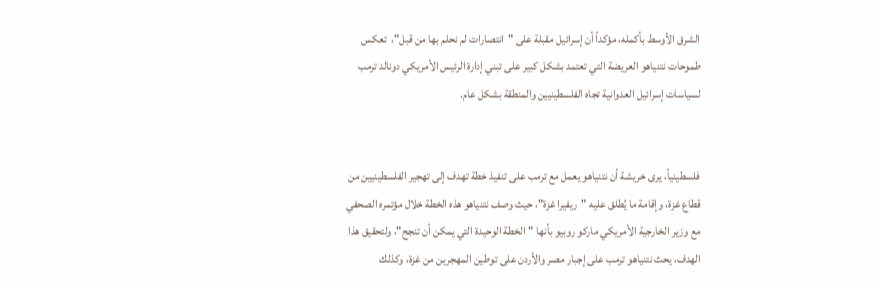الشرق الأوسط بأكمله، مؤكداً أن إسرائيل مقبلة على "انتصارات لم نحلم بها من قبل"،  تعكس طموحات نتنياهو العريضة التي تعتمد بشكل كبير على تبني إدارة الرئيس الأمريكي دونالد ترمب لسياسات إسرائيل العدوانية تجاه الفلسطينيين والمنطقة بشكل عام.


فلسطينياً، يرى خريشة أن نتنياهو يعمل مع ترمب على تنفيذ خطة تهدف إلى تهجير الفلسطينيين من قطاع غزة، وإقامة ما يُطلق عليه "ريفيرا غزة"، حيث وصف نتنياهو هذه الخطة خلال مؤتمره الصحفي مع وزير الخارجية الأمريكي ماركو روبيو بأنها "الخطة الوحيدة التي يمكن أن تنجح"، ولتحقيق هذا الهدف، يحث نتنياهو ترمب على إجبار مصر والأردن على توطين المهجرين من غزة، وكذلك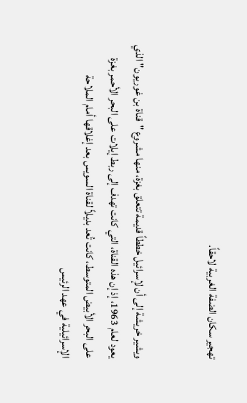تهجير سكان الضفة الغربية لاحقاً.


ويشير خريشة إلى أن لإسرائيل خططاً قديمة تتعلق بغزة، منها مشروع "قناة بن غوريون" الذي يعود لعام 1963، إذ إن هذه القناة، التي كانت تهدف إلى ربط إيلات على البحر الأحمر بغزة على البحر الأبيض المتوسط، كانت تُعد بديلاً لقناة السويس بعد إغلاقها أمام الملاحة الإسرائيلية في عهد الرئيس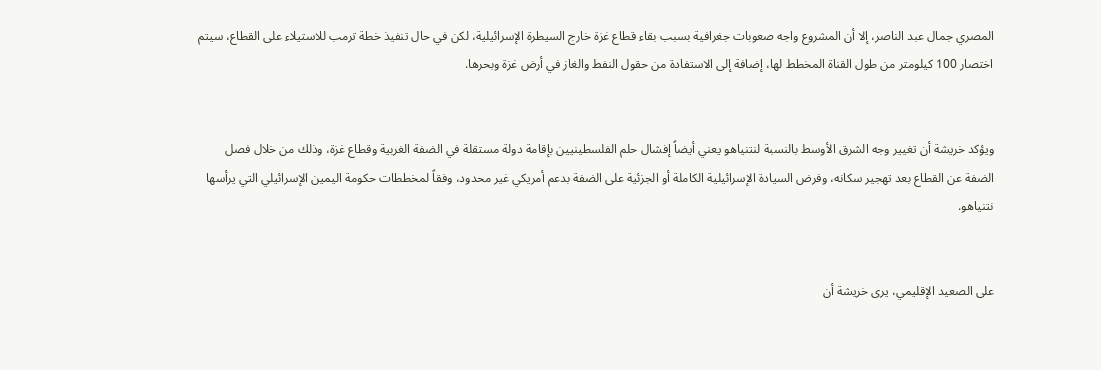المصري جمال عبد الناصر، إلا أن المشروع واجه صعوبات جغرافية بسبب بقاء قطاع غزة خارج السيطرة الإسرائيلية، لكن في حال تنفيذ خطة ترمب للاستيلاء على القطاع، سيتم اختصار 100 كيلومتر من طول القناة المخطط لها، إضافة إلى الاستفادة من حقول النفط والغاز في أرض غزة وبحرها.


ويؤكد خريشة أن تغيير وجه الشرق الأوسط بالنسبة لنتنياهو يعني أيضاً إفشال حلم الفلسطينيين بإقامة دولة مستقلة في الضفة الغربية وقطاع غزة، وذلك من خلال فصل الضفة عن القطاع بعد تهجير سكانه، وفرض السيادة الإسرائيلية الكاملة أو الجزئية على الضفة بدعم أمريكي غير محدود، وفقاً لمخططات حكومة اليمين الإسرائيلي التي يرأسها نتنياهو.


على الصعيد الإقليمي، يرى خريشة أن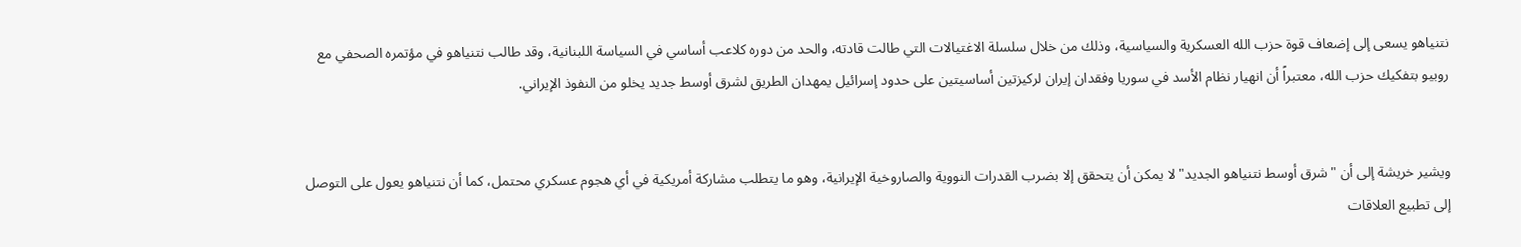نتنياهو يسعى إلى إضعاف قوة حزب الله العسكرية والسياسية، وذلك من خلال سلسلة الاغتيالات التي طالت قادته، والحد من دوره كلاعب أساسي في السياسة اللبنانية، وقد طالب نتنياهو في مؤتمره الصحفي مع روبيو بتفكيك حزب الله، معتبراً أن انهيار نظام الأسد في سوريا وفقدان إيران لركيزتين أساسيتين على حدود إسرائيل يمهدان الطريق لشرق أوسط جديد يخلو من النفوذ الإيراني.


ويشير خريشة إلى أن "شرق أوسط نتنياهو الجديد" لا يمكن أن يتحقق إلا بضرب القدرات النووية والصاروخية الإيرانية، وهو ما يتطلب مشاركة أمريكية في أي هجوم عسكري محتمل، كما أن نتنياهو يعول على التوصل إلى تطبيع العلاقات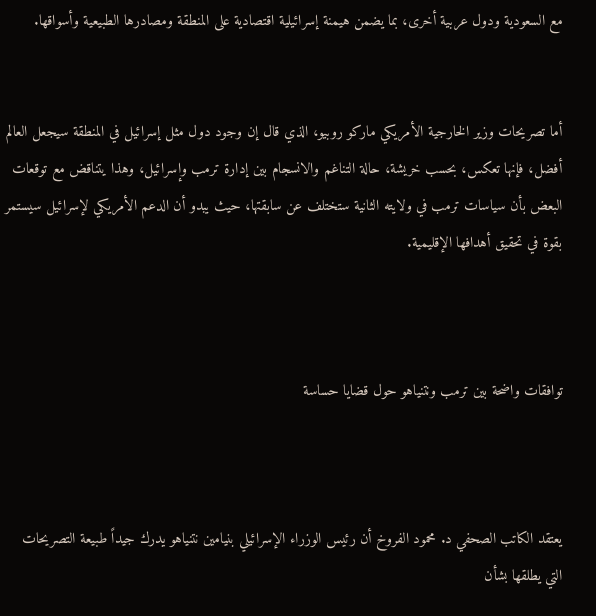مع السعودية ودول عربية أخرى، بما يضمن هيمنة إسرائيلية اقتصادية على المنطقة ومصادرها الطبيعية وأسواقها.


أما تصريحات وزير الخارجية الأمريكي ماركو روبيو، الذي قال إن وجود دول مثل إسرائيل في المنطقة سيجعل العالم أفضل، فإنها تعكس، بحسب خريشة، حالة التناغم والانسجام بين إدارة ترمب وإسرائيل، وهذا يتناقض مع توقعات البعض بأن سياسات ترمب في ولايته الثانية ستختلف عن سابقتها، حيث يبدو أن الدعم الأمريكي لإسرائيل سيستمر بقوة في تحقيق أهدافها الإقليمية.



توافقات واضحة بين ترمب ونتنياهو حول قضايا حساسة



يعتقد الكاتب الصحفي د. محمود الفروخ أن رئيس الوزراء الإسرائيلي بنيامين نتنياهو يدرك جيداً طبيعة التصريحات التي يطلقها بشأن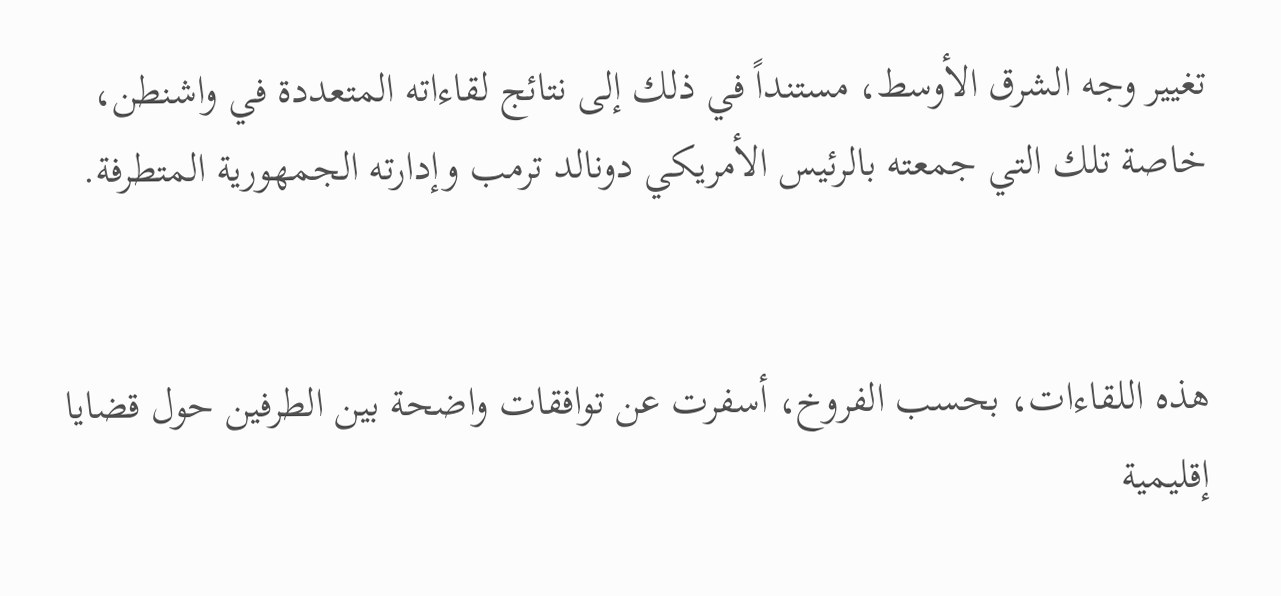تغيير وجه الشرق الأوسط، مستنداً في ذلك إلى نتائج لقاءاته المتعددة في واشنطن، خاصة تلك التي جمعته بالرئيس الأمريكي دونالد ترمب وإدارته الجمهورية المتطرفة.


هذه اللقاءات، بحسب الفروخ، أسفرت عن توافقات واضحة بين الطرفين حول قضايا إقليمية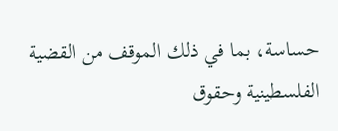حساسة، بما في ذلك الموقف من القضية الفلسطينية وحقوق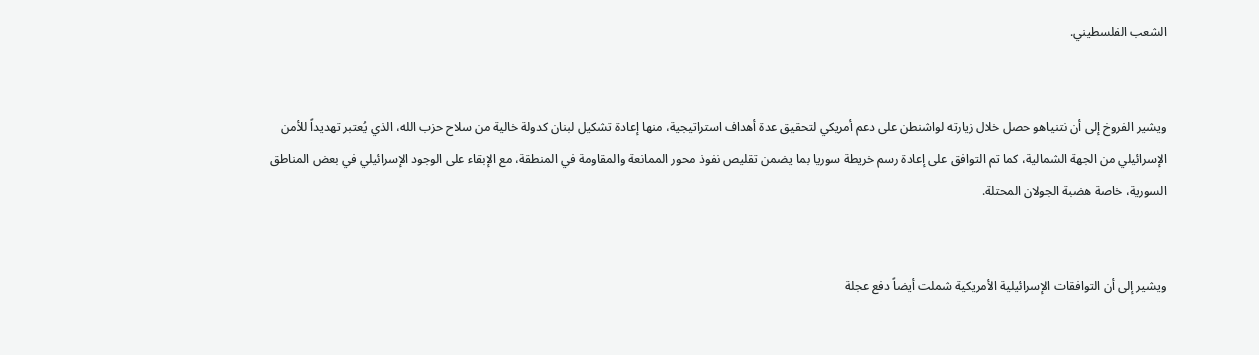الشعب الفلسطيني.


ويشير الفروخ إلى أن نتنياهو حصل خلال زيارته لواشنطن على دعم أمريكي لتحقيق عدة أهداف استراتيجية، منها إعادة تشكيل لبنان كدولة خالية من سلاح حزب الله، الذي يُعتبر تهديداً للأمن الإسرائيلي من الجهة الشمالية، كما تم التوافق على إعادة رسم خريطة سوريا بما يضمن تقليص نفوذ محور الممانعة والمقاومة في المنطقة، مع الإبقاء على الوجود الإسرائيلي في بعض المناطق السورية، خاصة هضبة الجولان المحتلة.


ويشير إلى أن التوافقات الإسرائيلية الأمريكية شملت أيضاً دفع عجلة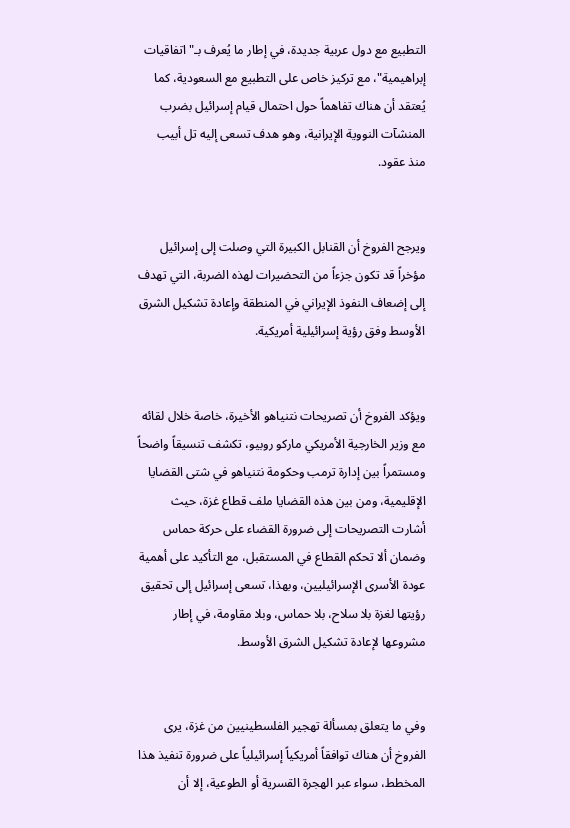التطبيع مع دول عربية جديدة، في إطار ما يُعرف بـ"اتفاقيات إبراهيمية"، مع تركيز خاص على التطبيع مع السعودية، كما يُعتقد أن هناك تفاهماً حول احتمال قيام إسرائيل بضرب المنشآت النووية الإيرانية، وهو هدف تسعى إليه تل أبيب منذ عقود.


ويرجح الفروخ أن القنابل الكبيرة التي وصلت إلى إسرائيل مؤخراً قد تكون جزءاً من التحضيرات لهذه الضربة، التي تهدف إلى إضعاف النفوذ الإيراني في المنطقة وإعادة تشكيل الشرق الأوسط وفق رؤية إسرائيلية أمريكية.


ويؤكد الفروخ أن تصريحات نتنياهو الأخيرة، خاصة خلال لقائه مع وزير الخارجية الأمريكي ماركو روبيو، تكشف تنسيقاً واضحاً ومستمراً بين إدارة ترمب وحكومة نتنياهو في شتى القضايا الإقليمية، ومن بين هذه القضايا ملف قطاع غزة، حيث أشارت التصريحات إلى ضرورة القضاء على حركة حماس وضمان ألا تحكم القطاع في المستقبل، مع التأكيد على أهمية عودة الأسرى الإسرائيليين، وبهذا، تسعى إسرائيل إلى تحقيق رؤيتها لغزة بلا سلاح، بلا حماس، وبلا مقاومة، في إطار مشروعها لإعادة تشكيل الشرق الأوسط.


وفي ما يتعلق بمسألة تهجير الفلسطينيين من غزة، يرى الفروخ أن هناك توافقاً أمريكياً إسرائيلياً على ضرورة تنفيذ هذا المخطط، سواء عبر الهجرة القسرية أو الطوعية، إلا أن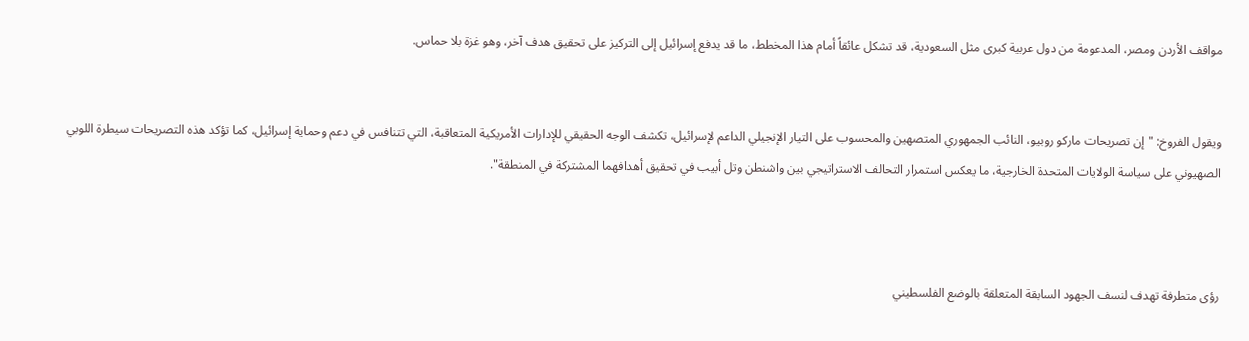مواقف الأردن ومصر، المدعومة من دول عربية كبرى مثل السعودية، قد تشكل عائقاً أمام هذا المخطط، ما قد يدفع إسرائيل إلى التركيز على تحقيق هدف آخر، وهو غزة بلا حماس.


ويقول الفروخ: "إن تصريحات ماركو روبيو، النائب الجمهوري المتصهين والمحسوب على التيار الإنجيلي الداعم لإسرائيل، تكشف الوجه الحقيقي للإدارات الأمريكية المتعاقبة، التي تتنافس في دعم وحماية إسرائيل، كما تؤكد هذه التصريحات سيطرة اللوبي الصهيوني على سياسة الولايات المتحدة الخارجية، ما يعكس استمرار التحالف الاستراتيجي بين واشنطن وتل أبيب في تحقيق أهدافهما المشتركة في المنطقة".



رؤى متطرفة تهدف لنسف الجهود السابقة المتعلقة بالوضع الفلسطيني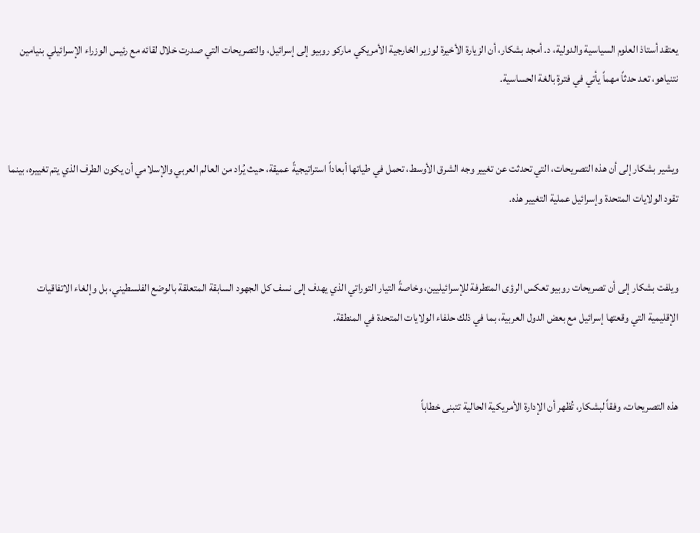يعتقد أستاذ العلوم السياسية والدولية، د. أمجد بشكار، أن الزيارة الأخيرة لوزير الخارجية الأمريكي ماركو روبيو إلى إسرائيل، والتصريحات التي صدرت خلال لقائه مع رئيس الوزراء الإسرائيلي بنيامين نتنياهو، تعد حدثاً مهماً يأتي في فترةٍ بالغة الحساسية.


ويشير بشكار إلى أن هذه التصريحات، التي تحدثت عن تغيير وجه الشرق الأوسط، تحمل في طياتها أبعاداً استراتيجيةً عميقة، حيث يُراد من العالم العربي والإسلامي أن يكون الطرف الذي يتم تغييره، بينما تقود الولايات المتحدة وإسرائيل عملية التغيير هذه.


ويلفت بشكار إلى أن تصريحات روبيو تعكس الرؤى المتطرفة للإسرائيليين، وخاصةً التيار التوراتي الذي يهدف إلى نسف كل الجهود السابقة المتعلقة بالوضع الفلسطيني، بل وإلغاء الاتفاقيات الإقليمية التي وقعتها إسرائيل مع بعض الدول العربية، بما في ذلك حلفاء الولايات المتحدة في المنطقة.


هذه التصريحات، وفقاً لبشكار، تُظهر أن الإدارة الأمريكية الحالية تتبنى خطاباً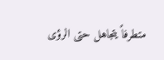متطرفاً يتجاهل حتى الرؤى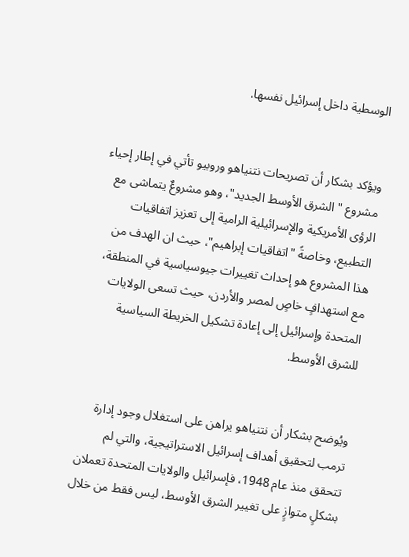الوسطية داخل إسرائيل نفسها.


ويؤكد بشكار أن تصريحات نتنياهو وروبيو تأتي في إطار إحياء مشروع "الشرق الأوسط الجديد"، وهو مشروعٌ يتماشى مع الرؤى الأمريكية والإسرائيلية الرامية إلى تعزيز اتفاقيات التطبيع، وخاصةً "اتفاقيات إبراهيم"، حيث ان الهدف من هذا المشروع هو إحداث تغييرات جيوسياسية في المنطقة، مع استهدافٍ خاصٍ لمصر والأردن، حيث تسعى الولايات المتحدة وإسرائيل إلى إعادة تشكيل الخريطة السياسية للشرق الأوسط.


ويُوضح بشكار أن نتنياهو يراهن على استغلال وجود إدارة ترمب لتحقيق أهداف إسرائيل الاستراتيجية، والتي لم تتحقق منذ عام 1948، فإسرائيل والولايات المتحدة تعملان بشكلٍ متوازٍ على تغيير الشرق الأوسط، ليس فقط من خلال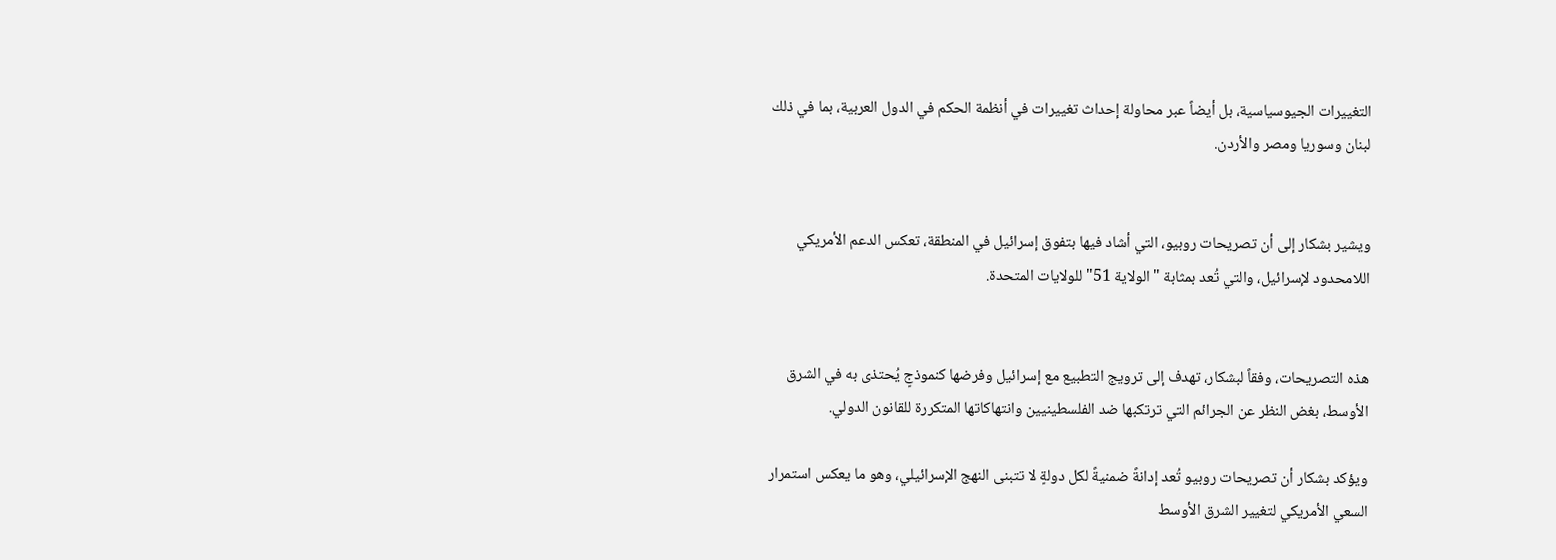التغييرات الجيوسياسية، بل أيضاً عبر محاولة إحداث تغييرات في أنظمة الحكم في الدول العربية، بما في ذلك لبنان وسوريا ومصر والأردن.


ويشير بشكار إلى أن تصريحات روبيو، التي أشاد فيها بتفوق إسرائيل في المنطقة، تعكس الدعم الأمريكي اللامحدود لإسرائيل، والتي تُعد بمثابة "الولاية 51" للولايات المتحدة.


هذه التصريحات، وفقاً لبشكار، تهدف إلى ترويج التطبيع مع إسرائيل وفرضها كنموذجٍ يُحتذى به في الشرق الأوسط، بغض النظر عن الجرائم التي ترتكبها ضد الفلسطينيين وانتهاكاتها المتكررة للقانون الدولي.

ويؤكد بشكار أن تصريحات روبيو تُعد إدانةً ضمنيةً لكل دولةٍ لا تتبنى النهج الإسرائيلي، وهو ما يعكس استمرار السعي الأمريكي لتغيير الشرق الأوسط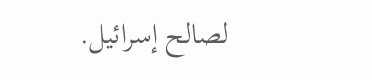لصالح إسرائيل.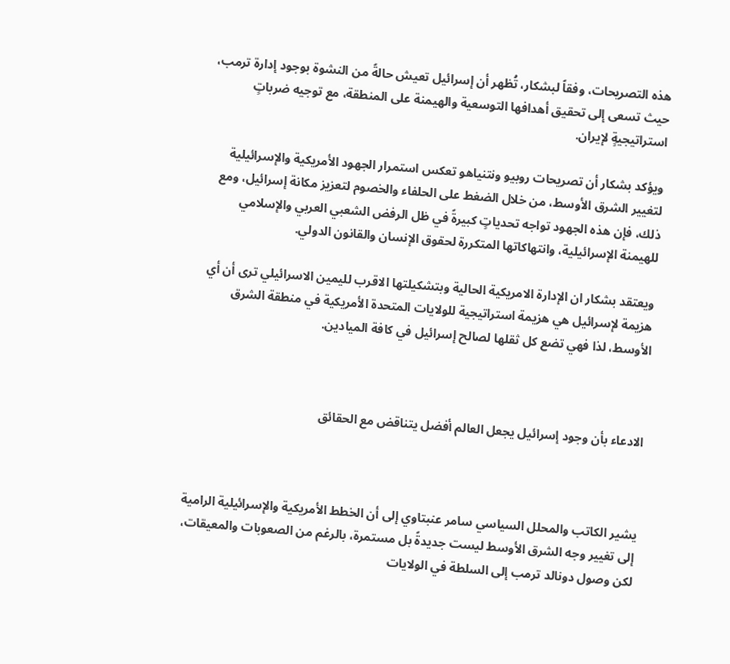هذه التصريحات، وفقاً لبشكار، تُظهر أن إسرائيل تعيش حالةً من النشوة بوجود إدارة ترمب، حيث تسعى إلى تحقيق أهدافها التوسعية والهيمنة على المنطقة، مع توجيه ضرباتٍ استراتيجيةٍ لإيران.

ويؤكد بشكار أن تصريحات روبيو ونتنياهو تعكس استمرار الجهود الأمريكية والإسرائيلية لتغيير الشرق الأوسط، من خلال الضغط على الحلفاء والخصوم لتعزيز مكانة إسرائيل، ومع ذلك، فإن هذه الجهود تواجه تحدياتٍ كبيرةً في ظل الرفض الشعبي العربي والإسلامي للهيمنة الإسرائيلية، وانتهاكاتها المتكررة لحقوق الإنسان والقانون الدولي.

ويعتقد بشكار ان الإدارة الامريكية الحالية وبتشكيلتها الاقرب لليمين الاسرائيلي ترى أن أي هزيمة لإسرائيل هي هزيمة استراتيجية للولايات المتحدة الأمريكية في منطقة الشرق الأوسط، لذا فهي تضع كل ثقلها لصالح إسرائيل في كافة الميادين.



الادعاء بأن وجود إسرائيل يجعل العالم أفضل يتناقض مع الحقائق



يشير الكاتب والمحلل السياسي سامر عنبتاوي إلى أن الخطط الأمريكية والإسرائيلية الرامية إلى تغيير وجه الشرق الأوسط ليست جديدةً بل مستمرة، بالرغم من الصعوبات والمعيقات، لكن وصول دونالد ترمب إلى السلطة في الولايات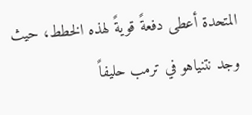المتحدة أعطى دفعةً قويةً لهذه الخطط، حيث وجد نتنياهو في ترمب حليفاً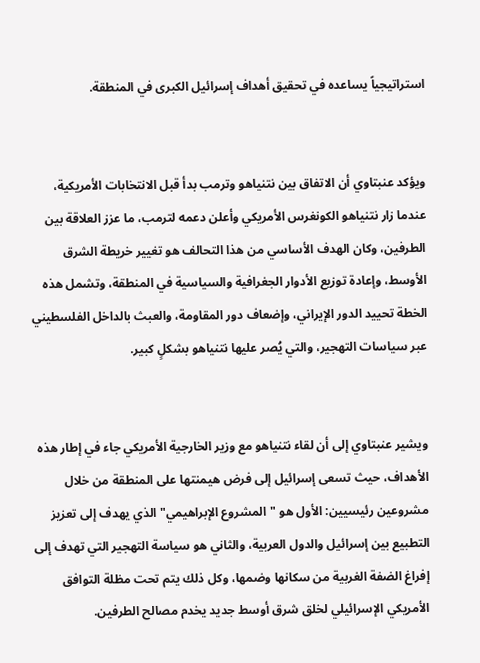استراتيجياً يساعده في تحقيق أهداف إسرائيل الكبرى في المنطقة.


ويؤكد عنبتاوي أن الاتفاق بين نتنياهو وترمب بدأ قبل الانتخابات الأمريكية، عندما زار نتنياهو الكونغرس الأمريكي وأعلن دعمه لترمب، ما عزز العلاقة بين الطرفين، وكان الهدف الأساسي من هذا التحالف هو تغيير خريطة الشرق الأوسط، وإعادة توزيع الأدوار الجغرافية والسياسية في المنطقة، وتشمل هذه الخطة تحييد الدور الإيراني، وإضعاف دور المقاومة، والعبث بالداخل الفلسطيني عبر سياسات التهجير، والتي يُصر عليها نتنياهو بشكلٍ كبير.


ويشير عنبتاوي إلى أن لقاء نتنياهو مع وزير الخارجية الأمريكي جاء في إطار هذه الأهداف، حيث تسعى إسرائيل إلى فرض هيمنتها على المنطقة من خلال مشروعين رئيسيين: الأول هو "المشروع الإبراهيمي" الذي يهدف إلى تعزيز التطبيع بين إسرائيل والدول العربية، والثاني هو سياسة التهجير التي تهدف إلى إفراغ الضفة الغربية من سكانها وضمها، وكل ذلك يتم تحت مظلة التوافق الأمريكي الإسرائيلي لخلق شرق أوسط جديد يخدم مصالح الطرفين.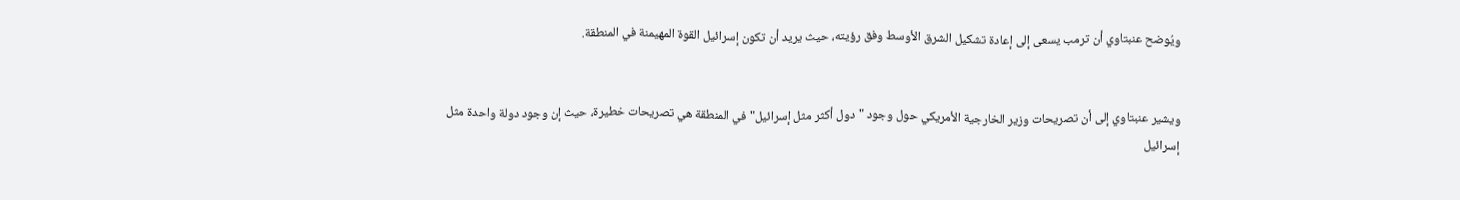ويُوضح عنبتاوي أن ترمب يسعى إلى إعادة تشكيل الشرق الأوسط وفق رؤيته، حيث يريد أن تكون إسرائيل القوة المهيمنة في المنطقة.


ويشير عنبتاوي إلى أن تصريحات وزير الخارجية الأمريكي حول وجود "دول أكثر مثل إسرائيل" في المنطقة هي تصريحات خطيرة، حيث إن وجود دولة واحدة مثل إسرائيل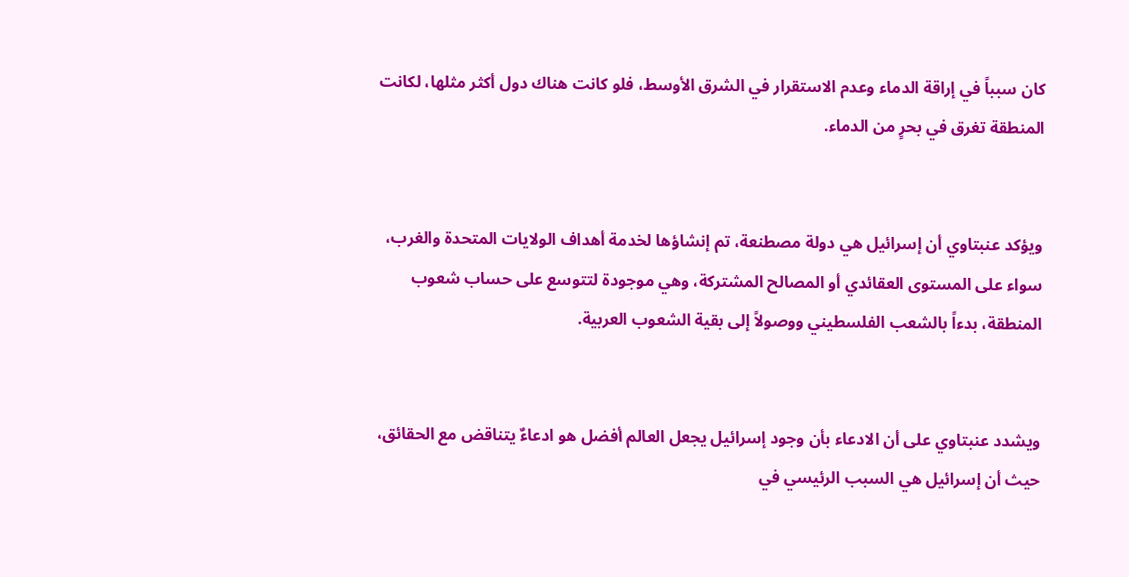كان سبباً في إراقة الدماء وعدم الاستقرار في الشرق الأوسط، فلو كانت هناك دول أكثر مثلها، لكانت المنطقة تغرق في بحرٍ من الدماء.


ويؤكد عنبتاوي أن إسرائيل هي دولة مصطنعة، تم إنشاؤها لخدمة أهداف الولايات المتحدة والغرب، سواء على المستوى العقائدي أو المصالح المشتركة، وهي موجودة لتتوسع على حساب شعوب المنطقة، بدءاً بالشعب الفلسطيني ووصولاً إلى بقية الشعوب العربية.


ويشدد عنبتاوي على أن الادعاء بأن وجود إسرائيل يجعل العالم أفضل هو ادعاءٌ يتناقض مع الحقائق، حيث أن إسرائيل هي السبب الرئيسي في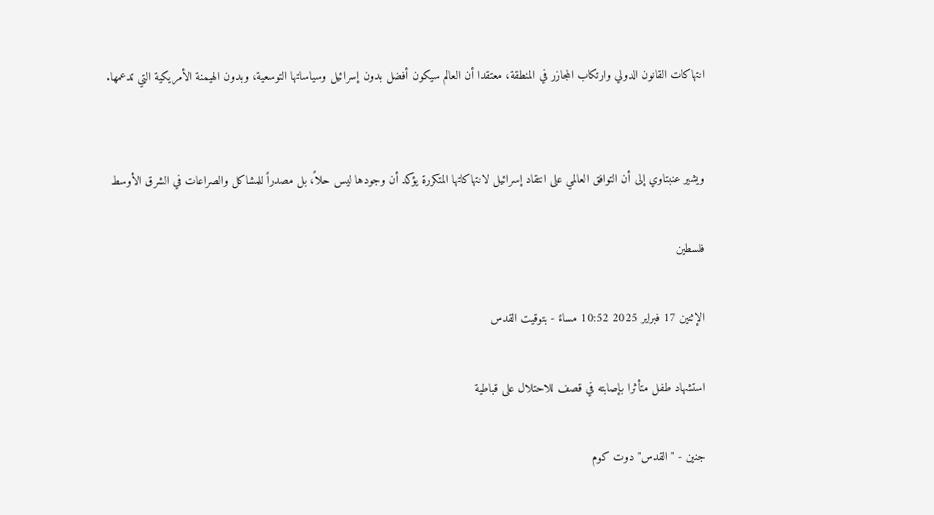انتهاكات القانون الدولي وارتكاب المجازر في المنطقة، معتقدا أن العالم سيكون أفضل بدون إسرائيل وسياساتها التوسعية، وبدون الهيمنة الأمريكية التي تدعمها.


ويشير عنبتاوي إلى أن التوافق العالمي على انتقاد إسرائيل لانتهاكاتها المتكررة يؤكد أن وجودها ليس حلاً، بل مصدراً للمشاكل والصراعات في الشرق الأوسط

فلسطين

الإثنين 17 فبراير 2025 10:52 مساءً - بتوقيت القدس

استشهاد طفل متأثرا بإصابته في قصف للاحتلال على قباطية

جنين - "القدس" دوت كوم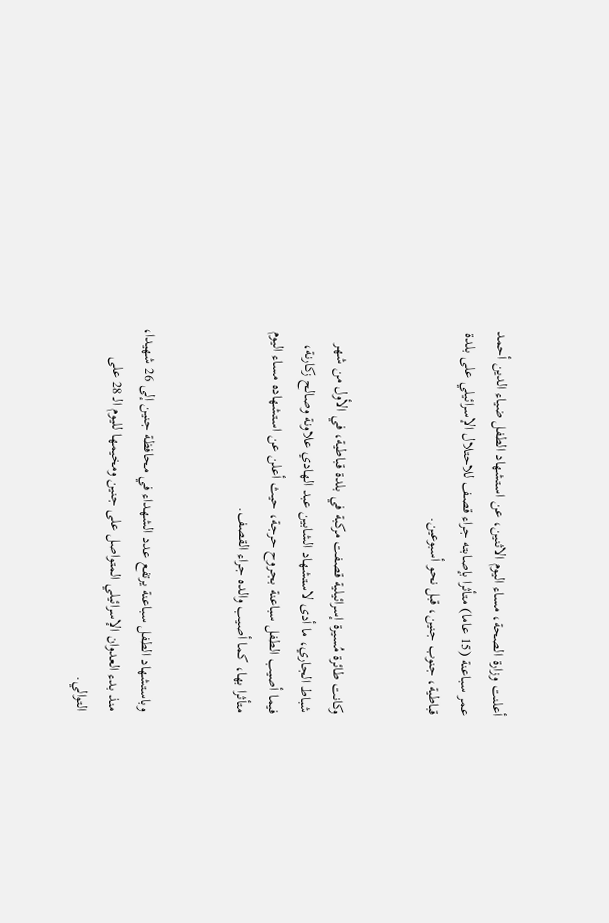أعلنت وزارة الصحة، مساء اليوم الاثنين، عن استشهاد الطفل ضياء الدين أحمد عمر سباعنة (15 عاما) متأثرا بإصابته جراء قصف للاحتلال الإسرائيلي على بلدة قباطية، جنوب جنين، قبل نحو أسبوعين.


وكانت طائرة مُسيرة إسرائيلية قصفت مركبة في بلدة قباطية، في الأول من شهر شباط الجاري، ما أدى لاستشهاد الشابين عبد الهادي علاونة وصالح زكارنة، فيما أصيب الطفل سباعنة بجروح حرجة، حيث أعلن عن استشهاده مساء اليوم متأثرا بها، كما أصيب والده جراء القصف.


وباستشهاد الطفل سباعنة يرتفع عدد الشهداء في محافظة جنين إلى 26 شهيدا، منذ بدء العدوان الإسرائيلي المتواصل على جنين ومخيمها لليوم الـ 28 على التوالي.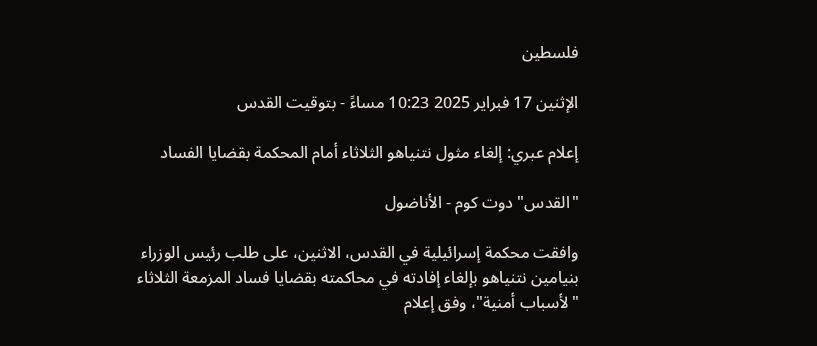فلسطين

الإثنين 17 فبراير 2025 10:23 مساءً - بتوقيت القدس

إعلام عبري: إلغاء مثول نتنياهو الثلاثاء أمام المحكمة بقضايا الفساد

"القدس" دوت كوم - الأناضول

وافقت محكمة إسرائيلية في القدس، الاثنين، على طلب رئيس الوزراء بنيامين نتنياهو بإلغاء إفادته في محاكمته بقضايا فساد المزمعة الثلاثاء "لأسباب أمنية"، وفق إعلام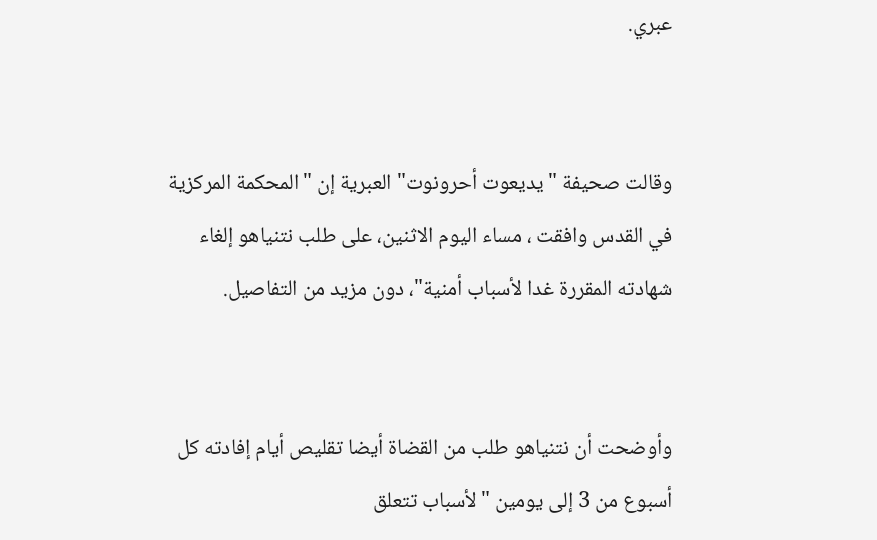عبري.


وقالت صحيفة "يديعوت أحرونوت" العبرية إن "المحكمة المركزية في القدس وافقت ، مساء اليوم الاثنين، على طلب نتنياهو إلغاء شهادته المقررة غدا لأسباب أمنية"، دون مزيد من التفاصيل.


وأوضحت أن نتنياهو طلب من القضاة أيضا تقليص أيام إفادته كل أسبوع من 3 إلى يومين "لأسباب تتعلق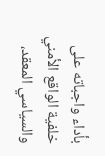بأداء واجباته على خلفية الواقع الأمني والسياسي المعقد،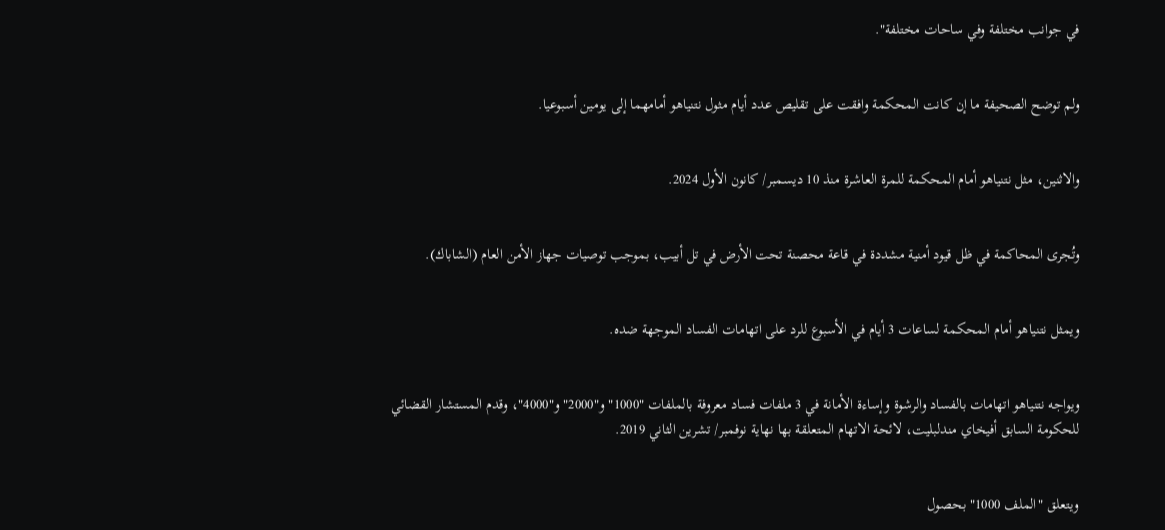في جوانب مختلفة وفي ساحات مختلفة".


ولم توضح الصحيفة ما إن كانت المحكمة وافقت على تقليص عدد أيام مثول نتنياهو أمامهما إلى يومين أسبوعيا.


والاثنين، مثل نتنياهو أمام المحكمة للمرة العاشرة منذ 10 ديسمبر/ كانون الأول 2024.


وتُجرى المحاكمة في ظل قيود أمنية مشددة في قاعة محصنة تحت الأرض في تل أبيب، بموجب توصيات جهاز الأمن العام (الشاباك).


ويمثل نتنياهو أمام المحكمة لساعات 3 أيام في الأسبوع للرد على اتهامات الفساد الموجهة ضده.


ويواجه نتنياهو اتهامات بالفساد والرشوة وإساءة الأمانة في 3 ملفات فساد معروفة بالملفات "1000" و"2000" و"4000"، وقدم المستشار القضائي للحكومة السابق أفيخاي مندلبليت، لائحة الاتهام المتعلقة بها نهاية نوفمبر/ تشرين الثاني 2019.


ويتعلق "الملف 1000" بحصول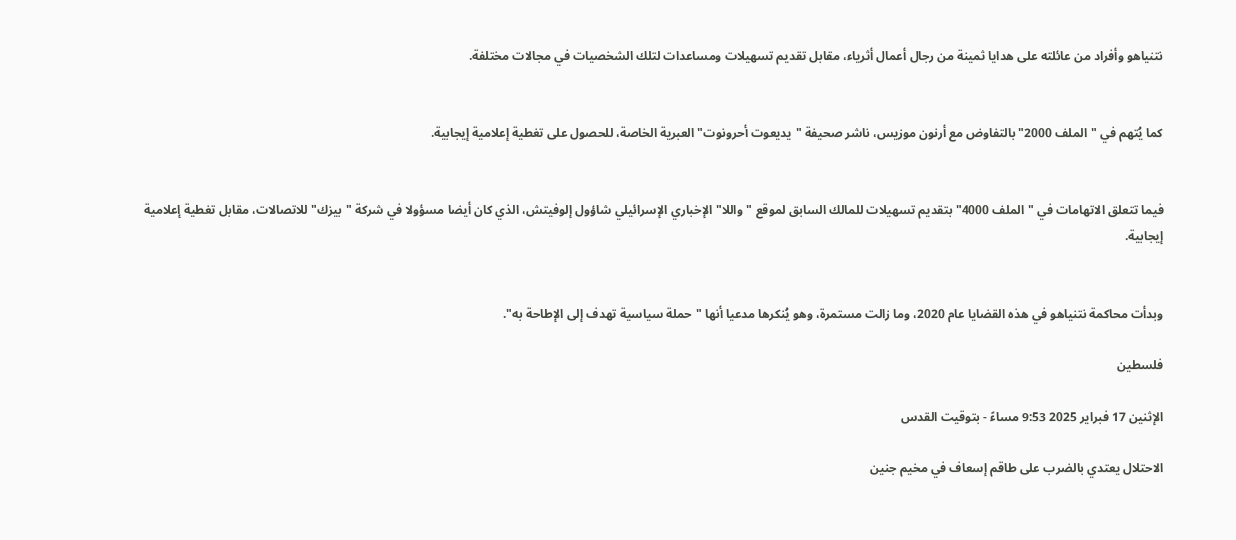نتنياهو وأفراد من عائلته على هدايا ثمينة من رجال أعمال أثرياء، مقابل تقديم تسهيلات ومساعدات لتلك الشخصيات في مجالات مختلفة.


كما يُتهم في "الملف 2000" بالتفاوض مع أرنون موزيس، ناشر صحيفة "يديعوت أحرونوت" العبرية الخاصة، للحصول على تغطية إعلامية إيجابية.


فيما تتعلق الاتهامات في "الملف 4000" بتقديم تسهيلات للمالك السابق لموقع "واللا" الإخباري الإسرائيلي شاؤول إلوفيتش، الذي كان أيضا مسؤولا في شركة "بيزك" للاتصالات، مقابل تغطية إعلامية إيجابية.


وبدأت محاكمة نتنياهو في هذه القضايا عام 2020، وما زالت مستمرة، وهو يُنكرها مدعيا أنها "حملة سياسية تهدف إلى الإطاحة به".

فلسطين

الإثنين 17 فبراير 2025 9:53 مساءً - بتوقيت القدس

الاحتلال يعتدي بالضرب على طاقم إسعاف في مخيم جنين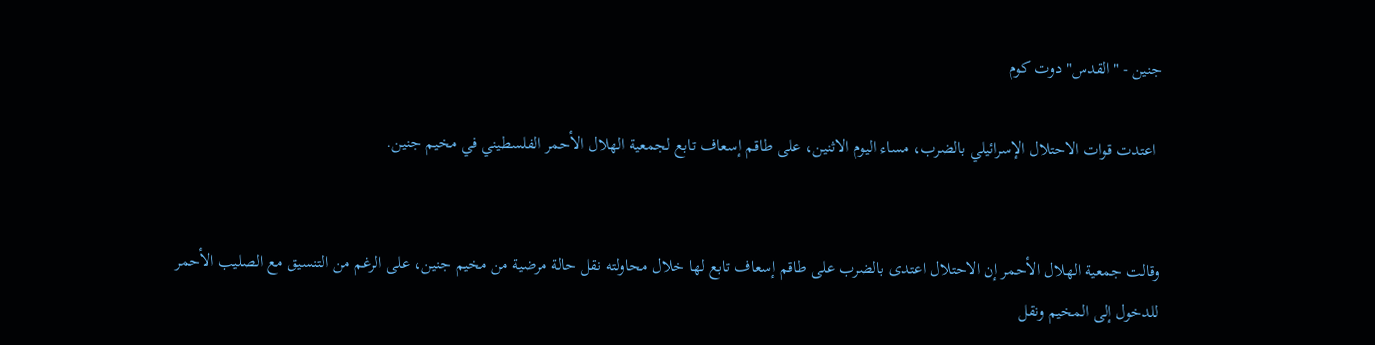جنين - "القدس" دوت كوم

 اعتدت قوات الاحتلال الإسرائيلي بالضرب، مساء اليوم الاثنين، على طاقم إسعاف تابع لجمعية الهلال الأحمر الفلسطيني في مخيم جنين.


وقالت جمعية الهلال الأحمر إن الاحتلال اعتدى بالضرب على طاقم إسعاف تابع لها خلال محاولته نقل حالة مرضية من مخيم جنين، على الرغم من التنسيق مع الصليب الأحمر للدخول إلى المخيم ونقل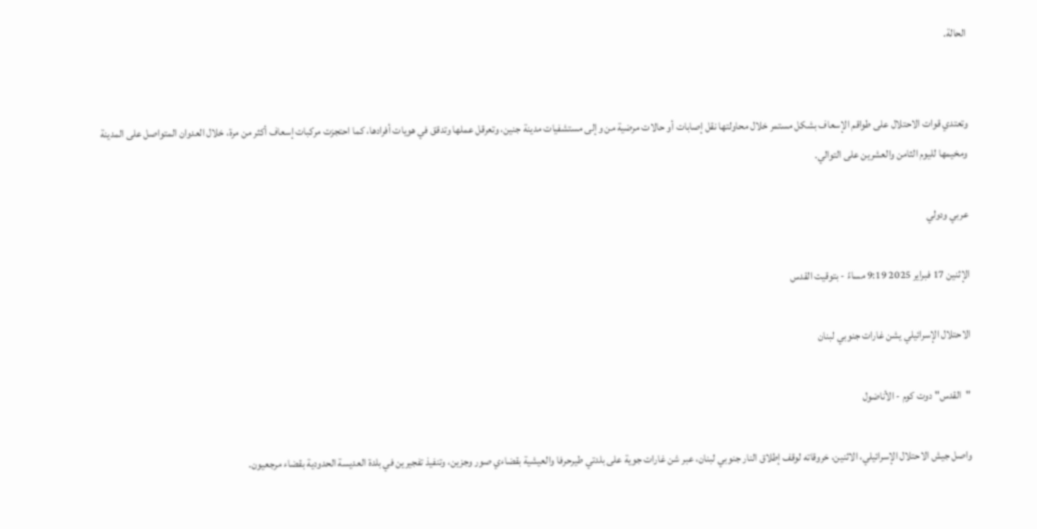الحالة.


وتعتدي قوات الاحتلال على طواقم الإسعاف بشكل مستمر خلال محاولتها نقل إصابات أو حالات مرضية من وإلى مستشفيات مدينة جنين، وتعرقل عملها وتدقق في هويات أفرادها، كما احتجزت مركبات إسعاف أكثر من مرة، خلال العدوان المتواصل على المدينة ومخيمها لليوم الثامن والعشرين على التوالي.

عربي ودولي

الإثنين 17 فبراير 2025 9:19 مساءً - بتوقيت القدس

الاحتلال الإسرائيلي يشن غارات جنوبي لبنان

"القدس" دوت كوم - الأناضول

واصل جيش الاحتلال الإسرائيلي، الاثنين، خروقاته لوقف إطلاق النار جنوبي لبنان، عبر شن غارات جوية على بلدتي طيرحرفا والعيشية بقضاءي صور وجزين، وتنفيذ تفجيرين في بلدة العديسة الحدودية بقضاء مرجعيون.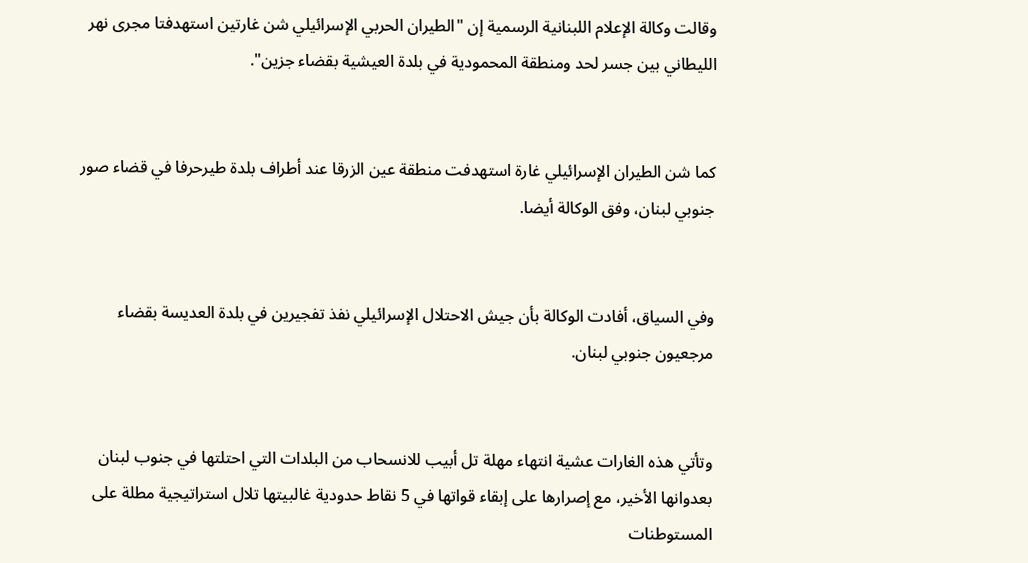وقالت وكالة الإعلام اللبنانية الرسمية إن "الطيران الحربي الإسرائيلي شن غارتين استهدفتا مجرى نهر الليطاني بين جسر لحد ومنطقة المحمودية في بلدة العيشية بقضاء جزين".


كما شن الطيران الإسرائيلي غارة استهدفت منطقة عين الزرقا عند أطراف بلدة طيرحرفا في قضاء صور جنوبي لبنان، وفق الوكالة أيضا.


وفي السياق، أفادت الوكالة بأن جيش الاحتلال الإسرائيلي نفذ تفجيرين في بلدة العديسة بقضاء مرجعيون جنوبي لبنان.


وتأتي هذه الغارات عشية انتهاء مهلة تل أبيب للانسحاب من البلدات التي احتلتها في جنوب لبنان بعدوانها الأخير، مع إصرارها على إبقاء قواتها في 5 نقاط حدودية غالبيتها تلال استراتيجية مطلة على المستوطنات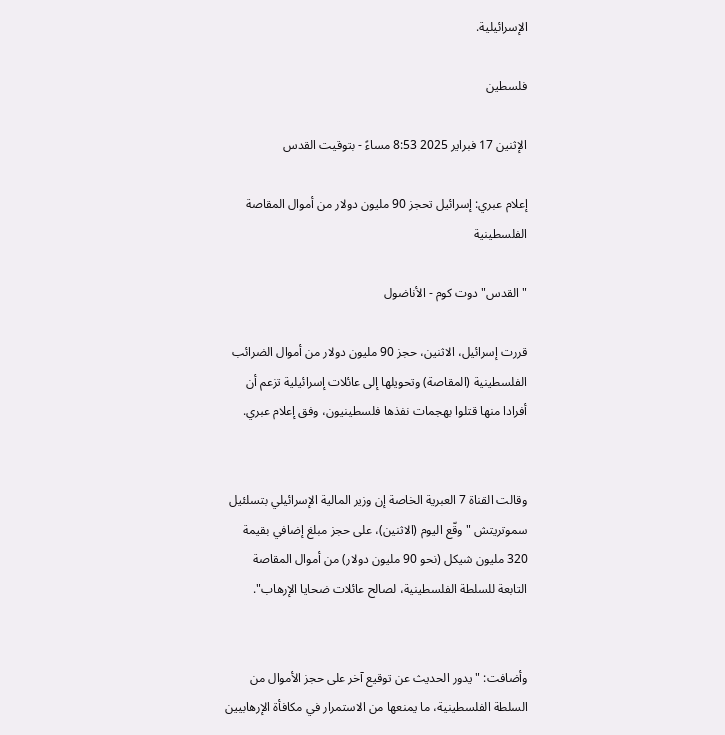الإسرائيلية.

فلسطين

الإثنين 17 فبراير 2025 8:53 مساءً - بتوقيت القدس

إعلام عبري: إسرائيل تحجز 90 مليون دولار من أموال المقاصة الفلسطينية

"القدس" دوت كوم - الأناضول

قررت إسرائيل، الاثنين، حجز 90 مليون دولار من أموال الضرائب الفلسطينية (المقاصة) وتحويلها إلى عائلات إسرائيلية تزعم أن أفرادا منها قتلوا بهجمات نفذها فلسطينيون، وفق إعلام عبري.


وقالت القناة 7 العبرية الخاصة إن وزير المالية الإسرائيلي بتسلئيل سموتريتش "وقّع اليوم (الاثنين)، على حجز مبلغ إضافي بقيمة 320 مليون شيكل (نحو 90 مليون دولار) من أموال المقاصة التابعة للسلطة الفلسطينية، لصالح عائلات ضحايا الإرهاب".


وأضافت: "يدور الحديث عن توقيع آخر على حجز الأموال من السلطة الفلسطينية، ما يمنعها من الاستمرار في مكافأة الإرهابيين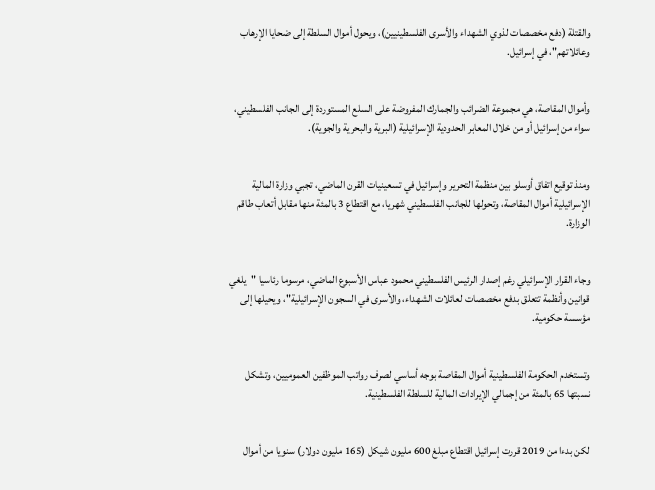والقتلة (دفع مخصصات لذوي الشهداء والأسرى الفلسطينيين)، ويحول أموال السلطة إلى ضحايا الإرهاب وعائلاتهم"، في إسرائيل.


وأموال المقاصة، هي مجموعة الضرائب والجمارك المفروضة على السلع المستوردة إلى الجانب الفلسطيني، سواء من إسرائيل أو من خلال المعابر الحدودية الإسرائيلية (البرية والبحرية والجوية).


ومنذ توقيع اتفاق أوسلو بين منظمة التحرير وإسرائيل في تسعينيات القرن الماضي، تجبي وزارة المالية الإسرائيلية أموال المقاصة، وتحولها للجانب الفلسطيني شهريا، مع اقتطاع 3 بالمئة منها مقابل أتعاب طاقم الوزارة.


وجاء القرار الإسرائيلي رغم إصدار الرئيس الفلسطيني محمود عباس الأسبوع الماضي، مرسوما رئاسيا "يلغي قوانين وأنظمة تتعلق بدفع مخصصات لعائلات الشهداء، والأسرى في السجون الإسرائيلية"، ويحيلها إلى مؤسسة حكومية.


وتستخدم الحكومة الفلسطينية أموال المقاصة بوجه أساسي لصرف رواتب الموظفين العموميين، وتشكل نسبتها 65 بالمئة من إجمالي الإيرادات المالية للسلطة الفلسطينية.


لكن بدءا من 2019 قررت إسرائيل اقتطاع مبلغ 600 مليون شيكل (165 مليون دولار) سنويا من أموال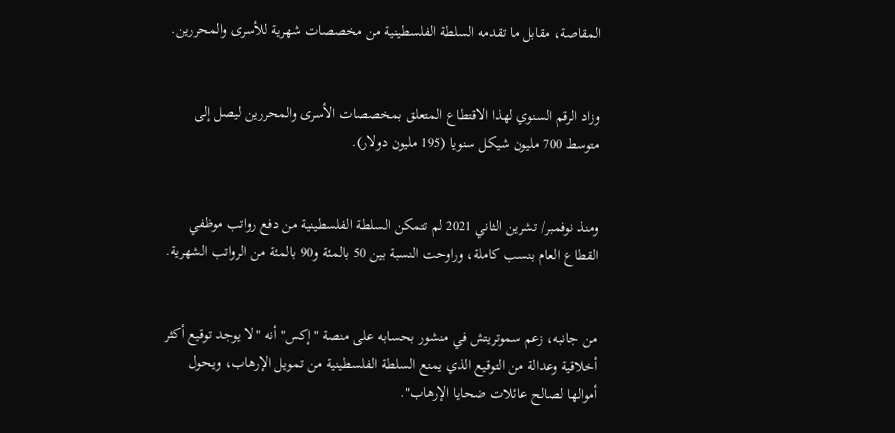المقاصة، مقابل ما تقدمه السلطة الفلسطينية من مخصصات شهرية للأسرى والمحررين.


وزاد الرقم السنوي لهذا الاقتطاع المتعلق بمخصصات الأسرى والمحررين ليصل إلى متوسط 700 مليون شيكل سنويا (195 مليون دولار).


ومنذ نوفمبر/ تشرين الثاني 2021 لم تتمكن السلطة الفلسطينية من دفع رواتب موظفي القطاع العام بنسب كاملة، وراوحت النسبة بين 50 بالمئة و90 بالمئة من الرواتب الشهرية.


من جانبه، زعم سموتريتش في منشور بحسابه على منصة "إكس" أنه "لا يوجد توقيع أكثر أخلاقية وعدالة من التوقيع الذي يمنع السلطة الفلسطينية من تمويل الإرهاب، ويحول أموالها لصالح عائلات ضحايا الإرهاب".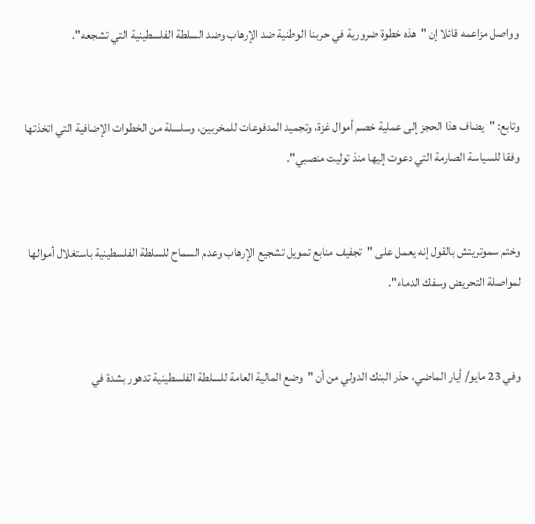وواصل مزاعمه قائلا إن "هذه خطوة ضرورية في حربنا الوطنية ضد الإرهاب وضد السلطة الفلسطينية التي تشجعه".


وتابع: "يضاف هذا الحجز إلى عملية خصم أموال غزة، وتجميد المدفوعات للمخربين، وسلسلة من الخطوات الإضافية التي اتخذتها وفقا للسياسة الصارمة التي دعوت إليها منذ توليت منصبي".


وختم سموتريتش بالقول إنه يعمل على "تجفيف منابع تمويل تشجيع الإرهاب وعدم السماح للسلطة الفلسطينية باستغلال أموالها لمواصلة التحريض وسفك الدماء".


وفي 23 مايو/ أيار الماضي، حذر البنك الدولي من أن "وضع المالية العامة للسلطة الفلسطينية تدهور بشدة في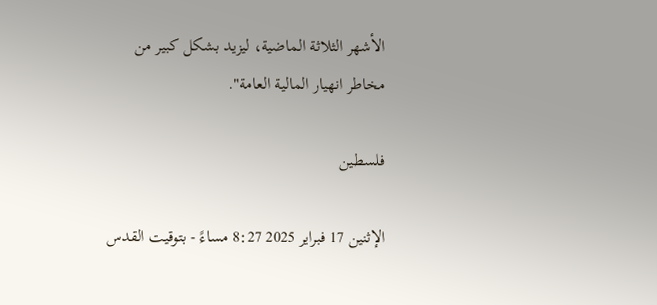الأشهر الثلاثة الماضية، ليزيد بشكل كبير من مخاطر انهيار المالية العامة".

فلسطين

الإثنين 17 فبراير 2025 8:27 مساءً - بتوقيت القدس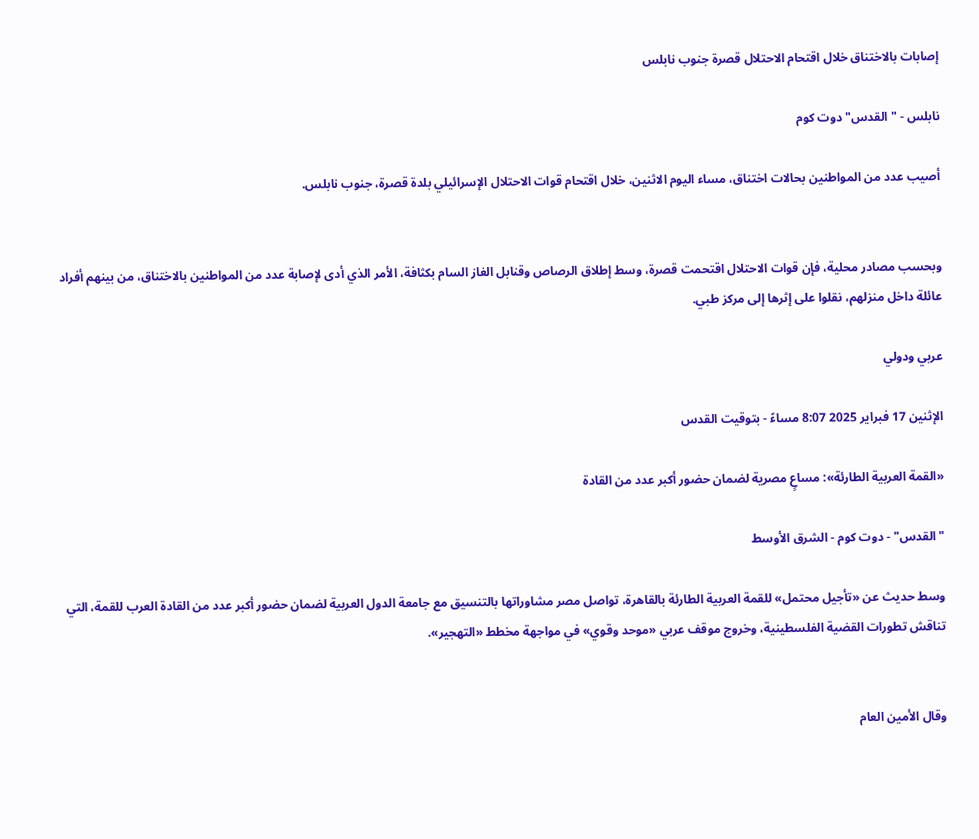إصابات بالاختناق خلال اقتحام الاحتلال قصرة جنوب نابلس

نابلس - "القدس" دوت كوم

أصيب عدد من المواطنين بحالات اختناق، مساء اليوم الاثنين، خلال اقتحام قوات الاحتلال الإسرائيلي بلدة قصرة، جنوب نابلس.


وبحسب مصادر محلية، فإن قوات الاحتلال اقتحمت قصرة، وسط إطلاق الرصاص وقنابل الغاز السام بكثافة، الأمر الذي أدى لإصابة عدد من المواطنين بالاختناق، من بينهم أفراد عائلة داخل منزلهم، نقلوا على إثرها إلى مركز طبي.

عربي ودولي

الإثنين 17 فبراير 2025 8:07 مساءً - بتوقيت القدس

«القمة العربية الطارئة»: مساعٍ مصرية لضمان حضور أكبر عدد من القادة

"القدس" - دوت كوم - الشرق الأوسط

وسط حديث عن «تأجيل محتمل» للقمة العربية الطارئة بالقاهرة، تواصل مصر مشاوراتها بالتنسيق مع جامعة الدول العربية لضمان حضور أكبر عدد من القادة العرب للقمة، التي تناقش تطورات القضية الفلسطينية، وخروج موقف عربي «موحد وقوي» في مواجهة مخطط «التهجير».


وقال الأمين العام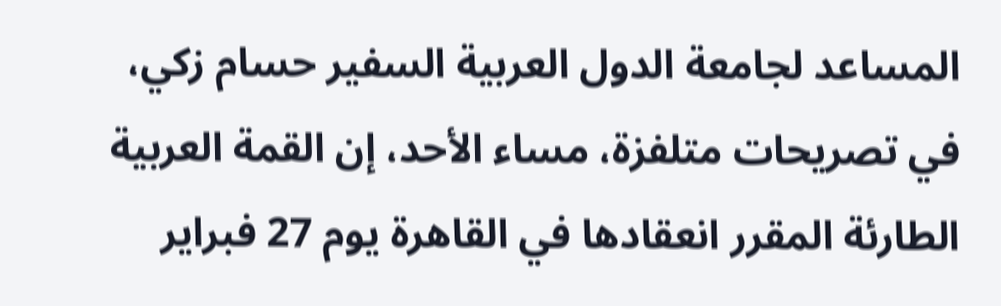المساعد لجامعة الدول العربية السفير حسام زكي، في تصريحات متلفزة، مساء الأحد، إن القمة العربية الطارئة المقرر انعقادها في القاهرة يوم 27 فبراير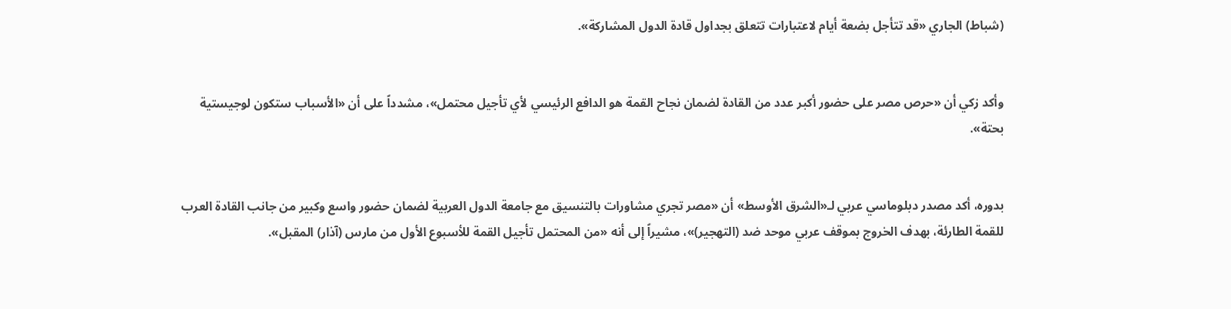(شباط) الجاري «قد تتأجل بضعة أيام لاعتبارات تتعلق بجداول قادة الدول المشاركة».


وأكد زكي أن «حرص مصر على حضور أكبر عدد من القادة لضمان نجاح القمة هو الدافع الرئيسي لأي تأجيل محتمل»، مشدداً على أن «الأسباب ستكون لوجيستية بحتة».


بدوره، أكد مصدر دبلوماسي عربي لـ«الشرق الأوسط» أن «مصر تجري مشاورات بالتنسيق مع جامعة الدول العربية لضمان حضور واسع وكبير من جانب القادة العرب للقمة الطارئة، بهدف الخروج بموقف عربي موحد ضد (التهجير)»، مشيراً إلى أنه «من المحتمل تأجيل القمة للأسبوع الأول من مارس (آذار) المقبل».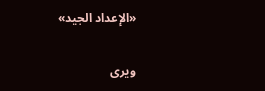«الإعداد الجيد»

ويرى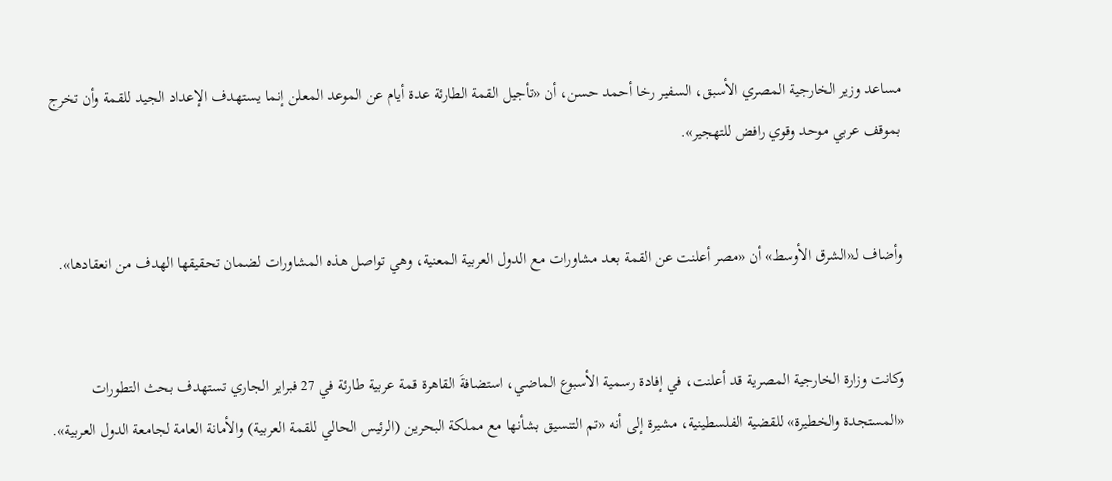مساعد وزير الخارجية المصري الأسبق، السفير رخا أحمد حسن، أن «تأجيل القمة الطارئة عدة أيام عن الموعد المعلن إنما يستهدف الإعداد الجيد للقمة وأن تخرج بموقف عربي موحد وقوي رافض للتهجير».


وأضاف لـ«الشرق الأوسط» أن «مصر أعلنت عن القمة بعد مشاورات مع الدول العربية المعنية، وهي تواصل هذه المشاورات لضمان تحقيقها الهدف من انعقادها».


وكانت وزارة الخارجية المصرية قد أعلنت، في إفادة رسمية الأسبوع الماضي، استضافةَ القاهرة قمة عربية طارئة في 27 فبراير الجاري تستهدف بحث التطورات «المستجدة والخطيرة» للقضية الفلسطينية، مشيرة إلى أنه «تم التنسيق بشأنها مع مملكة البحرين (الرئيس الحالي للقمة العربية) والأمانة العامة لجامعة الدول العربية».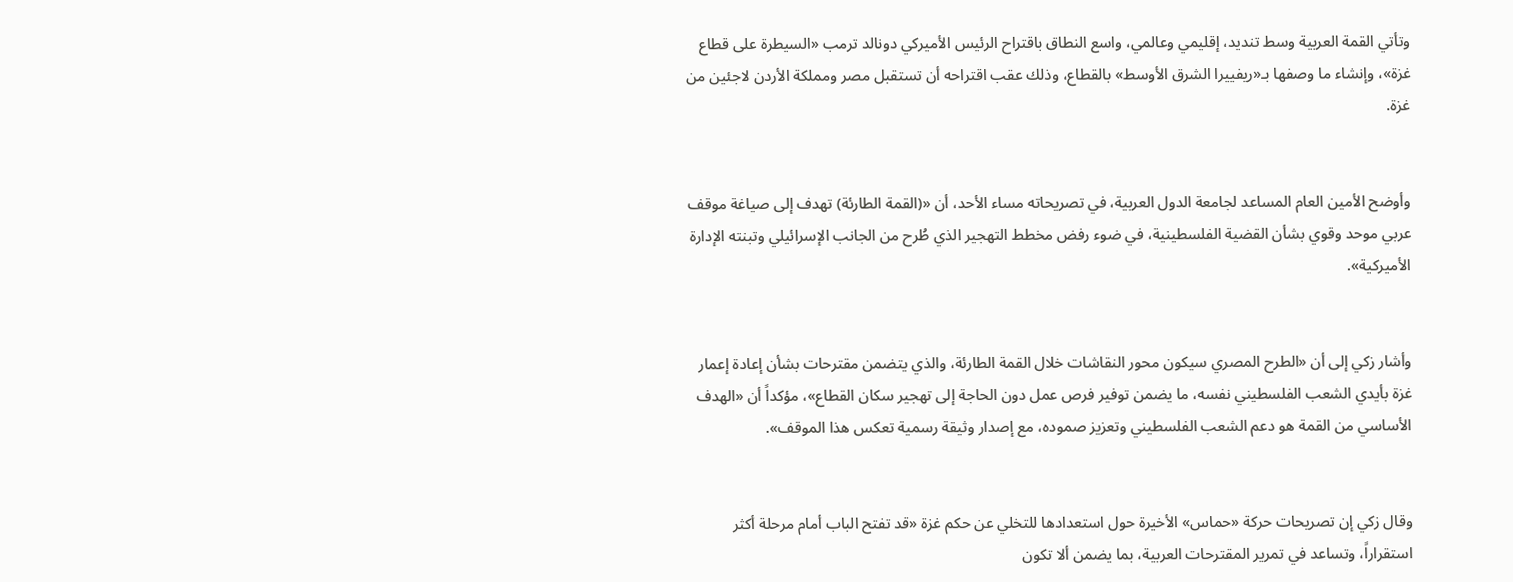وتأتي القمة العربية وسط تنديد، إقليمي وعالمي، واسع النطاق باقتراح الرئيس الأميركي دونالد ترمب «السيطرة على قطاع غزة»، وإنشاء ما وصفها بـ«ريفييرا الشرق الأوسط» بالقطاع، وذلك عقب اقتراحه أن تستقبل مصر ومملكة الأردن لاجئين من غزة.


وأوضح الأمين العام المساعد لجامعة الدول العربية، في تصريحاته مساء الأحد، أن «(القمة الطارئة) تهدف إلى صياغة موقف عربي موحد وقوي بشأن القضية الفلسطينية، في ضوء رفض مخطط التهجير الذي طُرح من الجانب الإسرائيلي وتبنته الإدارة الأميركية».


وأشار زكي إلى أن «الطرح المصري سيكون محور النقاشات خلال القمة الطارئة، والذي يتضمن مقترحات بشأن إعادة إعمار غزة بأيدي الشعب الفلسطيني نفسه، ما يضمن توفير فرص عمل دون الحاجة إلى تهجير سكان القطاع»، مؤكداً أن «الهدف الأساسي من القمة هو دعم الشعب الفلسطيني وتعزيز صموده، مع إصدار وثيقة رسمية تعكس هذا الموقف».


وقال زكي إن تصريحات حركة «حماس» الأخيرة حول استعدادها للتخلي عن حكم غزة «قد تفتح الباب أمام مرحلة أكثر استقراراً، وتساعد في تمرير المقترحات العربية، بما يضمن ألا تكون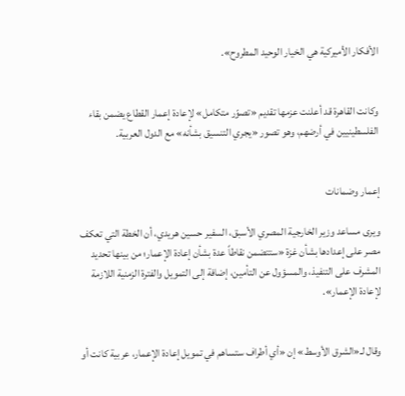الأفكار الأميركية هي الخيار الوحيد المطروح».


وكانت القاهرة قد أعلنت عزمها تقديم «تصوّر متكامل» لإعادة إعمار القطاع يضمن بقاء الفلسطينيين في أرضهم، وهو تصور «يجري التنسيق بشأنه» مع الدول العربية.


إعمار وضمانات

ويرى مساعد وزير الخارجية المصري الأسبق، السفير حسين هريدي، أن الخطة التي تعكف مصر على إعدادها بشأن غزة «ستتضمن نقاطاً عدة بشأن إعادة الإعمار؛ من بينها تحديد المشرف على التنفيذ، والمسؤول عن التأمين، إضافة إلى التمويل والفترة الزمنية اللازمة لإعادة الإعمار».


وقال لـ«الشرق الأوسط» إن «أي أطراف ستساهم في تمويل إعادة الإعمار، عربية كانت أو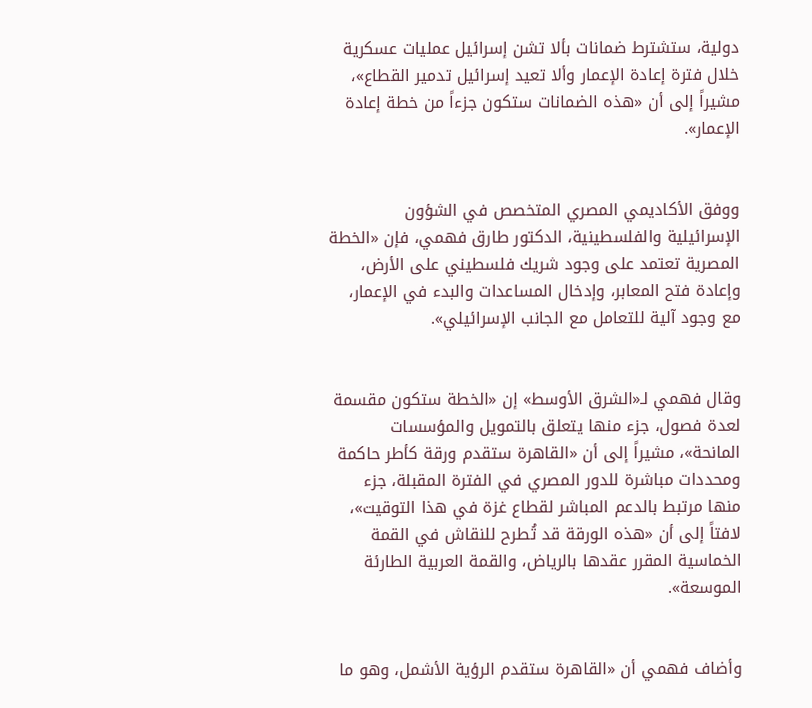دولية، ستشترط ضمانات بألا تشن إسرائيل عمليات عسكرية خلال فترة إعادة الإعمار وألا تعيد إسرائيل تدمير القطاع»، مشيراً إلى أن «هذه الضمانات ستكون جزءاً من خطة إعادة الإعمار».


ووفق الأكاديمي المصري المتخصص في الشؤون الإسرائيلية والفلسطينية، الدكتور طارق فهمي، فإن «الخطة المصرية تعتمد على وجود شريك فلسطيني على الأرض، وإعادة فتح المعابر، وإدخال المساعدات والبدء في الإعمار، مع وجود آلية للتعامل مع الجانب الإسرائيلي».


وقال فهمي لـ«الشرق الأوسط» إن «الخطة ستكون مقسمة لعدة فصول، جزء منها يتعلق بالتمويل والمؤسسات المانحة»، مشيراً إلى أن «القاهرة ستقدم ورقة كأطر حاكمة ومحددات مباشرة للدور المصري في الفترة المقبلة، جزء منها مرتبط بالدعم المباشر لقطاع غزة في هذا التوقيت»، لافتاً إلى أن «هذه الورقة قد تُطرح للنقاش في القمة الخماسية المقرر عقدها بالرياض، والقمة العربية الطارئة الموسعة».


وأضاف فهمي أن «القاهرة ستقدم الرؤية الأشمل، وهو ما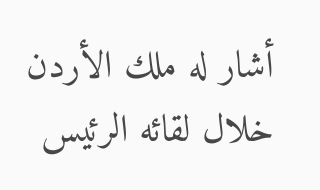أشار له ملك الأردن خلال لقائه الرئيس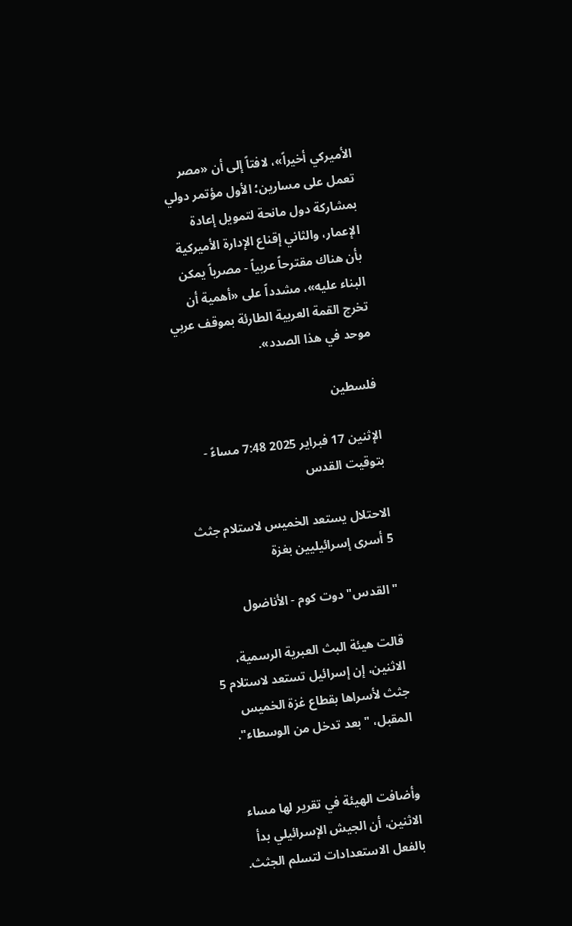الأميركي أخيراً»، لافتاً إلى أن «مصر تعمل على مسارين؛ الأول مؤتمر دولي بمشاركة دول مانحة لتمويل إعادة الإعمار، والثاني إقناع الإدارة الأميركية بأن هناك مقترحاً عربياً - مصرياً يمكن البناء عليه»، مشدداً على «أهمية أن تخرج القمة العربية الطارئة بموقف عربي موحد في هذا الصدد».

فلسطين

الإثنين 17 فبراير 2025 7:48 مساءً - بتوقيت القدس

الاحتلال يستعد الخميس لاستلام جثث 5 أسرى إسرائيليين بغزة

"القدس" دوت كوم - الأناضول

قالت هيئة البث العبرية الرسمية، الاثنين، إن إسرائيل تستعد لاستلام 5 جثث لأسراها بقطاع غزة الخميس المقبل، "بعد تدخل من الوسطاء".


وأضافت الهيئة في تقرير لها مساء الاثنين، أن الجيش الإسرائيلي بدأ بالفعل الاستعدادات لتسلم الجثث.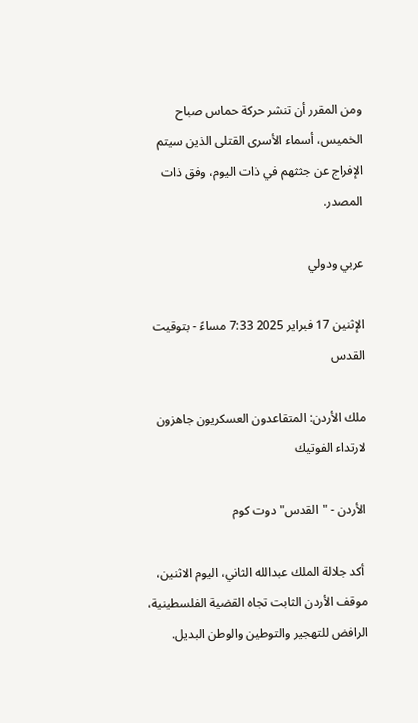ومن المقرر أن تنشر حركة حماس صباح الخميس، أسماء الأسرى القتلى الذين سيتم الإفراج عن جثثهم في ذات اليوم، وفق ذات المصدر.

عربي ودولي

الإثنين 17 فبراير 2025 7:33 مساءً - بتوقيت القدس

ملك الأردن: المتقاعدون العسكريون جاهزون لارتداء الفوتيك

الأردن - "القدس" دوت كوم

 أكد جلالة الملك عبدالله الثاني، اليوم الاثنين، موقف الأردن الثابت تجاه القضية الفلسطينية، الرافض للتهجير والتوطين والوطن البديل.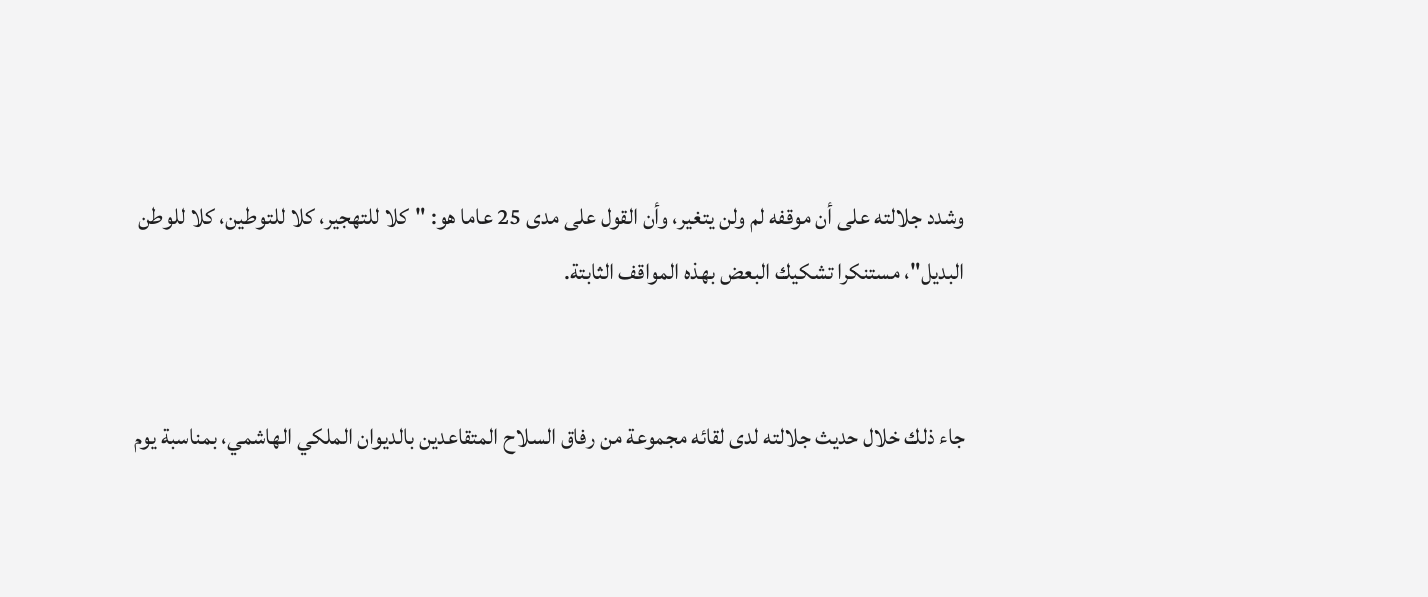وشدد جلالته على أن موقفه لم ولن يتغير، وأن القول على مدى 25 عاما هو: "كلا للتهجير، كلا للتوطين، كلا للوطن البديل"، مستنكرا تشكيك البعض بهذه المواقف الثابتة.


جاء ذلك خلال حديث جلالته لدى لقائه مجموعة من رفاق السلاح المتقاعدين بالديوان الملكي الهاشمي، بمناسبة يوم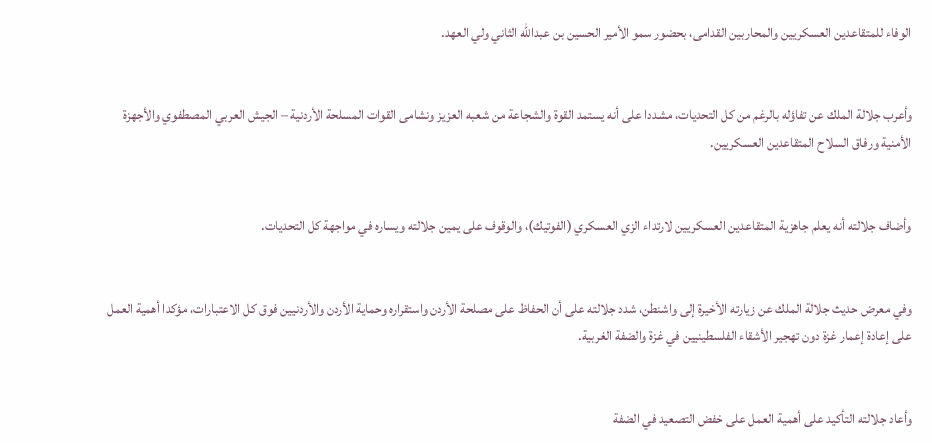الوفاء للمتقاعدين العسكريين والمحاربين القدامى، بحضور سمو الأمير الحسين بن عبدالله الثاني ولي العهد.


وأعرب جلالة الملك عن تفاؤله بالرغم من كل التحديات، مشددا على أنه يستمد القوة والشجاعة من شعبه العزيز ونشامى القوات المسلحة الأردنية – الجيش العربي المصطفوي والأجهزة الأمنية ورفاق السلاح المتقاعدين العسكريين.


وأضاف جلالته أنه يعلم جاهزية المتقاعدين العسكريين لارتداء الزي العسكري (الفوتيك)، والوقوف على يمين جلالته ويساره في مواجهة كل التحديات.


وفي معرض حديث جلالة الملك عن زيارته الأخيرة إلى واشنطن، شدد جلالته على أن الحفاظ على مصلحة الأردن واستقراره وحماية الأردن والأردنيين فوق كل الاعتبارات، مؤكدا أهمية العمل على إعادة إعمار غزة دون تهجير الأشقاء الفلسطينيين في غزة والضفة الغربية.


وأعاد جلالته التأكيد على أهمية العمل على خفض التصعيد في الضفة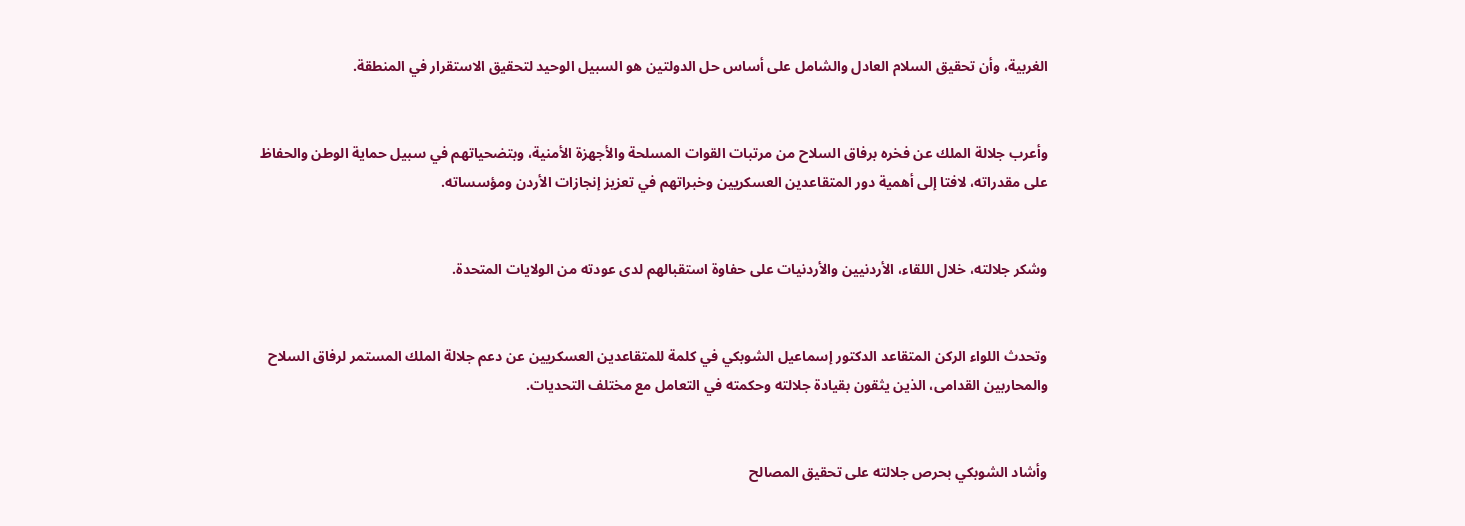الغربية، وأن تحقيق السلام العادل والشامل على أساس حل الدولتين هو السبيل الوحيد لتحقيق الاستقرار في المنطقة.


وأعرب جلالة الملك عن فخره برفاق السلاح من مرتبات القوات المسلحة والأجهزة الأمنية، وبتضحياتهم في سبيل حماية الوطن والحفاظ على مقدراته، لافتا إلى أهمية دور المتقاعدين العسكريين وخبراتهم في تعزيز إنجازات الأردن ومؤسساته.


وشكر جلالته، خلال اللقاء، الأردنيين والأردنيات على حفاوة استقبالهم لدى عودته من الولايات المتحدة.


وتحدث اللواء الركن المتقاعد الدكتور إسماعيل الشوبكي في كلمة للمتقاعدين العسكريين عن دعم جلالة الملك المستمر لرفاق السلاح والمحاربين القدامى، الذين يثقون بقيادة جلالته وحكمته في التعامل مع مختلف التحديات.


وأشاد الشوبكي بحرص جلالته على تحقيق المصالح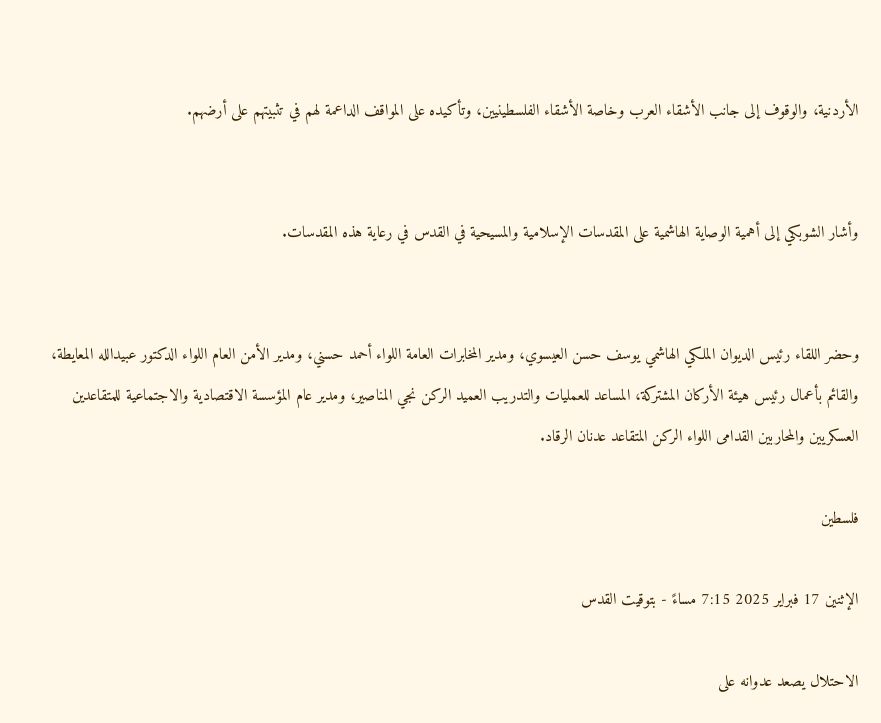الأردنية، والوقوف إلى جانب الأشقاء العرب وخاصة الأشقاء الفلسطينيين، وتأكيده على المواقف الداعمة لهم في تثبيتهم على أرضهم.


وأشار الشوبكي إلى أهمية الوصاية الهاشمية على المقدسات الإسلامية والمسيحية في القدس في رعاية هذه المقدسات.


وحضر اللقاء رئيس الديوان الملكي الهاشمي يوسف حسن العيسوي، ومدير المخابرات العامة اللواء أحمد حسني، ومدير الأمن العام اللواء الدكتور عبيدالله المعايطة، والقائم بأعمال رئيس هيئة الأركان المشتركة، المساعد للعمليات والتدريب العميد الركن نجي المناصير، ومدير عام المؤسسة الاقتصادية والاجتماعية للمتقاعدين العسكريين والمحاربين القدامى اللواء الركن المتقاعد عدنان الرقاد.

فلسطين

الإثنين 17 فبراير 2025 7:15 مساءً - بتوقيت القدس

الاحتلال يصعد عدوانه على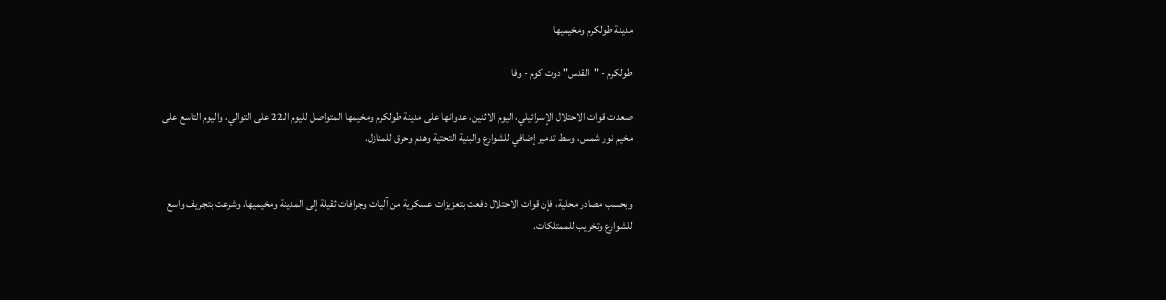مدينة طولكرم ومخيميها

طولكرم - "القدس" دوت كوم - وفا

صعدت قوات الاحتلال الإسرائيلي، اليوم الاثنين، عدوانها على مدينة طولكرم ومخيمها المتواصل لليوم الـ22 على التوالي، واليوم التاسع على مخيم نور شمس، وسط تدمير إضافي للشوارع والبنية التحتية وهدم وحرق للمنازل.


وبحسب مصادر محلية، فإن قوات الاحتلال دفعت بتعزيزات عسكرية من آليات وجرافات ثقيلة إلى المدينة ومخيميها، وشرعت بتجريف واسع للشوارع وتخريب للممتلكات.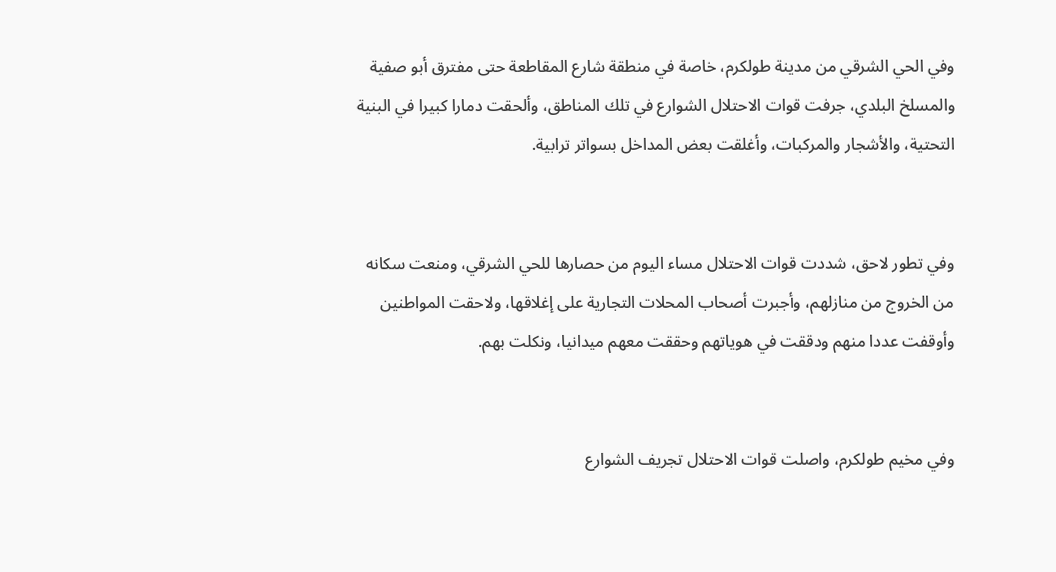وفي الحي الشرقي من مدينة طولكرم، خاصة في منطقة شارع المقاطعة حتى مفترق أبو صفية والمسلخ البلدي، جرفت قوات الاحتلال الشوارع في تلك المناطق، وألحقت دمارا كبيرا في البنية التحتية، والأشجار والمركبات، وأغلقت بعض المداخل بسواتر ترابية.


وفي تطور لاحق، شددت قوات الاحتلال مساء اليوم من حصارها للحي الشرقي، ومنعت سكانه من الخروج من منازلهم، وأجبرت أصحاب المحلات التجارية على إغلاقها، ولاحقت المواطنين وأوقفت عددا منهم ودققت في هوياتهم وحققت معهم ميدانيا، ونكلت بهم.


وفي مخيم طولكرم، واصلت قوات الاحتلال تجريف الشوارع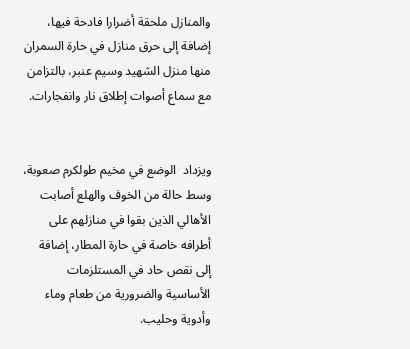والمنازل ملحقة أضرارا فادحة فيها، إضافة إلى حرق منازل في حارة السمران منها منزل الشهيد وسيم عنبر، بالتزامن مع سماع أصوات إطلاق نار وانفجارات.


ويزداد  الوضع في مخيم طولكرم صعوبة، وسط حالة من الخوف والهلع أصابت الأهالي الذين بقوا في منازلهم على أطرافه خاصة في حارة المطار، إضافة إلى نقص حاد في المستلزمات الأساسية والضرورية من طعام وماء وأدوية وحليب.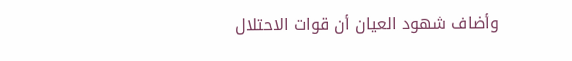وأضاف شهود العيان أن قوات الاحتلال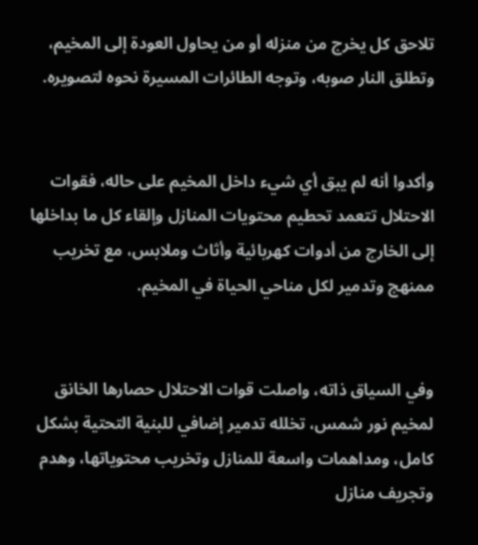تلاحق كل يخرج من منزله أو من يحاول العودة إلى المخيم، وتطلق النار صوبه، وتوجه الطائرات المسيرة نحوه لتصويره.


وأكدوا أنه لم يبق أي شيء داخل المخيم على حاله، فقوات الاحتلال تتعمد تحطيم محتويات المنازل وإلقاء كل ما بداخلها إلى الخارج من أدوات كهربائية وأثاث وملابس، مع تخريب ممنهج وتدمير لكل مناحي الحياة في المخيم.


وفي السياق ذاته، واصلت قوات الاحتلال حصارها الخانق لمخيم نور شمس، تخلله تدمير إضافي للبنية التحتية بشكل كامل، ومداهمات واسعة للمنازل وتخريب محتوياتها، وهدم وتجريف منازل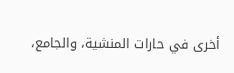أخرى في حارات المنشية، والجامع،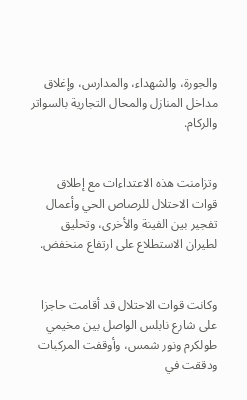والجورة، والشهداء، والمدارس، وإغلاق مداخل المنازل والمحال التجارية بالسواتر والركام.


وتزامنت هذه الاعتداءات مع إطلاق قوات الاحتلال للرصاص الحي وأعمال تفجير بين الفينة والأخرى، وتحليق لطيران الاستطلاع على ارتفاع منخفض.


وكانت قوات الاحتلال قد أقامت حاجزا على شارع نابلس الواصل بين مخيمي طولكرم ونور شمس، وأوقفت المركبات ودققت في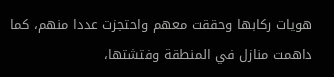هويات ركابها وحققت معهم واحتجزت عددا منهم، كما داهمت منازل في المنطقة وفتشتها،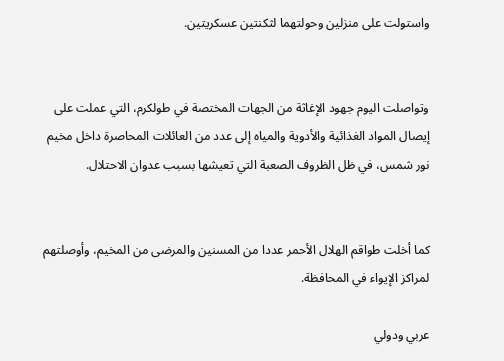واستولت على منزلين وحولتهما لثكنتين عسكريتين.


وتواصلت اليوم جهود الإغاثة من الجهات المختصة في طولكرم، التي عملت على إيصال المواد الغذائية والأدوية والمياه إلى عدد من العائلات المحاصرة داخل مخيم نور شمس، في ظل الظروف الصعبة التي تعيشها بسبب عدوان الاحتلال.


كما أخلت طواقم الهلال الأحمر عددا من المسنين والمرضى من المخيم، وأوصلتهم لمراكز الإيواء في المحافظة.

عربي ودولي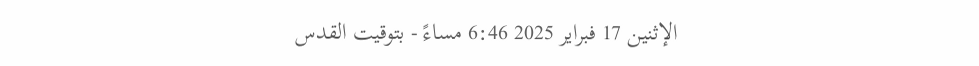الإثنين 17 فبراير 2025 6:46 مساءً - بتوقيت القدس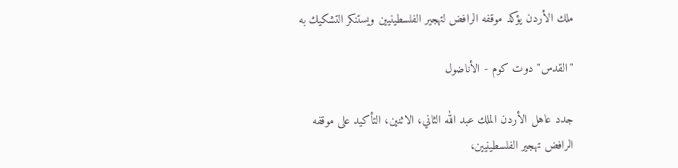ملك الأردن يؤكد موقفه الرافض لتهجير الفلسطينيين ويستنكر التشكيك به

"القدس" دوت كوم - الأناضول

جدد عاهل الأردن الملك عبد الله الثاني، الاثنين، التأكيد على موقفه الرافض تهجير الفلسطينيين،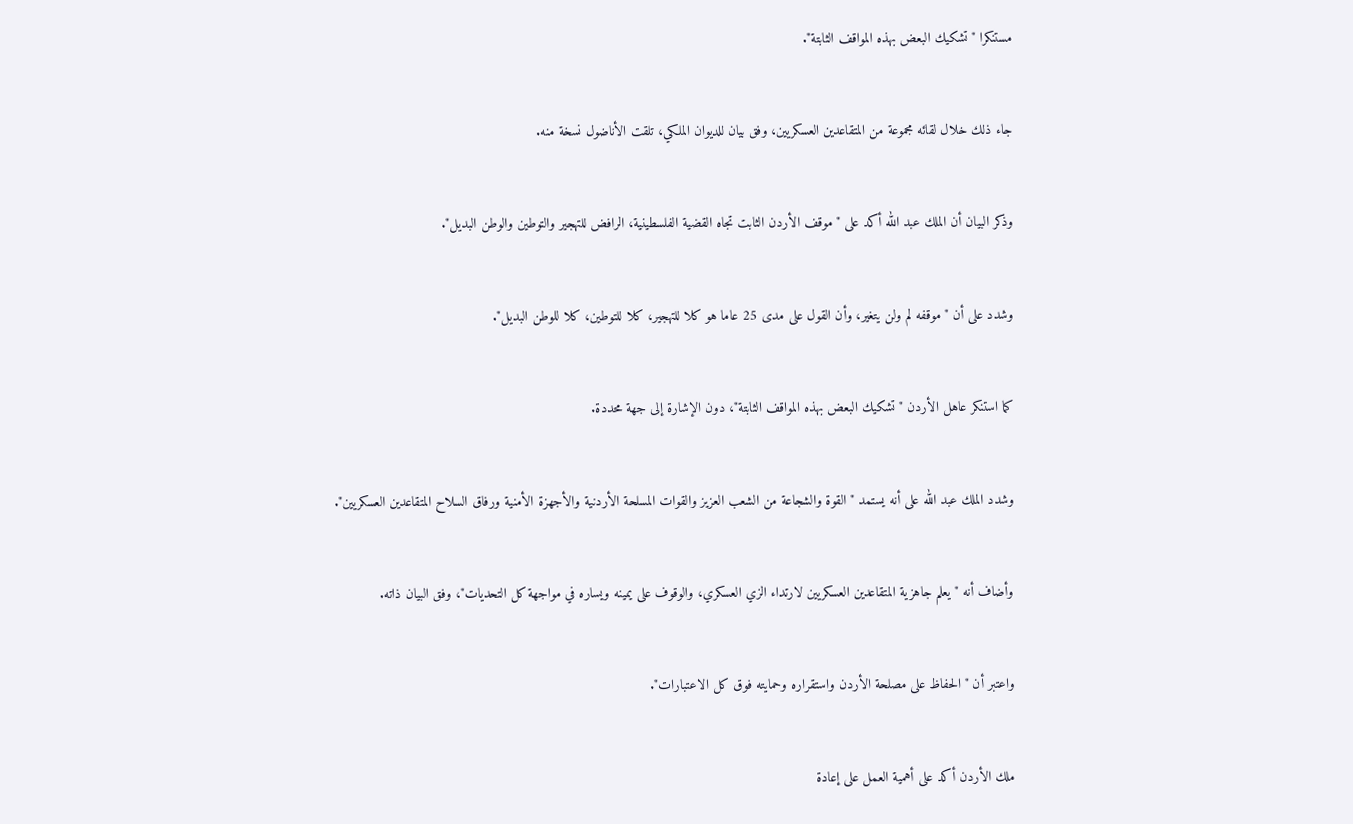مستنكرا "تشكيك البعض بهذه المواقف الثابتة".


جاء ذلك خلال لقائه مجموعة من المتقاعدين العسكريين، وفق بيان للديوان الملكي، تلقت الأناضول نسخة منه.


وذكر البيان أن الملك عبد الله أكد على "موقف الأردن الثابت تجاه القضية الفلسطينية، الرافض للتهجير والتوطين والوطن البديل".


وشدد على أن "موقفه لم ولن يتغير، وأن القول على مدى 25 عاما هو كلا للتهجير، كلا للتوطين، كلا للوطن البديل".


كما استنكر عاهل الأردن "تشكيك البعض بهذه المواقف الثابتة"، دون الإشارة إلى جهة محددة.


وشدد الملك عبد الله على أنه يستمد "القوة والشجاعة من الشعب العزيز والقوات المسلحة الأردنية والأجهزة الأمنية ورفاق السلاح المتقاعدين العسكريين".


وأضاف أنه "يعلم جاهزية المتقاعدين العسكريين لارتداء الزي العسكري، والوقوف على يمينه ويساره في مواجهة كل التحديات"، وفق البيان ذاته.


واعتبر أن "الحفاظ على مصلحة الأردن واستقراره وحمايته فوق كل الاعتبارات".


ملك الأردن أكد على أهمية العمل على إعادة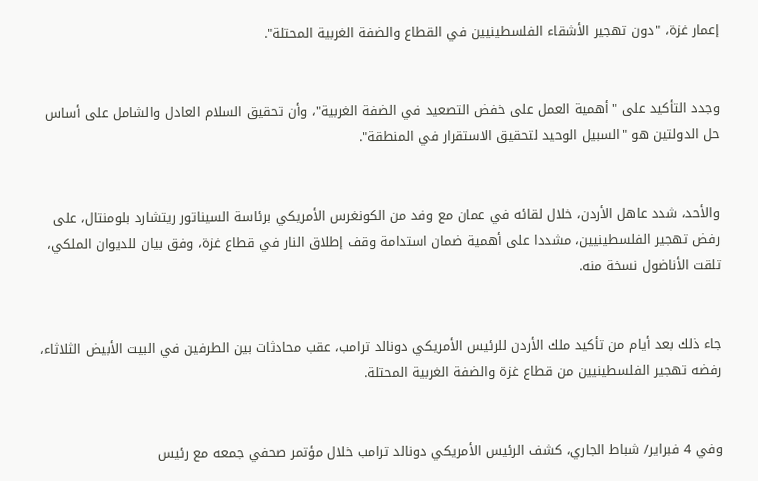إعمار غزة، "دون تهجير الأشقاء الفلسطينيين في القطاع والضفة الغربية المحتلة".


وجدد التأكيد على "أهمية العمل على خفض التصعيد في الضفة الغربية"، وأن تحقيق السلام العادل والشامل على أساس حل الدولتين هو "السبيل الوحيد لتحقيق الاستقرار في المنطقة".


والأحد، شدد عاهل الأردن، خلال لقائه في عمان مع وفد من الكونغرس الأمريكي برئاسة السيناتور ريتشارد بلومنتال، على رفض تهجير الفلسطينيين، مشددا على أهمية ضمان استدامة وقف إطلاق النار في قطاع غزة، وفق بيان للديوان الملكي، تلقت الأناضول نسخة منه.


جاء ذلك بعد أيام من تأكيد ملك الأردن للرئيس الأمريكي دونالد ترامب، عقب محادثات بين الطرفين في البيت الأبيض الثلاثاء، رفضه تهجير الفلسطينيين من قطاع غزة والضفة الغربية المحتلة.


وفي 4 فبراير/ شباط الجاري، كشف الرئيس الأمريكي دونالد ترامب خلال مؤتمر صحفي جمعه مع رئيس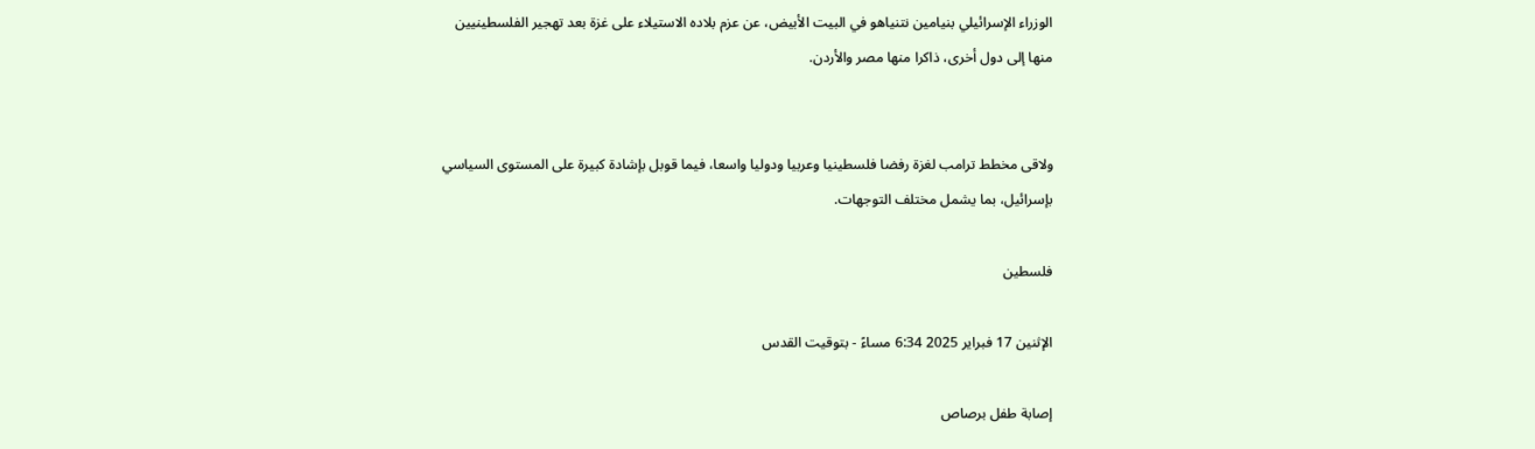الوزراء الإسرائيلي بنيامين نتنياهو في البيت الأبيض، عن عزم بلاده الاستيلاء على غزة بعد تهجير الفلسطينيين منها إلى دول أخرى، ذاكرا منها مصر والأردن.


ولاقى مخطط ترامب لغزة رفضا فلسطينيا وعربيا ودوليا واسعا، فيما قوبل بإشادة كبيرة على المستوى السياسي بإسرائيل، بما يشمل مختلف التوجهات.

فلسطين

الإثنين 17 فبراير 2025 6:34 مساءً - بتوقيت القدس

إصابة طفل برصاص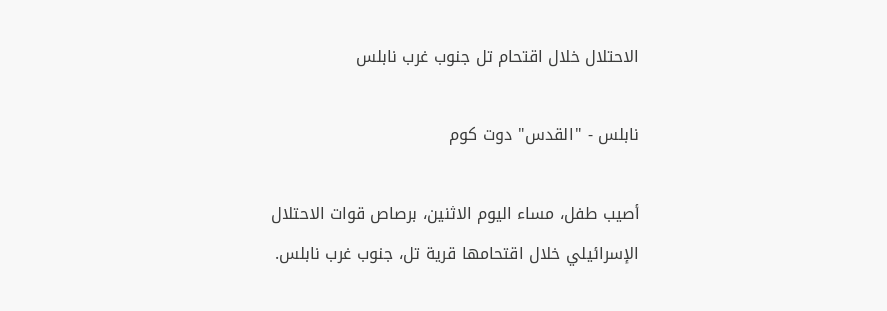الاحتلال خلال اقتحام تل جنوب غرب نابلس

نابلس - "القدس" دوت كوم

أصيب طفل، مساء اليوم الاثنين، برصاص قوات الاحتلال الإسرائيلي خلال اقتحامها قرية تل، جنوب غرب نابلس.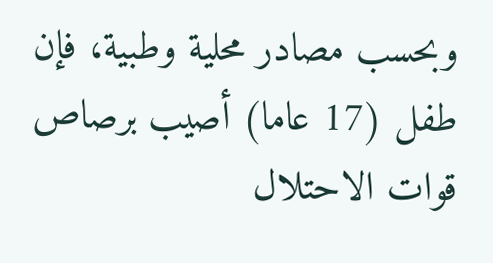وبحسب مصادر محلية وطبية، فإن طفل (17 عاما) أصيب برصاص قوات الاحتلال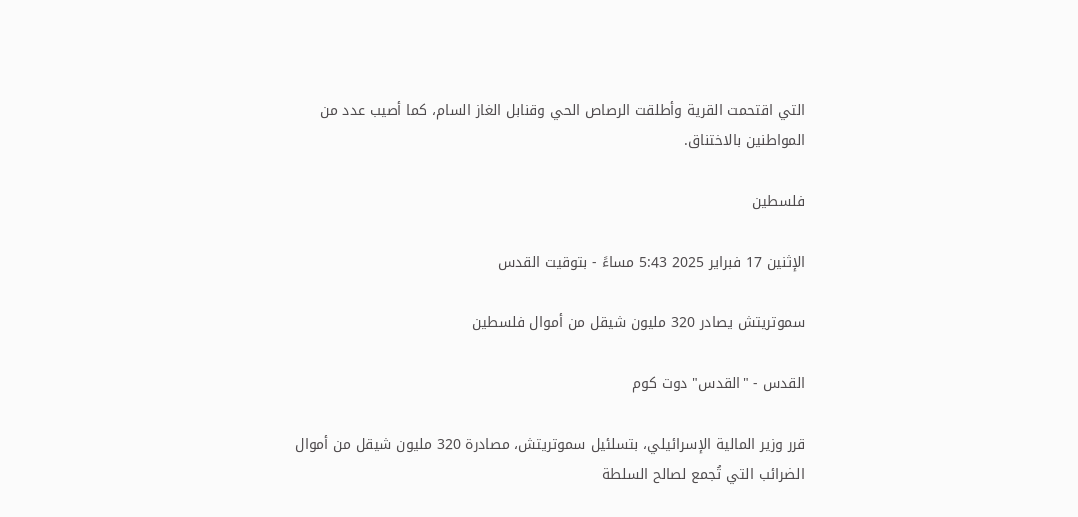التي اقتحمت القرية وأطلقت الرصاص الحي وقنابل الغاز السام، كما أصيب عدد من المواطنين بالاختناق.

فلسطين

الإثنين 17 فبراير 2025 5:43 مساءً - بتوقيت القدس

سموتريتش يصادر 320 مليون شيقل من أموال فلسطين

القدس - "القدس" دوت كوم

قرر وزير المالية الإسرائيلي، بتسلئيل سموتريتش، مصادرة 320 مليون شيقل من أموال الضرائب التي تُجمع لصالح السلطة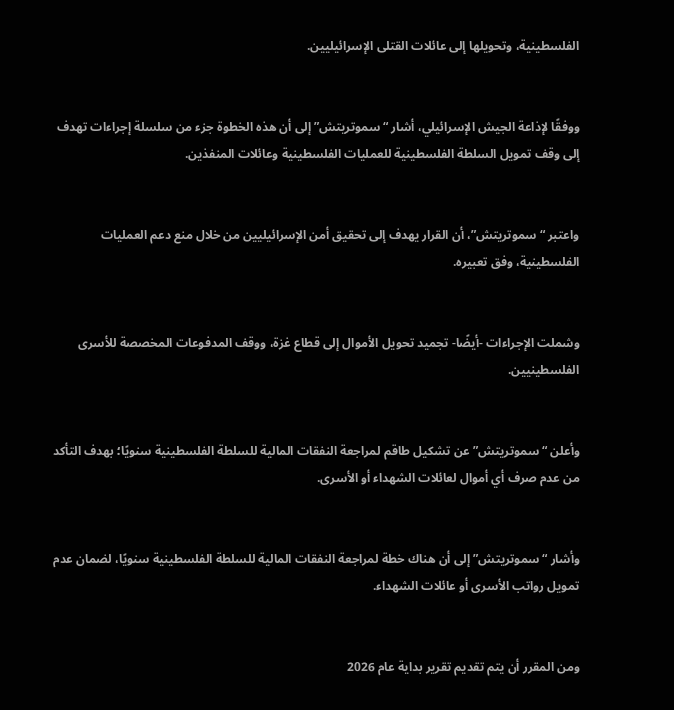الفلسطينية، وتحويلها إلى عائلات القتلى الإسرائيليين.


ووفقًا لإذاعة الجيش الإسرائيلي، أشار “سموتريتش” إلى أن هذه الخطوة جزء من سلسلة إجراءات تهدف إلى وقف تمويل السلطة الفلسطينية للعمليات الفلسطينية وعائلات المنفذين.


واعتبر “سموتريتش”، أن القرار يهدف إلى تحقيق أمن الإسرائيليين من خلال منع دعم العمليات الفلسطينية، وفق تعبيره.


وشملت الإجراءات -أيضًا- تجميد تحويل الأموال إلى قطاع غزة، ووقف المدفوعات المخصصة للأسرى الفلسطينيين.


وأعلن “سموتريتش” عن تشكيل طاقم لمراجعة النفقات المالية للسلطة الفلسطينية سنويًا؛ بهدف التأكد من عدم صرف أي أموال لعائلات الشهداء أو الأسرى.


وأشار “سموتريتش” إلى أن هناك خطة لمراجعة النفقات المالية للسلطة الفلسطينية سنويًا، لضمان عدم تمويل رواتب الأسرى أو عائلات الشهداء.


ومن المقرر أن يتم تقديم تقرير بداية عام 2026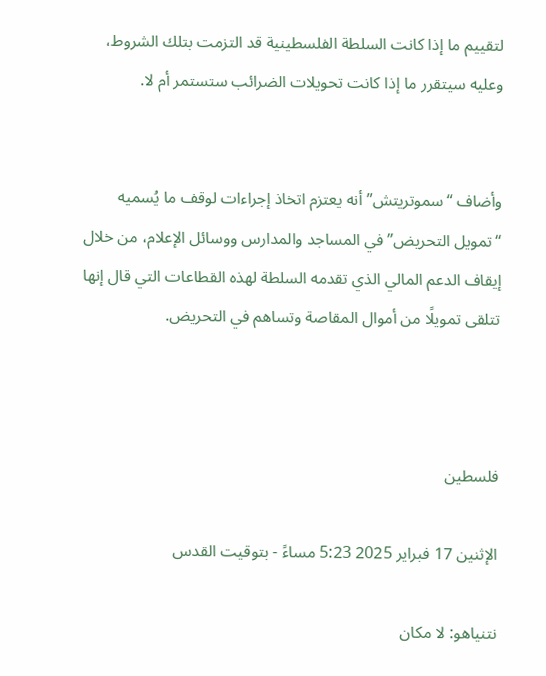لتقييم ما إذا كانت السلطة الفلسطينية قد التزمت بتلك الشروط، وعليه سيتقرر ما إذا كانت تحويلات الضرائب ستستمر أم لا.


وأضاف “سموتريتش” أنه يعتزم اتخاذ إجراءات لوقف ما يُسميه “تمويل التحريض” في المساجد والمدارس ووسائل الإعلام، من خلال إيقاف الدعم المالي الذي تقدمه السلطة لهذه القطاعات التي قال إنها تتلقى تمويلًا من أموال المقاصة وتساهم في التحريض.



فلسطين

الإثنين 17 فبراير 2025 5:23 مساءً - بتوقيت القدس

نتنياهو: لا مكان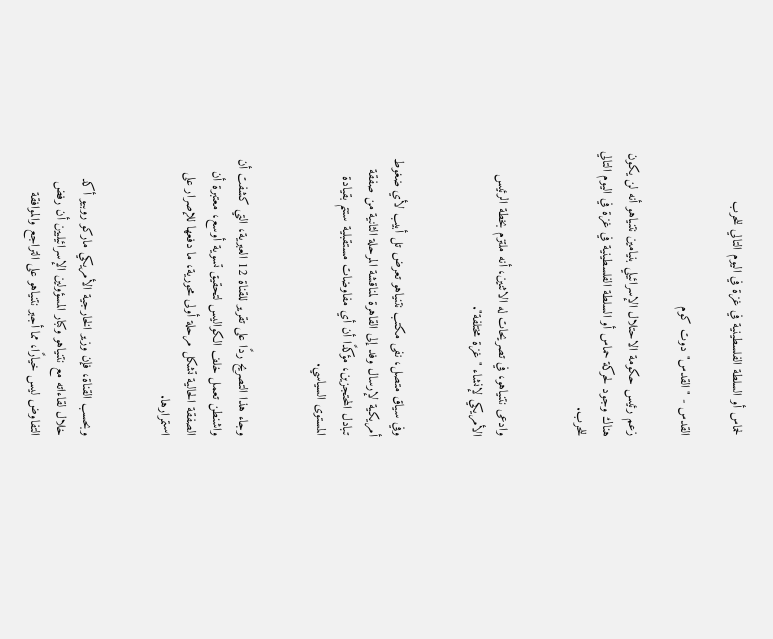لحماس أو السلطة الفلسطينية في غزة في اليوم التالي للحرب

القدس - "القدس" دوت كوم

زعم رئيس حكومة الاحتلال الإسرائيلي بنيامين نتنياهو أنه لن يكون هناك وجود لحركة حماس أو السلطة الفلسطينية في غزة في اليوم التالي للحرب.


وادعى نتنياهو، في تصريحات له الاثنين، أنه ملتزم بخطة الرئيس الأمريكي لإنشاء "غزة مختلفة".


وفي سياق متصل، نفى مكتب نتنياهو تعرض تل أبيب لأي ضغوط أمريكية لإرسال وفد إلى القاهرة لمناقشة المرحلة الثانية من صفقة تبادل المحتجزين، مؤكدًا أن أي مفاوضات مستقبلية ستتم بقيادة المستوى السياسي.


وجاء هذا التصريح ردًا على تقرير للقناة 12 العبرية، التي كشفت أن واشنطن تعمل خلف الكواليس لتحقيق تسوية أوسع، معتبرة أن الصفقة الحالية تشكل مرحلة أولى محورية، ما دفعها للإصرار على استمرارها.


وبحسب القناة، فإن وزير الخارجية الأمريكي ماركو روبيو أكد خلال لقاءاته مع نتنياهو وكبار المسؤولين الإسرائيليين أن رفض التفاوض ليس خيارًا، مما أجبر نتنياهو على التراجع والموافقة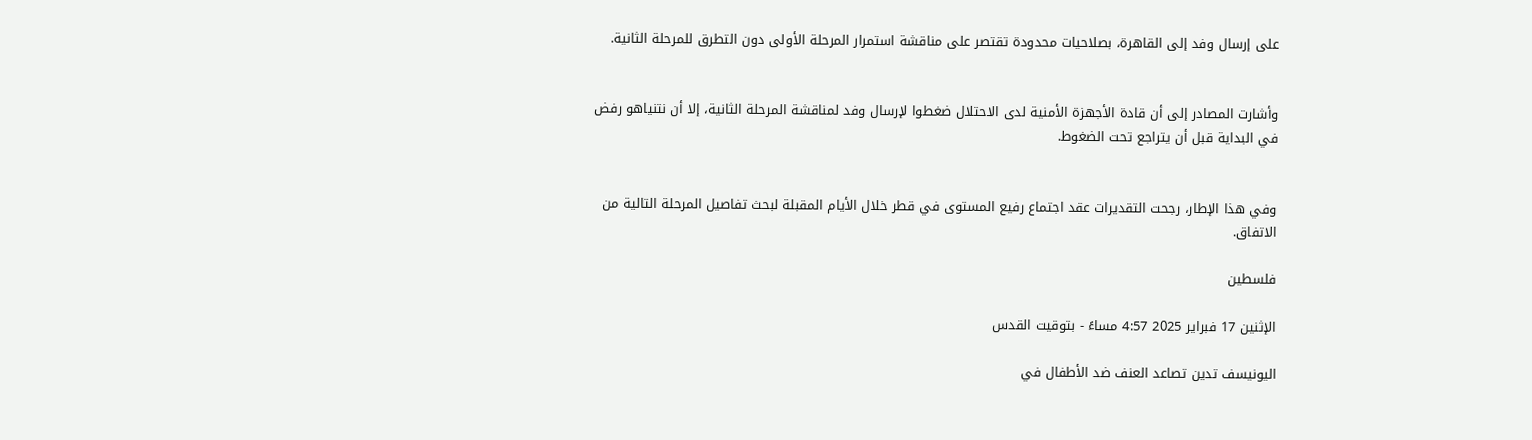على إرسال وفد إلى القاهرة، بصلاحيات محدودة تقتصر على مناقشة استمرار المرحلة الأولى دون التطرق للمرحلة الثانية.


وأشارت المصادر إلى أن قادة الأجهزة الأمنية لدى الاحتلال ضغطوا لإرسال وفد لمناقشة المرحلة الثانية، إلا أن نتنياهو رفض في البداية قبل أن يتراجع تحت الضغوط.


وفي هذا الإطار، رجحت التقديرات عقد اجتماع رفيع المستوى في قطر خلال الأيام المقبلة لبحث تفاصيل المرحلة التالية من الاتفاق.

فلسطين

الإثنين 17 فبراير 2025 4:57 مساءً - بتوقيت القدس

اليونيسف تدين تصاعد العنف ضد الأطفال في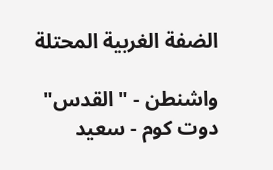الضفة الغربية المحتلة

واشنطن - "القدس" دوت كوم - سعيد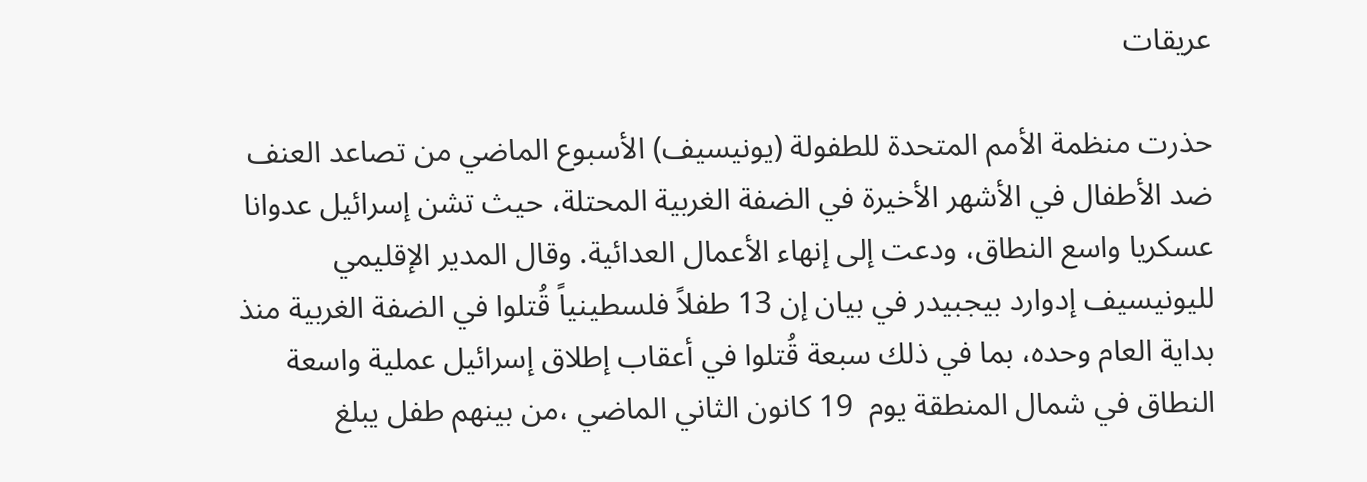عريقات

حذرت منظمة الأمم المتحدة للطفولة (يونيسيف) الأسبوع الماضي من تصاعد العنف ضد الأطفال في الأشهر الأخيرة في الضفة الغربية المحتلة، حيث تشن إسرائيل عدوانا عسكريا واسع النطاق، ودعت إلى إنهاء الأعمال العدائية. وقال المدير الإقليمي لليونيسيف إدوارد بيجبيدر في بيان إن 13 طفلاً فلسطينياً قُتلوا في الضفة الغربية منذ بداية العام وحده، بما في ذلك سبعة قُتلوا في أعقاب إطلاق إسرائيل عملية واسعة النطاق في شمال المنطقة يوم  19 كانون الثاني الماضي ،من بينهم طفل يبلغ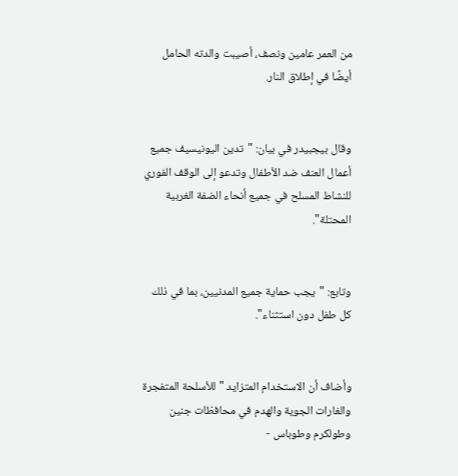من العمر عامين ونصف، أصيبت والدته الحامل أيضًا في إطلاق النار.


وقال بيجبيدر في بيان: "تدين اليونيسيف جميع أعمال العنف ضد الأطفال وتدعو إلى الوقف الفوري للنشاط المسلح في جميع أنحاء الضفة الغربية المحتلة".


وتابع: "يجب حماية جميع المدنيين، بما في ذلك كل طفل دون استثناء".


وأضاف أن الاستخدام المتزايد "للأسلحة المتفجرة والغارات الجوية والهدم في محافظات جنين وطولكرم وطوباس -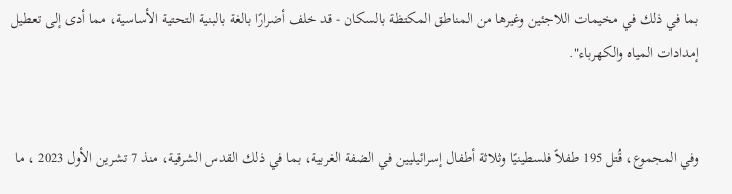بما في ذلك في مخيمات اللاجئين وغيرها من المناطق المكتظة بالسكان - قد خلف أضرارًا بالغة بالبنية التحتية الأساسية، مما أدى إلى تعطيل إمدادات المياه والكهرباء".


وفي المجموع، قُتل 195 طفلاً فلسطينيًا وثلاثة أطفال إسرائيليين في الضفة الغربية، بما في ذلك القدس الشرقية، منذ 7 تشرين الأول 2023 ، ما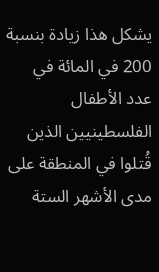يشكل هذا زيادة بنسبة 200 في المائة في عدد الأطفال الفلسطينيين الذين قُتلوا في المنطقة على مدى الأشهر الستة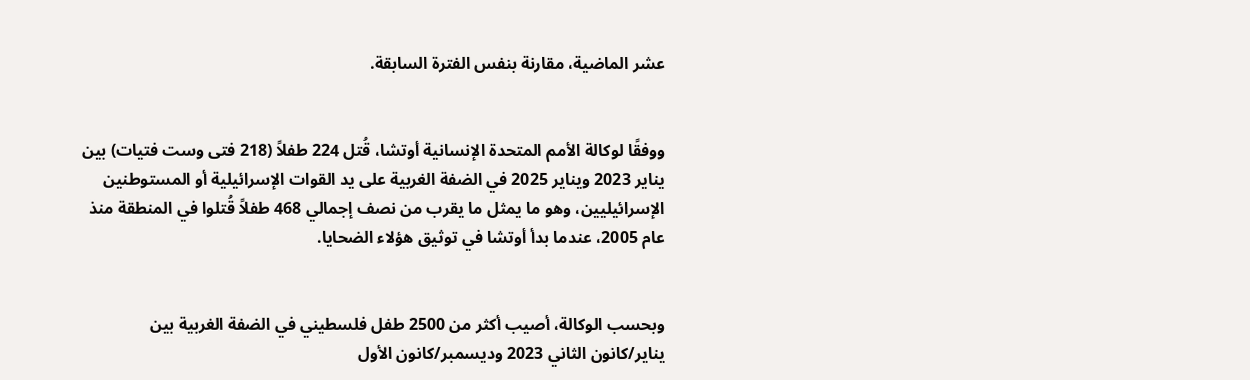عشر الماضية، مقارنة بنفس الفترة السابقة.


ووفقًا لوكالة الأمم المتحدة الإنسانية أوتشا، قُتل 224 طفلاً (218 فتى وست فتيات) بين يناير 2023 ويناير 2025 في الضفة الغربية على يد القوات الإسرائيلية أو المستوطنين الإسرائيليين، وهو ما يمثل ما يقرب من نصف إجمالي 468 طفلاً قُتلوا في المنطقة منذ عام 2005، عندما بدأ أوتشا في توثيق هؤلاء الضحايا.


وبحسب الوكالة، أصيب أكثر من 2500 طفل فلسطيني في الضفة الغربية بين يناير/كانون الثاني 2023 وديسمبر/كانون الأول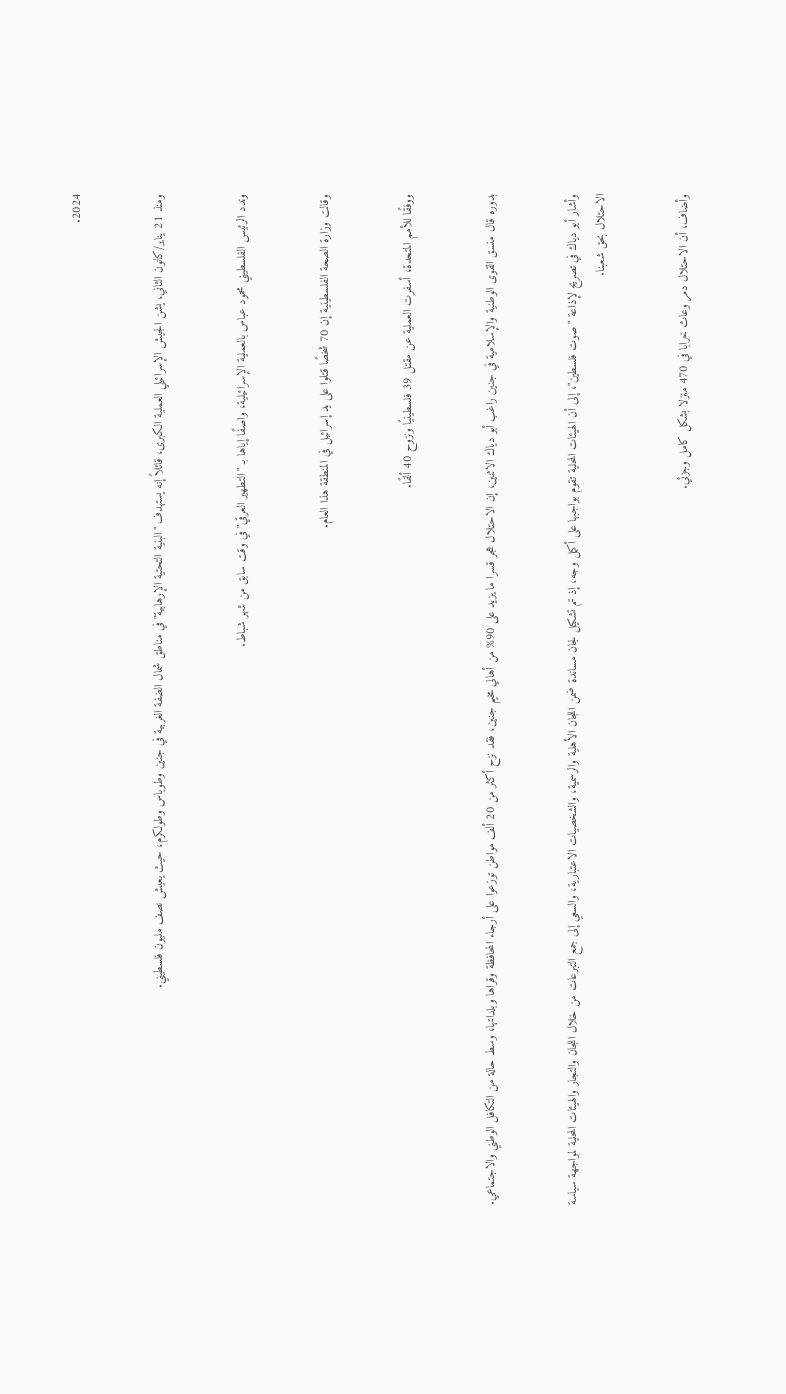2024.


ومنذ 21 يناير/كانون الثاني، يشن الجيش الإسرائيلي العملية الكبرى، قائلاً إنه يستهدف "البنية التحتية الإرهابية" في مناطق شمال الضفة الغربية في جنين وطوباس وطولكرم، حيث يعيش نصف مليون فلسطيني.


وندد الرئيس الفلسطيني محمود عباس بالعملية الإسرائيلية، واصفًا إياها بـ "التطهير العرقي" في وقت سابق من شهر شباط.


وقالت وزارة الصحة الفلسطينية إن 70 شخصًا قتلوا على يد إسرائيل في المنطقة هذا العام.


ووفقًا للأمم المتحدة، أسفرت العملية عن مقتل 39 فلسطينيًا ونزوح 40 ألفًا.


بدوره قال منسق القوى الوطنية والإسلامية في جنين راغب أبو دياك الاثنين، إن الاحتلال هجر قسرا ما يزيد على 90% من أهالي مخيم جنين، فقد نزح أكثر من 20 ألف مواطن توزعوا على أرجاء المحافظة وقراها وبلداتها، وسط حالة من التكافل الوطني والاجتماعي.


وأشار أبو دياك في تصريح لإذاعة "صوت فلسطين"، إلى أن الهيئات المحلية تقوم بواجبها على أكمل وجه، إذ تم تشكيل لجان مساندة ضمن اللجان الأهلية والرسمية، والشخصيات الاعتبارية، والسعي إلى جمع التبرعات من خلال اللجان والتجار والهيئات المحلية لمواجهة سياسة الاحتلال بحق شعبنا.


وأضاف، أن الاحتلال دمر وعاث خرابا في 470 منزلا بشكل كامل وجزئي.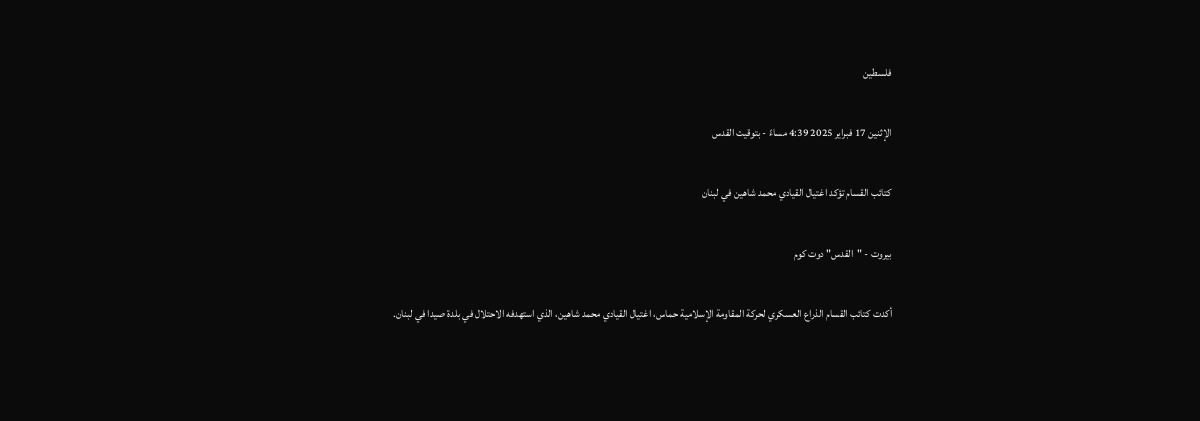فلسطين

الإثنين 17 فبراير 2025 4:39 مساءً - بتوقيت القدس

كتائب القسام تؤكد اغتيال القيادي محمد شاهين في لبنان

بيروت - "القدس" دوت كوم

أكدت كتائب القسام الذراع العسكري لحركة المقاومة الإسلامية حماس، اغتيال القيادي محمد شاهين، الذي استهدفه الاحتلال في بلدة صيدا في لبنان.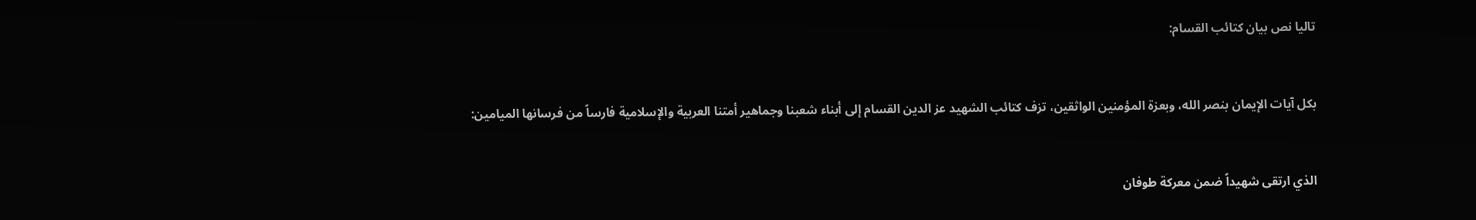تاليا نص بيان كتائب القسام:


بكل آيات الإيمان بنصر الله، وبعزة المؤمنين الواثقين، تزف كتائب الشهيد عز الدين القسام إلى أبناء شعبنا وجماهير أمتنا العربية والإسلامية فارساً من فرسانها الميامين:


الذي ارتقى شهيداً ضمن معركة طوفان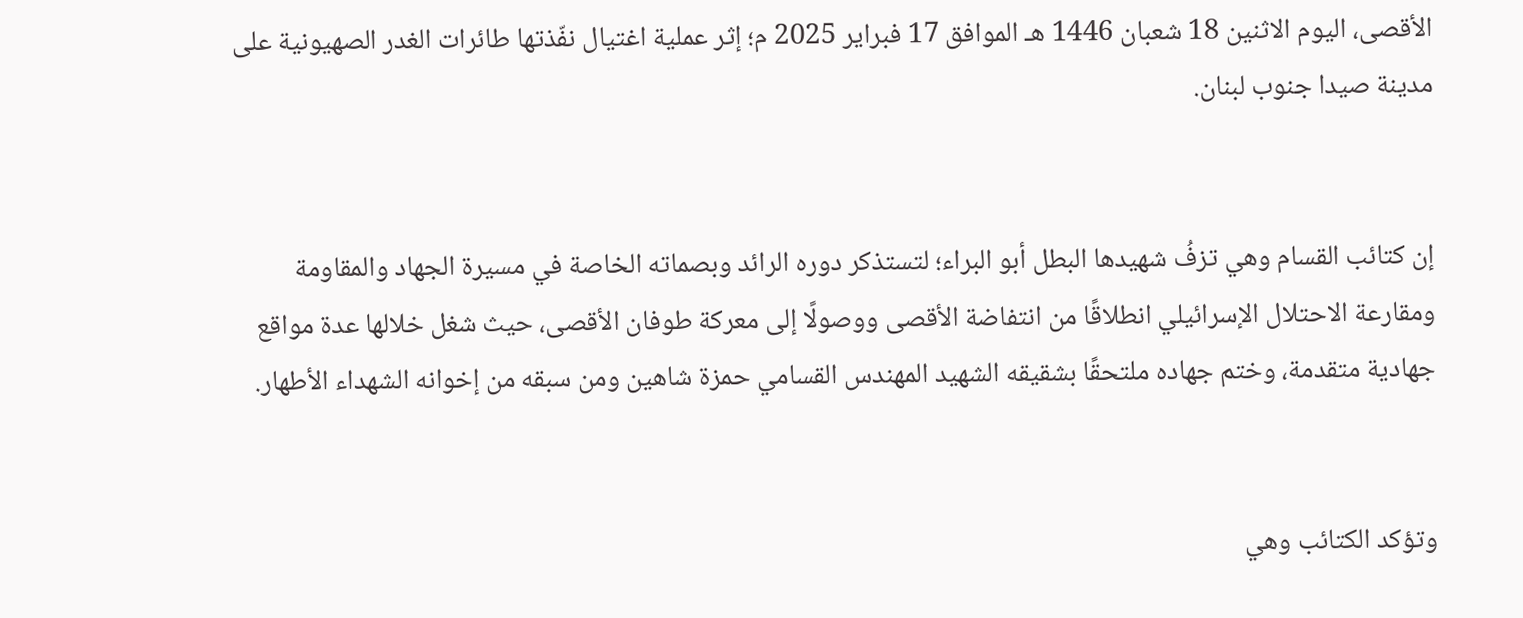الأقصى، اليوم الاثنين 18 شعبان 1446 هـ الموافق 17 فبراير 2025 م؛ إثر عملية اغتيال نفّذتها طائرات الغدر الصهيونية على مدينة صيدا جنوب لبنان.


إن كتائب القسام وهي تزفُ شهيدها البطل أبو البراء؛ لتستذكر دوره الرائد وبصماته الخاصة في مسيرة الجهاد والمقاومة ومقارعة الاحتلال الإسرائيلي انطلاقًا من انتفاضة الأقصى ووصولًا إلى معركة طوفان الأقصى، حيث شغل خلالها عدة مواقع جهادية متقدمة، وختم جهاده ملتحقًا بشقيقه الشهيد المهندس القسامي حمزة شاهين ومن سبقه من إخوانه الشهداء الأطهار.


وتؤكد الكتائب وهي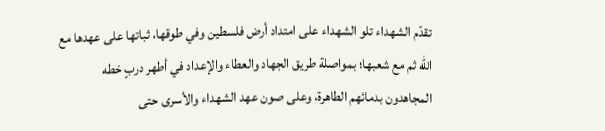تقدّم الشهداء تلو الشهداء على امتداد أرض فلسطين وفي طوقها، ثباتها على عهدها مع الله ثم مع شعبها؛ بمواصلة طريق الجهاد والعطاء والإعداد في أطهر دربٍ خطه المجاهدون بدمائهم الطاهرة، وعلى صون عهد الشهداء والأسرى حتى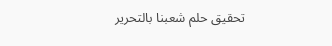تحقيق حلم شعبنا بالتحرير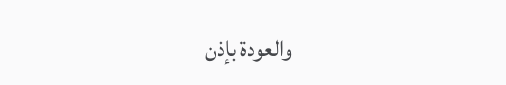والعودة بإذن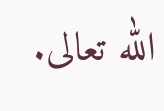الله تعالى.